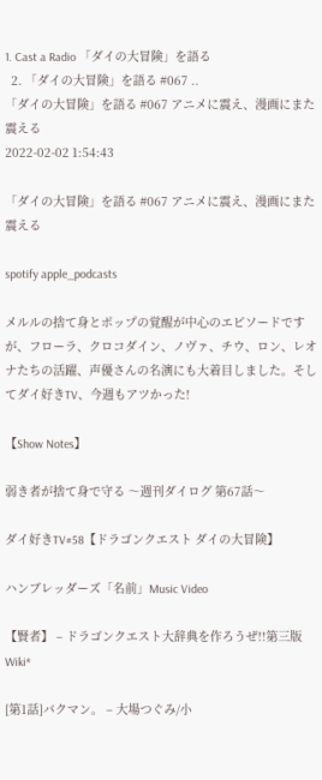1. Cast a Radio 「ダイの大冒険」を語る
  2. 「ダイの大冒険」を語る #067 ..
「ダイの大冒険」を語る #067 アニメに震え、漫画にまた震える
2022-02-02 1:54:43

「ダイの大冒険」を語る #067 アニメに震え、漫画にまた震える

spotify apple_podcasts

メルルの捨て身とポップの覚醒が中心のエピソードですが、フローラ、クロコダイン、ノヴァ、チウ、ロン、レオナたちの活躍、声優さんの名演にも大着目しました。そしてダイ好きTV、今週もアツかった!

【Show Notes】

弱き者が捨て身で守る 〜週刊ダイログ 第67話〜

ダイ好きTV#58【ドラゴンクエスト ダイの大冒険】

ハンブレッダーズ「名前」Music Video

【賢者】 – ドラゴンクエスト大辞典を作ろうぜ!!第三版 Wiki*

[第1話]バクマン。 – 大場つぐみ/小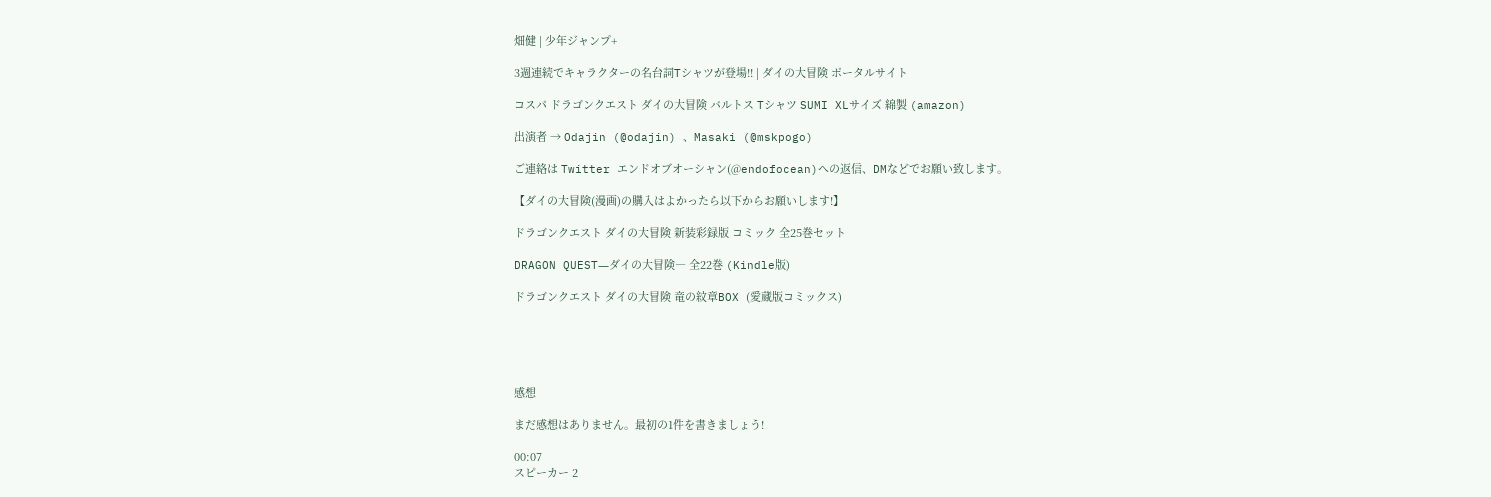畑健 | 少年ジャンプ+

3週連続でキャラクターの名台詞Tシャツが登場!! | ダイの大冒険 ポータルサイト

コスパ ドラゴンクエスト ダイの大冒険 バルトス Tシャツ SUMI XLサイズ 綿製 (amazon)

出演者 → Odajin (@odajin) 、Masaki (@mskpogo)

ご連絡は Twitter エンドオブオーシャン(@endofocean)への返信、DMなどでお願い致します。

【ダイの大冒険(漫画)の購入はよかったら以下からお願いします!】

ドラゴンクエスト ダイの大冒険 新装彩録版 コミック 全25巻セット

DRAGON QUEST―ダイの大冒険― 全22巻 (Kindle版)

ドラゴンクエスト ダイの大冒険 竜の紋章BOX (愛蔵版コミックス)





感想

まだ感想はありません。最初の1件を書きましょう!

00:07
スピーカー 2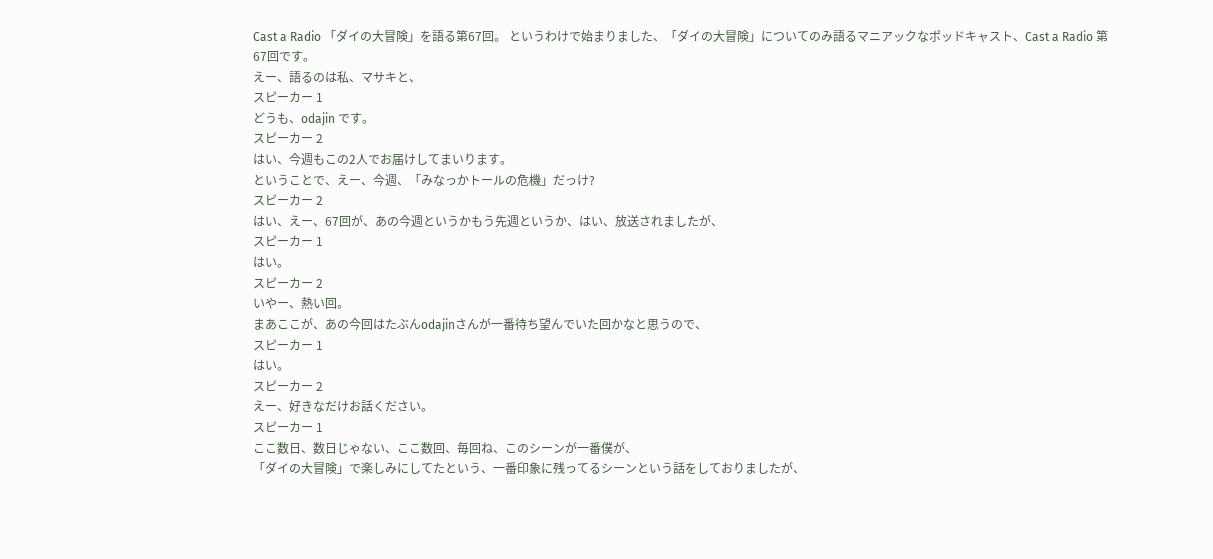Cast a Radio 「ダイの大冒険」を語る第67回。 というわけで始まりました、「ダイの大冒険」についてのみ語るマニアックなポッドキャスト、Cast a Radio 第67回です。
えー、語るのは私、マサキと、
スピーカー 1
どうも、odajin です。
スピーカー 2
はい、今週もこの2人でお届けしてまいります。
ということで、えー、今週、「みなっかトールの危機」だっけ?
スピーカー 2
はい、えー、67回が、あの今週というかもう先週というか、はい、放送されましたが、
スピーカー 1
はい。
スピーカー 2
いやー、熱い回。
まあここが、あの今回はたぶんodajinさんが一番待ち望んでいた回かなと思うので、
スピーカー 1
はい。
スピーカー 2
えー、好きなだけお話ください。
スピーカー 1
ここ数日、数日じゃない、ここ数回、毎回ね、このシーンが一番僕が、
「ダイの大冒険」で楽しみにしてたという、一番印象に残ってるシーンという話をしておりましたが、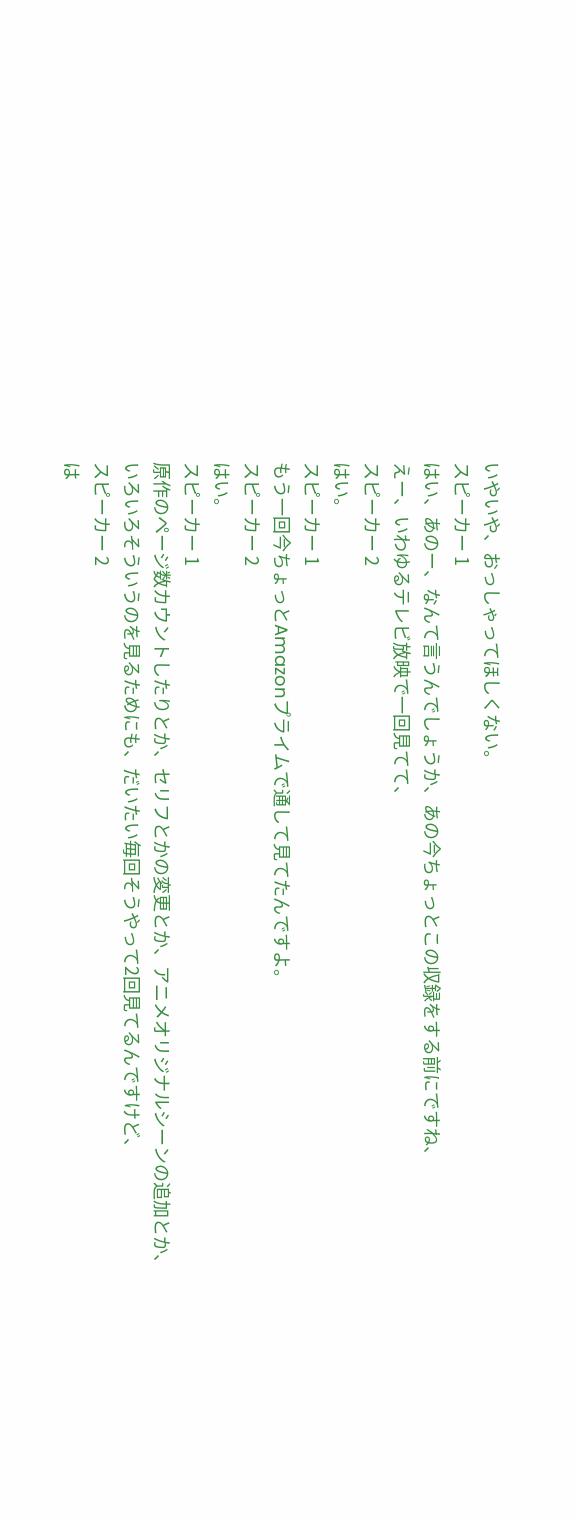いやいや、おっしゃってほしくない。
スピーカー 1
はい、あのー、なんて言うんでしょうか、あの今ちょっとこの収録をする前にですね、
えー、いわゆるテレビ放映で一回見てて、
スピーカー 2
はい。
スピーカー 1
もう一回今ちょっとAmazonプライムで通して見てたんですよ。
スピーカー 2
はい。
スピーカー 1
原作のページ数カウントしたりとか、セリフとかの変更とか、アニメオリジナルシーンの追加とか、
いろいろそういうのを見るためにも、だいたい毎回そうやって2回見てるんですけど、
スピーカー 2
は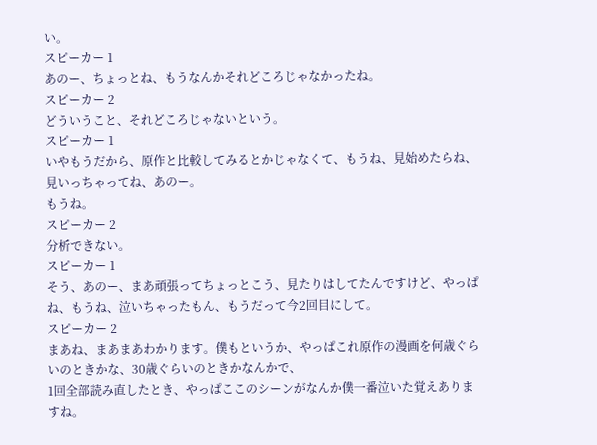い。
スピーカー 1
あのー、ちょっとね、もうなんかそれどころじゃなかったね。
スピーカー 2
どういうこと、それどころじゃないという。
スピーカー 1
いやもうだから、原作と比較してみるとかじゃなくて、もうね、見始めたらね、見いっちゃってね、あのー。
もうね。
スピーカー 2
分析できない。
スピーカー 1
そう、あのー、まあ頑張ってちょっとこう、見たりはしてたんですけど、やっぱね、もうね、泣いちゃったもん、もうだって今2回目にして。
スピーカー 2
まあね、まあまあわかります。僕もというか、やっぱこれ原作の漫画を何歳ぐらいのときかな、30歳ぐらいのときかなんかで、
1回全部読み直したとき、やっぱここのシーンがなんか僕一番泣いた覚えありますね。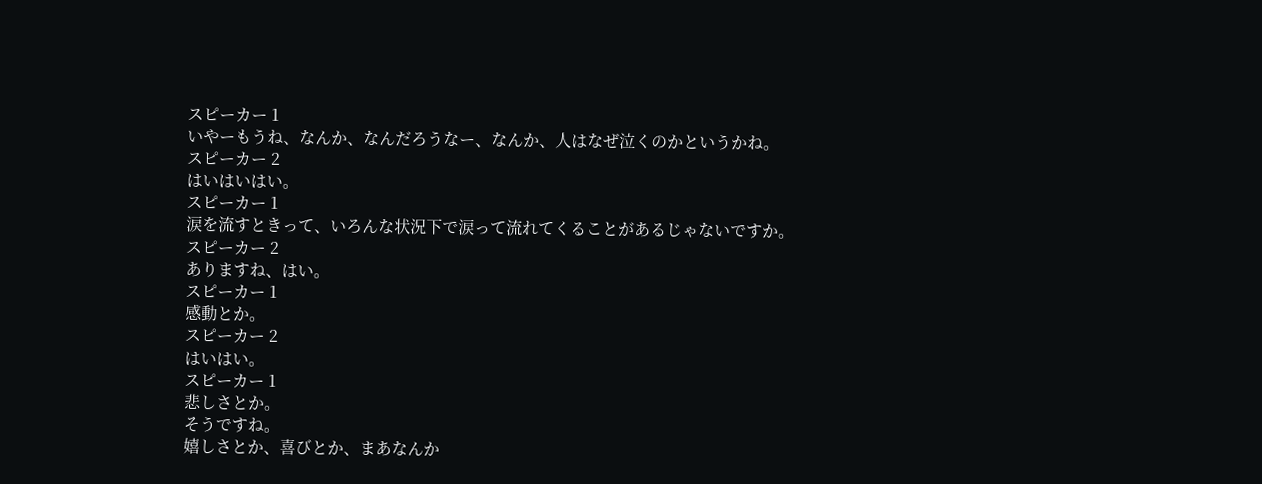スピーカー 1
いやーもうね、なんか、なんだろうなー、なんか、人はなぜ泣くのかというかね。
スピーカー 2
はいはいはい。
スピーカー 1
涙を流すときって、いろんな状況下で涙って流れてくることがあるじゃないですか。
スピーカー 2
ありますね、はい。
スピーカー 1
感動とか。
スピーカー 2
はいはい。
スピーカー 1
悲しさとか。
そうですね。
嬉しさとか、喜びとか、まあなんか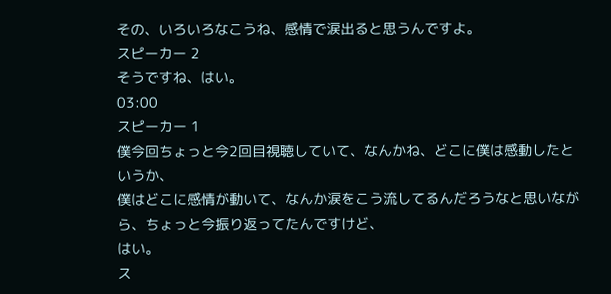その、いろいろなこうね、感情で涙出ると思うんですよ。
スピーカー 2
そうですね、はい。
03:00
スピーカー 1
僕今回ちょっと今2回目視聴していて、なんかね、どこに僕は感動したというか、
僕はどこに感情が動いて、なんか涙をこう流してるんだろうなと思いながら、ちょっと今振り返ってたんですけど、
はい。
ス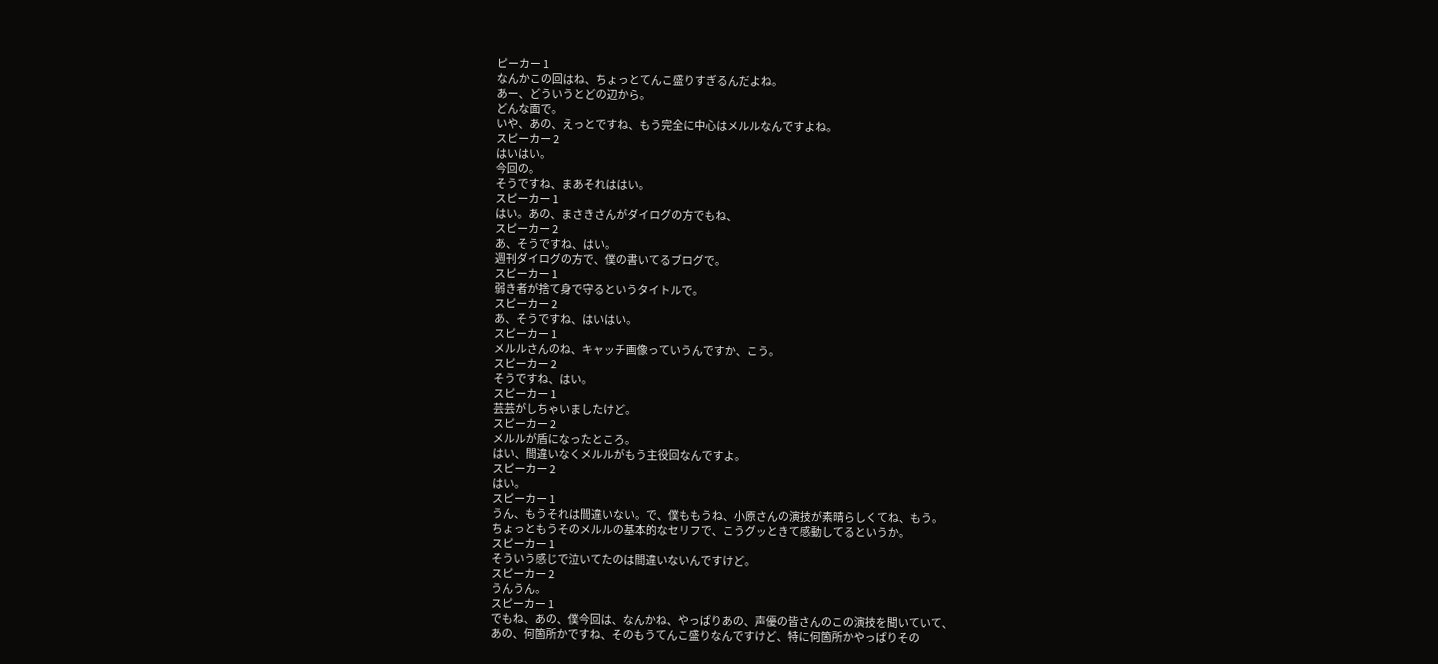ピーカー 1
なんかこの回はね、ちょっとてんこ盛りすぎるんだよね。
あー、どういうとどの辺から。
どんな面で。
いや、あの、えっとですね、もう完全に中心はメルルなんですよね。
スピーカー 2
はいはい。
今回の。
そうですね、まあそれははい。
スピーカー 1
はい。あの、まさきさんがダイログの方でもね、
スピーカー 2
あ、そうですね、はい。
週刊ダイログの方で、僕の書いてるブログで。
スピーカー 1
弱き者が捨て身で守るというタイトルで。
スピーカー 2
あ、そうですね、はいはい。
スピーカー 1
メルルさんのね、キャッチ画像っていうんですか、こう。
スピーカー 2
そうですね、はい。
スピーカー 1
芸芸がしちゃいましたけど。
スピーカー 2
メルルが盾になったところ。
はい、間違いなくメルルがもう主役回なんですよ。
スピーカー 2
はい。
スピーカー 1
うん、もうそれは間違いない。で、僕ももうね、小原さんの演技が素晴らしくてね、もう。
ちょっともうそのメルルの基本的なセリフで、こうグッときて感動してるというか。
スピーカー 1
そういう感じで泣いてたのは間違いないんですけど。
スピーカー 2
うんうん。
スピーカー 1
でもね、あの、僕今回は、なんかね、やっぱりあの、声優の皆さんのこの演技を聞いていて、
あの、何箇所かですね、そのもうてんこ盛りなんですけど、特に何箇所かやっぱりその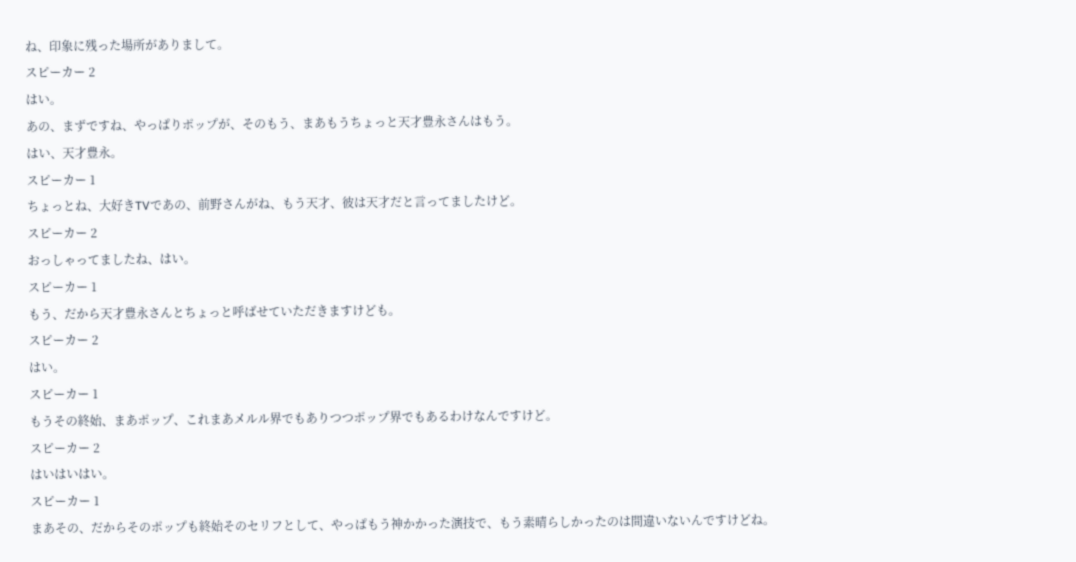ね、印象に残った場所がありまして。
スピーカー 2
はい。
あの、まずですね、やっぱりポップが、そのもう、まあもうちょっと天才豊永さんはもう。
はい、天才豊永。
スピーカー 1
ちょっとね、大好きTVであの、前野さんがね、もう天才、彼は天才だと言ってましたけど。
スピーカー 2
おっしゃってましたね、はい。
スピーカー 1
もう、だから天才豊永さんとちょっと呼ばせていただきますけども。
スピーカー 2
はい。
スピーカー 1
もうその終始、まあポップ、これまあメルル界でもありつつポップ界でもあるわけなんですけど。
スピーカー 2
はいはいはい。
スピーカー 1
まあその、だからそのポップも終始そのセリフとして、やっぱもう神かかった演技で、もう素晴らしかったのは間違いないんですけどね。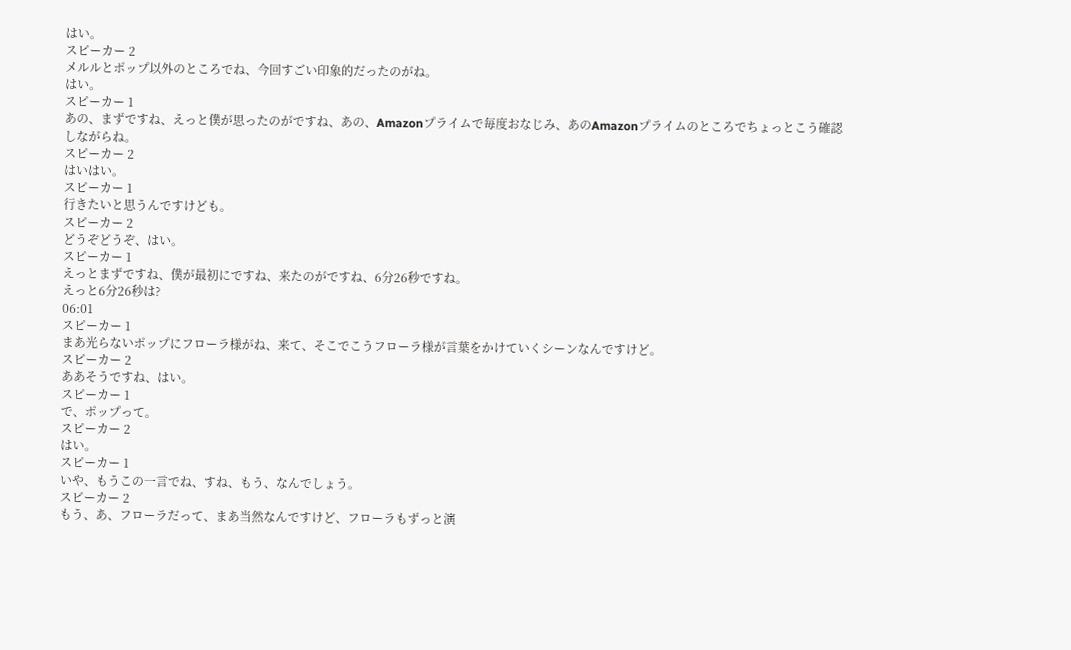はい。
スピーカー 2
メルルとポップ以外のところでね、今回すごい印象的だったのがね。
はい。
スピーカー 1
あの、まずですね、えっと僕が思ったのがですね、あの、Amazonプライムで毎度おなじみ、あのAmazonプライムのところでちょっとこう確認しながらね。
スピーカー 2
はいはい。
スピーカー 1
行きたいと思うんですけども。
スピーカー 2
どうぞどうぞ、はい。
スピーカー 1
えっとまずですね、僕が最初にですね、来たのがですね、6分26秒ですね。
えっと6分26秒は?
06:01
スピーカー 1
まあ光らないポップにフローラ様がね、来て、そこでこうフローラ様が言葉をかけていくシーンなんですけど。
スピーカー 2
ああそうですね、はい。
スピーカー 1
で、ポップって。
スピーカー 2
はい。
スピーカー 1
いや、もうこの一言でね、すね、もう、なんでしょう。
スピーカー 2
もう、あ、フローラだって、まあ当然なんですけど、フローラもずっと演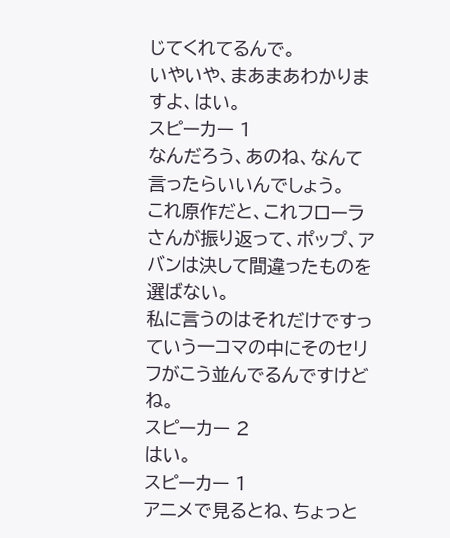じてくれてるんで。
いやいや、まあまあわかりますよ、はい。
スピーカー 1
なんだろう、あのね、なんて言ったらいいんでしょう。
これ原作だと、これフローラさんが振り返って、ポップ、アバンは決して間違ったものを選ばない。
私に言うのはそれだけですっていう一コマの中にそのセリフがこう並んでるんですけどね。
スピーカー 2
はい。
スピーカー 1
アニメで見るとね、ちょっと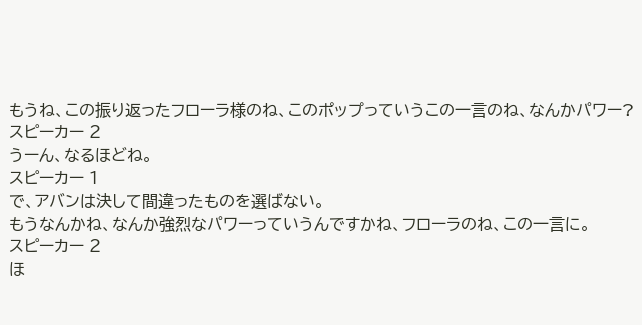もうね、この振り返ったフローラ様のね、このポップっていうこの一言のね、なんかパワー?
スピーカー 2
うーん、なるほどね。
スピーカー 1
で、アバンは決して間違ったものを選ばない。
もうなんかね、なんか強烈なパワーっていうんですかね、フローラのね、この一言に。
スピーカー 2
ほ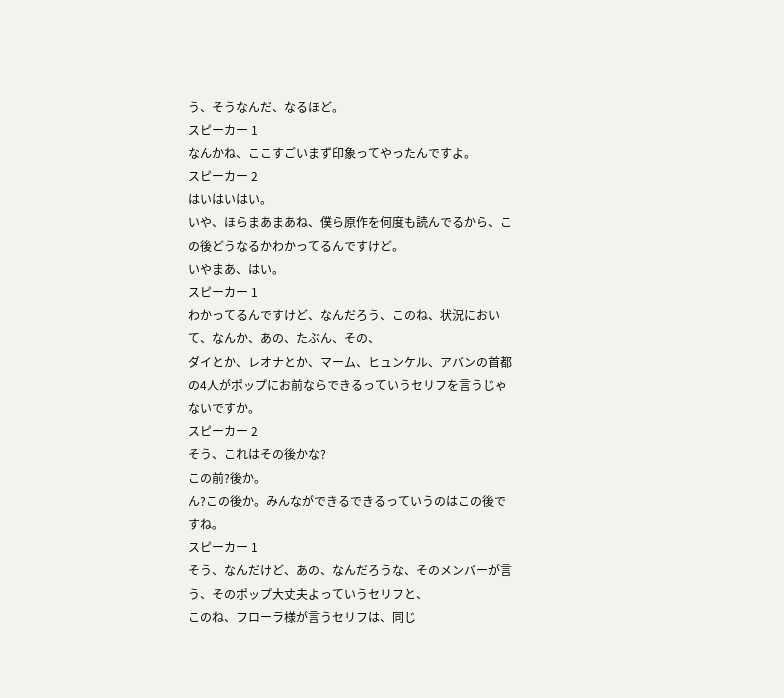う、そうなんだ、なるほど。
スピーカー 1
なんかね、ここすごいまず印象ってやったんですよ。
スピーカー 2
はいはいはい。
いや、ほらまあまあね、僕ら原作を何度も読んでるから、この後どうなるかわかってるんですけど。
いやまあ、はい。
スピーカー 1
わかってるんですけど、なんだろう、このね、状況において、なんか、あの、たぶん、その、
ダイとか、レオナとか、マーム、ヒュンケル、アバンの首都の4人がポップにお前ならできるっていうセリフを言うじゃないですか。
スピーカー 2
そう、これはその後かな?
この前?後か。
ん?この後か。みんなができるできるっていうのはこの後ですね。
スピーカー 1
そう、なんだけど、あの、なんだろうな、そのメンバーが言う、そのポップ大丈夫よっていうセリフと、
このね、フローラ様が言うセリフは、同じ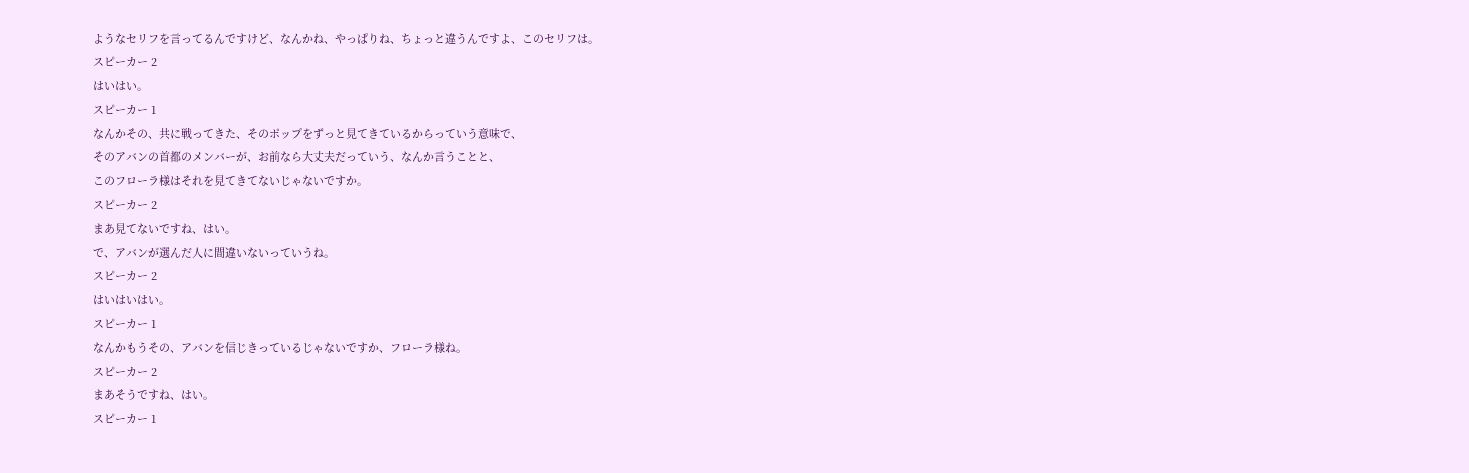ようなセリフを言ってるんですけど、なんかね、やっぱりね、ちょっと違うんですよ、このセリフは。
スピーカー 2
はいはい。
スピーカー 1
なんかその、共に戦ってきた、そのポップをずっと見てきているからっていう意味で、
そのアバンの首都のメンバーが、お前なら大丈夫だっていう、なんか言うことと、
このフローラ様はそれを見てきてないじゃないですか。
スピーカー 2
まあ見てないですね、はい。
で、アバンが選んだ人に間違いないっていうね。
スピーカー 2
はいはいはい。
スピーカー 1
なんかもうその、アバンを信じきっているじゃないですか、フローラ様ね。
スピーカー 2
まあそうですね、はい。
スピーカー 1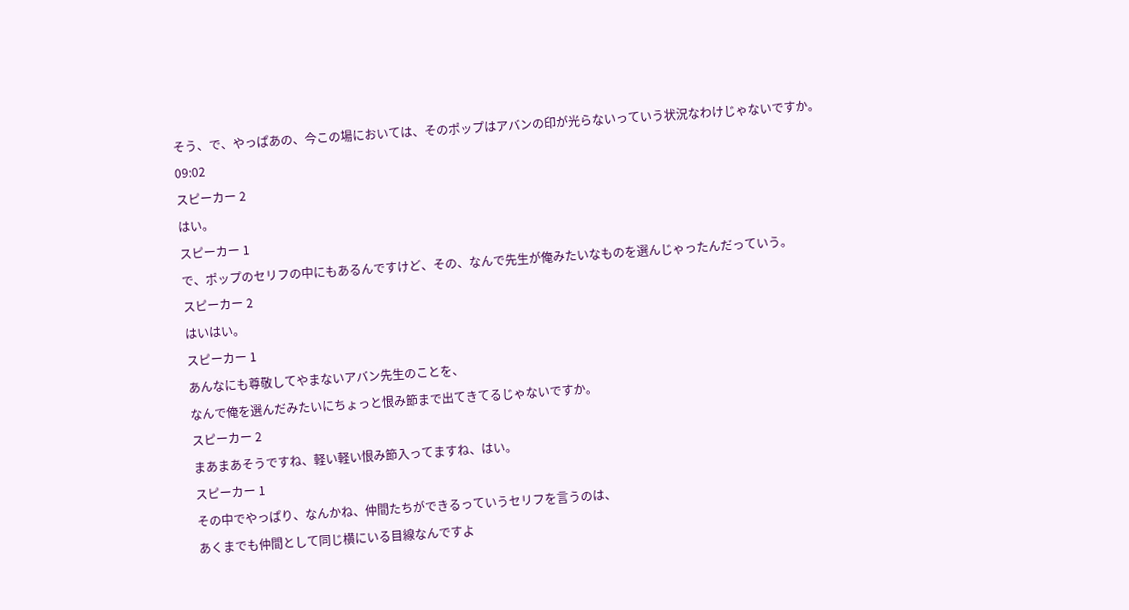そう、で、やっぱあの、今この場においては、そのポップはアバンの印が光らないっていう状況なわけじゃないですか。
09:02
スピーカー 2
はい。
スピーカー 1
で、ポップのセリフの中にもあるんですけど、その、なんで先生が俺みたいなものを選んじゃったんだっていう。
スピーカー 2
はいはい。
スピーカー 1
あんなにも尊敬してやまないアバン先生のことを、
なんで俺を選んだみたいにちょっと恨み節まで出てきてるじゃないですか。
スピーカー 2
まあまあそうですね、軽い軽い恨み節入ってますね、はい。
スピーカー 1
その中でやっぱり、なんかね、仲間たちができるっていうセリフを言うのは、
あくまでも仲間として同じ横にいる目線なんですよ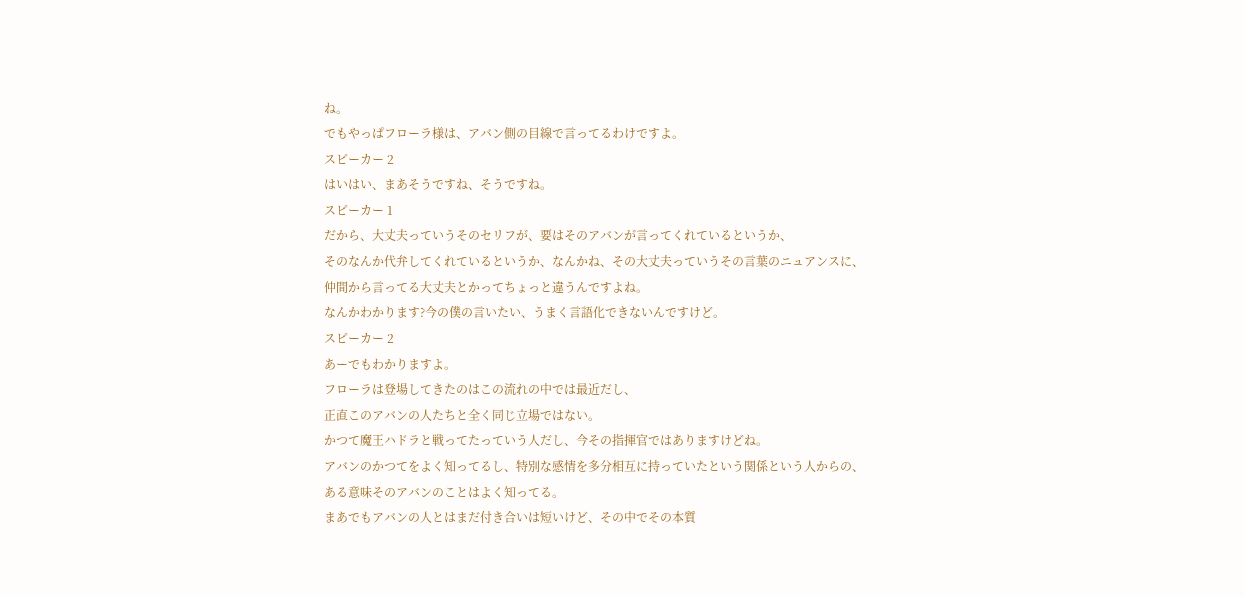ね。
でもやっぱフローラ様は、アバン側の目線で言ってるわけですよ。
スピーカー 2
はいはい、まあそうですね、そうですね。
スピーカー 1
だから、大丈夫っていうそのセリフが、要はそのアバンが言ってくれているというか、
そのなんか代弁してくれているというか、なんかね、その大丈夫っていうその言葉のニュアンスに、
仲間から言ってる大丈夫とかってちょっと違うんですよね。
なんかわかります?今の僕の言いたい、うまく言語化できないんですけど。
スピーカー 2
あーでもわかりますよ。
フローラは登場してきたのはこの流れの中では最近だし、
正直このアバンの人たちと全く同じ立場ではない。
かつて魔王ハドラと戦ってたっていう人だし、今その指揮官ではありますけどね。
アバンのかつてをよく知ってるし、特別な感情を多分相互に持っていたという関係という人からの、
ある意味そのアバンのことはよく知ってる。
まあでもアバンの人とはまだ付き合いは短いけど、その中でその本質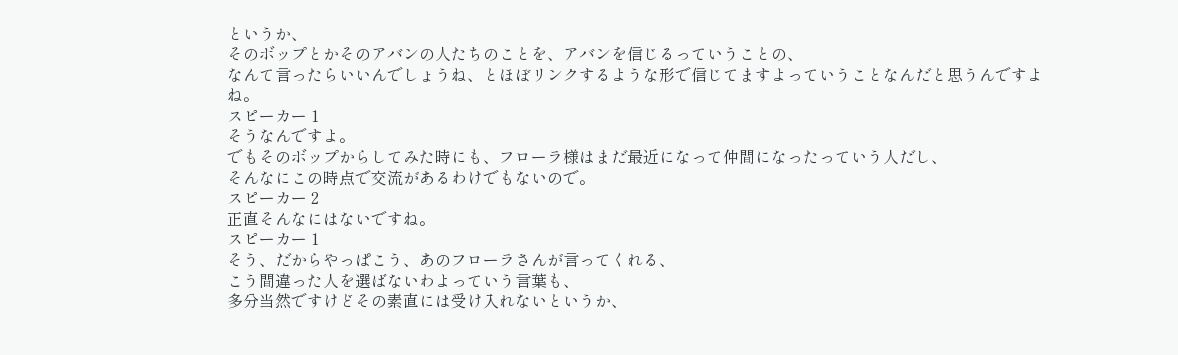というか、
そのボップとかそのアバンの人たちのことを、アバンを信じるっていうことの、
なんて言ったらいいんでしょうね、とほぼリンクするような形で信じてますよっていうことなんだと思うんですよね。
スピーカー 1
そうなんですよ。
でもそのボップからしてみた時にも、フローラ様はまだ最近になって仲間になったっていう人だし、
そんなにこの時点で交流があるわけでもないので。
スピーカー 2
正直そんなにはないですね。
スピーカー 1
そう、だからやっぱこう、あのフローラさんが言ってくれる、
こう間違った人を選ばないわよっていう言葉も、
多分当然ですけどその素直には受け入れないというか、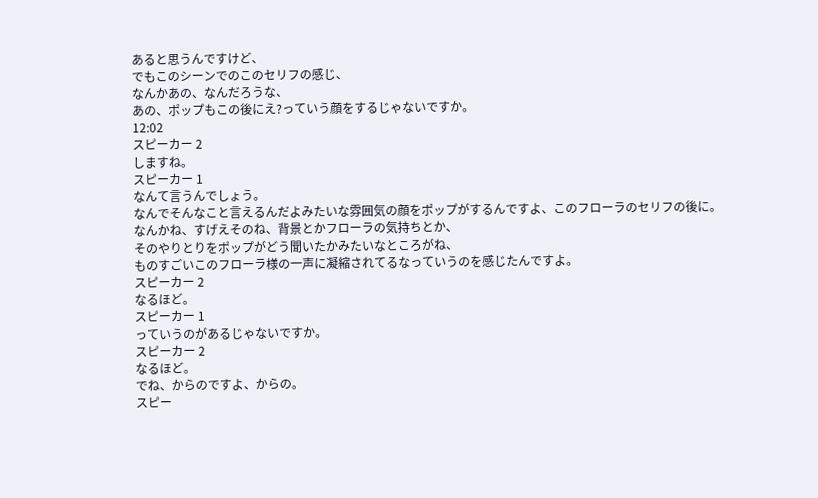あると思うんですけど、
でもこのシーンでのこのセリフの感じ、
なんかあの、なんだろうな、
あの、ポップもこの後にえ?っていう顔をするじゃないですか。
12:02
スピーカー 2
しますね。
スピーカー 1
なんて言うんでしょう。
なんでそんなこと言えるんだよみたいな雰囲気の顔をポップがするんですよ、このフローラのセリフの後に。
なんかね、すげえそのね、背景とかフローラの気持ちとか、
そのやりとりをポップがどう聞いたかみたいなところがね、
ものすごいこのフローラ様の一声に凝縮されてるなっていうのを感じたんですよ。
スピーカー 2
なるほど。
スピーカー 1
っていうのがあるじゃないですか。
スピーカー 2
なるほど。
でね、からのですよ、からの。
スピー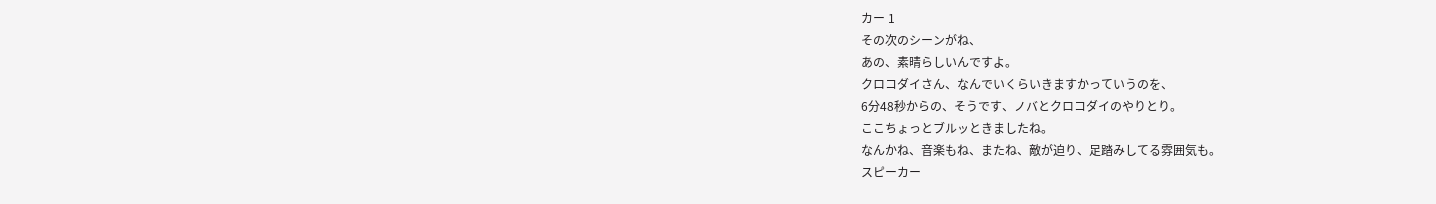カー 1
その次のシーンがね、
あの、素晴らしいんですよ。
クロコダイさん、なんでいくらいきますかっていうのを、
6分48秒からの、そうです、ノバとクロコダイのやりとり。
ここちょっとブルッときましたね。
なんかね、音楽もね、またね、敵が迫り、足踏みしてる雰囲気も。
スピーカー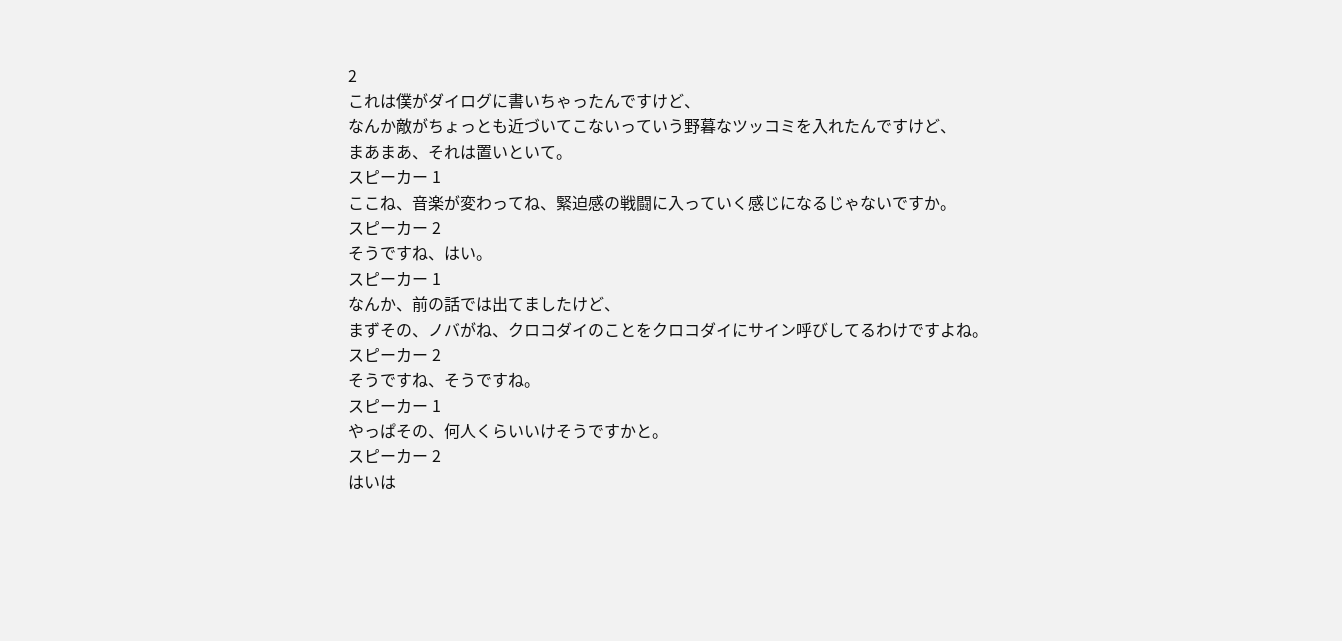2
これは僕がダイログに書いちゃったんですけど、
なんか敵がちょっとも近づいてこないっていう野暮なツッコミを入れたんですけど、
まあまあ、それは置いといて。
スピーカー 1
ここね、音楽が変わってね、緊迫感の戦闘に入っていく感じになるじゃないですか。
スピーカー 2
そうですね、はい。
スピーカー 1
なんか、前の話では出てましたけど、
まずその、ノバがね、クロコダイのことをクロコダイにサイン呼びしてるわけですよね。
スピーカー 2
そうですね、そうですね。
スピーカー 1
やっぱその、何人くらいいけそうですかと。
スピーカー 2
はいは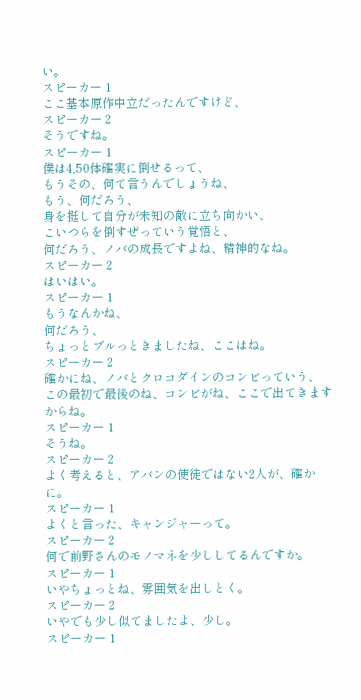い。
スピーカー 1
ここ基本原作中立だったんですけど、
スピーカー 2
そうですね。
スピーカー 1
僕は4,50体確実に倒せるって、
もうその、何て言うんでしょうね、
もう、何だろう、
身を挺して自分が未知の敵に立ち向かい、
こいつらを倒すぜっていう覚悟と、
何だろう、ノバの成長ですよね、精神的なね。
スピーカー 2
はいはい。
スピーカー 1
もうなんかね、
何だろう、
ちょっとブルっときましたね、ここはね。
スピーカー 2
確かにね、ノバとクロコダインのコンビっていう、
この最初で最後のね、コンビがね、ここで出てきますからね。
スピーカー 1
そうね。
スピーカー 2
よく考えると、アバンの使徒ではない2人が、確かに。
スピーカー 1
よくと言った、キャンジャーって。
スピーカー 2
何で前野さんのモノマネを少ししてるんですか。
スピーカー 1
いやちょっとね、雰囲気を出しとく。
スピーカー 2
いやでも少し似てましたよ、少し。
スピーカー 1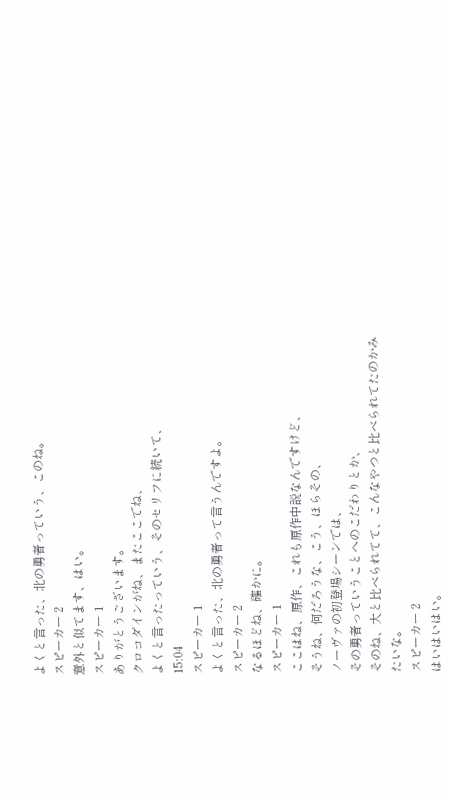よくと言った、北の勇者っていう、このね。
スピーカー 2
意外と似てます、はい。
スピーカー 1
ありがとうございます。
クロコダインがね、またここでね、
よくと言ったっていう、そのセリフに続いて、
15:04
スピーカー 1
よくと言った、北の勇者って言うんですよ。
スピーカー 2
なるほどね、確かに。
スピーカー 1
ここはね、原作、これも原作中説なんですけど、
そうね、何だろうな、こう、ほらその、
ノーヴァの初登場シーンでは、
その勇者っていうことへのこだわりとか、
そのね、大と比べられてて、こんなやつと比べられてたのかみたいな。
スピーカー 2
はいはいはい。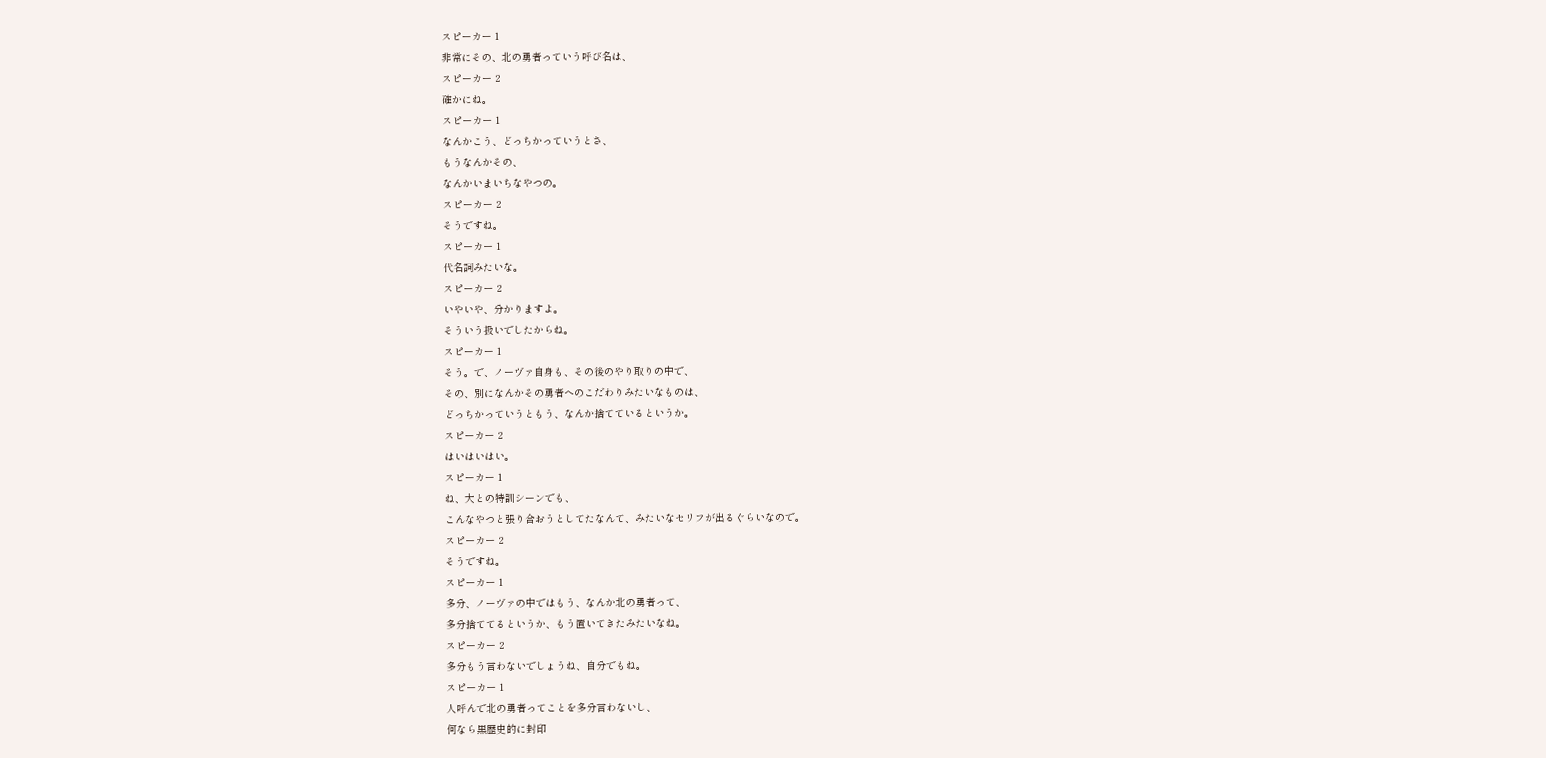スピーカー 1
非常にその、北の勇者っていう呼び名は、
スピーカー 2
確かにね。
スピーカー 1
なんかこう、どっちかっていうとさ、
もうなんかその、
なんかいまいちなやつの。
スピーカー 2
そうですね。
スピーカー 1
代名詞みたいな。
スピーカー 2
いやいや、分かりますよ。
そういう扱いでしたからね。
スピーカー 1
そう。で、ノーヴァ自身も、その後のやり取りの中で、
その、別になんかその勇者へのこだわりみたいなものは、
どっちかっていうともう、なんか捨てているというか。
スピーカー 2
はいはいはい。
スピーカー 1
ね、大との特訓シーンでも、
こんなやつと張り合おうとしてたなんて、みたいなセリフが出るぐらいなので。
スピーカー 2
そうですね。
スピーカー 1
多分、ノーヴァの中ではもう、なんか北の勇者って、
多分捨ててるというか、もう置いてきたみたいなね。
スピーカー 2
多分もう言わないでしょうね、自分でもね。
スピーカー 1
人呼んで北の勇者ってことを多分言わないし、
何なら黒歴史的に封印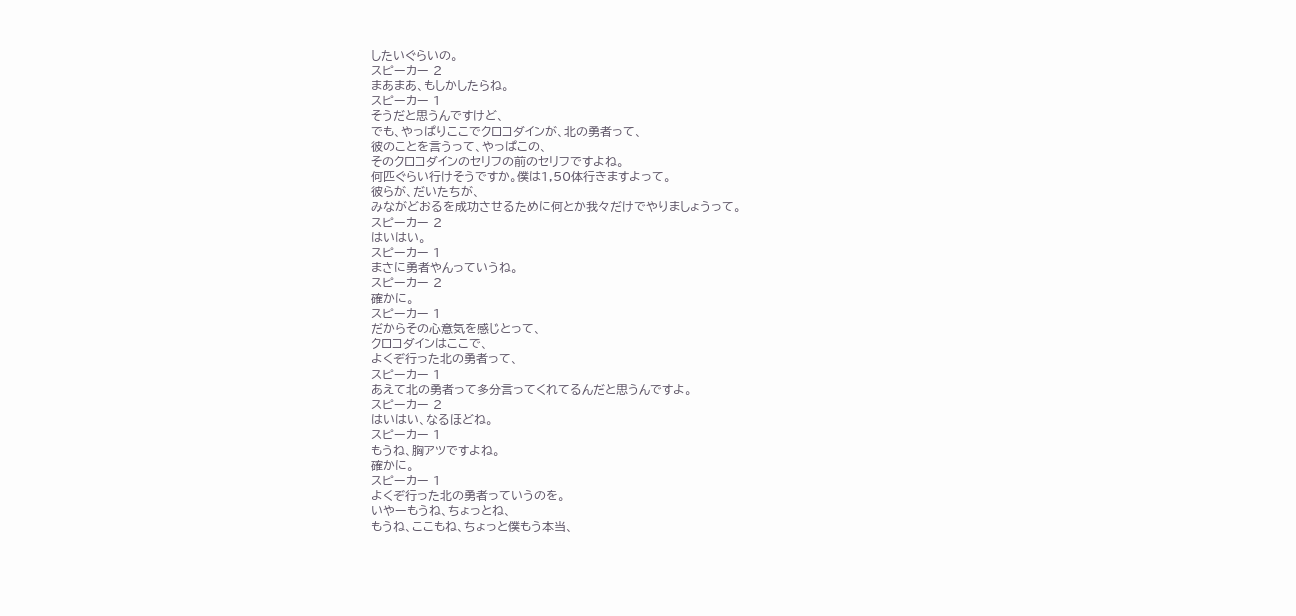したいぐらいの。
スピーカー 2
まあまあ、もしかしたらね。
スピーカー 1
そうだと思うんですけど、
でも、やっぱりここでクロコダインが、北の勇者って、
彼のことを言うって、やっぱこの、
そのクロコダインのセリフの前のセリフですよね。
何匹ぐらい行けそうですか。僕は1,50体行きますよって。
彼らが、だいたちが、
みながどおるを成功させるために何とか我々だけでやりましょうって。
スピーカー 2
はいはい。
スピーカー 1
まさに勇者やんっていうね。
スピーカー 2
確かに。
スピーカー 1
だからその心意気を感じとって、
クロコダインはここで、
よくぞ行った北の勇者って、
スピーカー 1
あえて北の勇者って多分言ってくれてるんだと思うんですよ。
スピーカー 2
はいはい、なるほどね。
スピーカー 1
もうね、胸アツですよね。
確かに。
スピーカー 1
よくぞ行った北の勇者っていうのを。
いやーもうね、ちょっとね、
もうね、ここもね、ちょっと僕もう本当、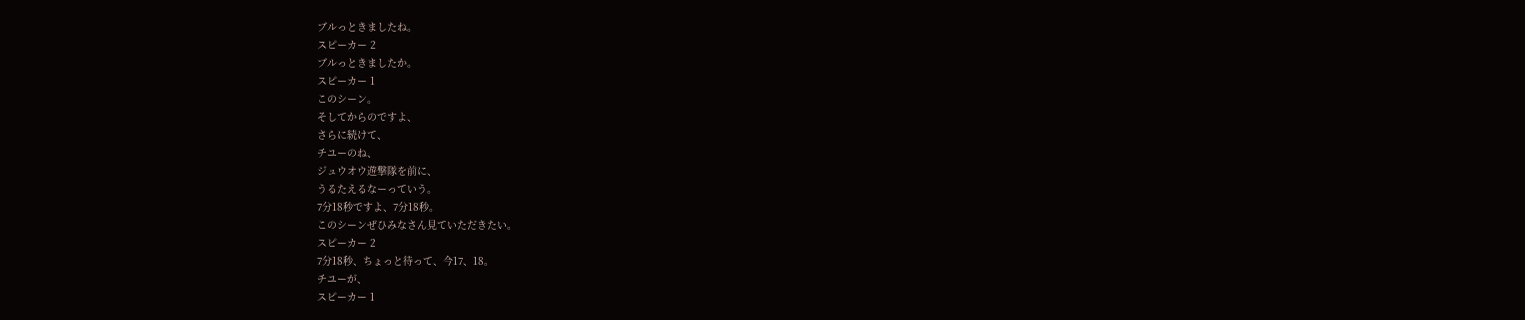ブルっときましたね。
スピーカー 2
ブルっときましたか。
スピーカー 1
このシーン。
そしてからのですよ、
さらに続けて、
チユーのね、
ジュウオウ遊撃隊を前に、
うるたえるなーっていう。
7分18秒ですよ、7分18秒。
このシーンぜひみなさん見ていただきたい。
スピーカー 2
7分18秒、ちょっと待って、今17、18。
チユーが、
スピーカー 1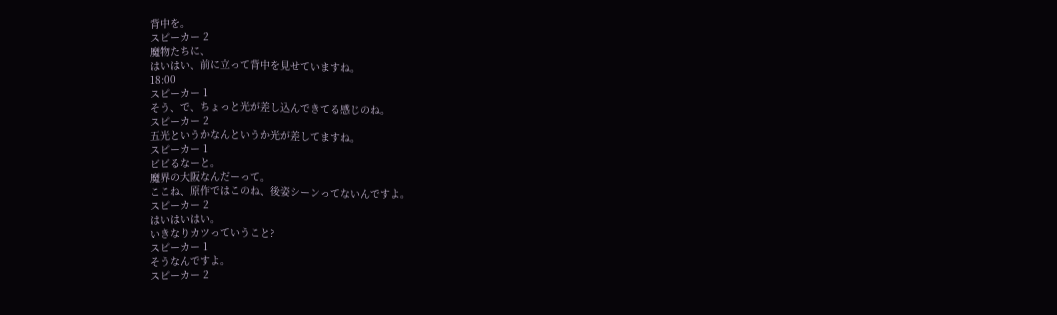背中を。
スピーカー 2
魔物たちに、
はいはい、前に立って背中を見せていますね。
18:00
スピーカー 1
そう、で、ちょっと光が差し込んできてる感じのね。
スピーカー 2
五光というかなんというか光が差してますね。
スピーカー 1
ビビるなーと。
魔界の大阪なんだーって。
ここね、原作ではこのね、後姿シーンってないんですよ。
スピーカー 2
はいはいはい。
いきなりカツっていうこと?
スピーカー 1
そうなんですよ。
スピーカー 2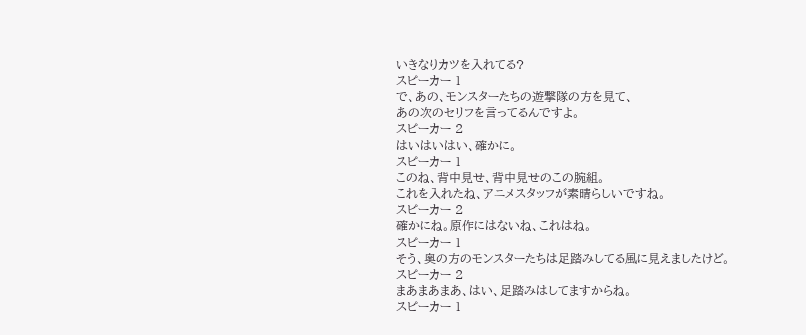いきなりカツを入れてる?
スピーカー 1
で、あの、モンスターたちの遊撃隊の方を見て、
あの次のセリフを言ってるんですよ。
スピーカー 2
はいはいはい、確かに。
スピーカー 1
このね、背中見せ、背中見せのこの腕組。
これを入れたね、アニメスタッフが素晴らしいですね。
スピーカー 2
確かにね。原作にはないね、これはね。
スピーカー 1
そう、奥の方のモンスターたちは足踏みしてる風に見えましたけど。
スピーカー 2
まあまあまあ、はい、足踏みはしてますからね。
スピーカー 1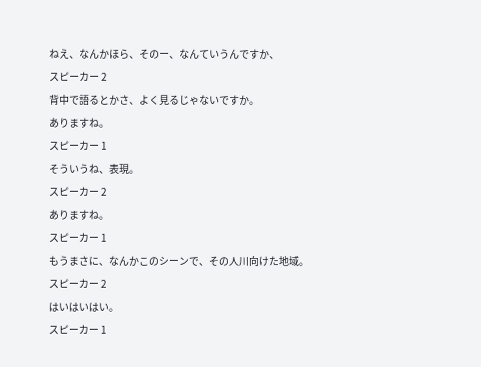ねえ、なんかほら、そのー、なんていうんですか、
スピーカー 2
背中で語るとかさ、よく見るじゃないですか。
ありますね。
スピーカー 1
そういうね、表現。
スピーカー 2
ありますね。
スピーカー 1
もうまさに、なんかこのシーンで、その人川向けた地域。
スピーカー 2
はいはいはい。
スピーカー 1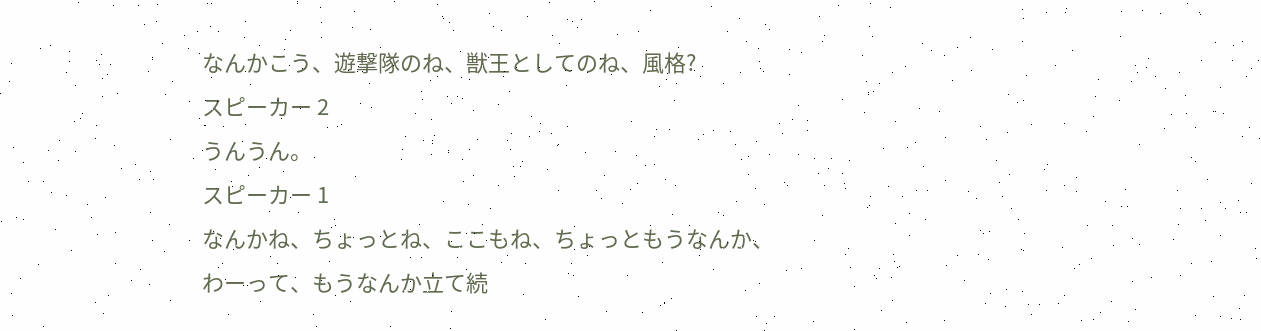なんかこう、遊撃隊のね、獣王としてのね、風格?
スピーカー 2
うんうん。
スピーカー 1
なんかね、ちょっとね、ここもね、ちょっともうなんか、
わーって、もうなんか立て続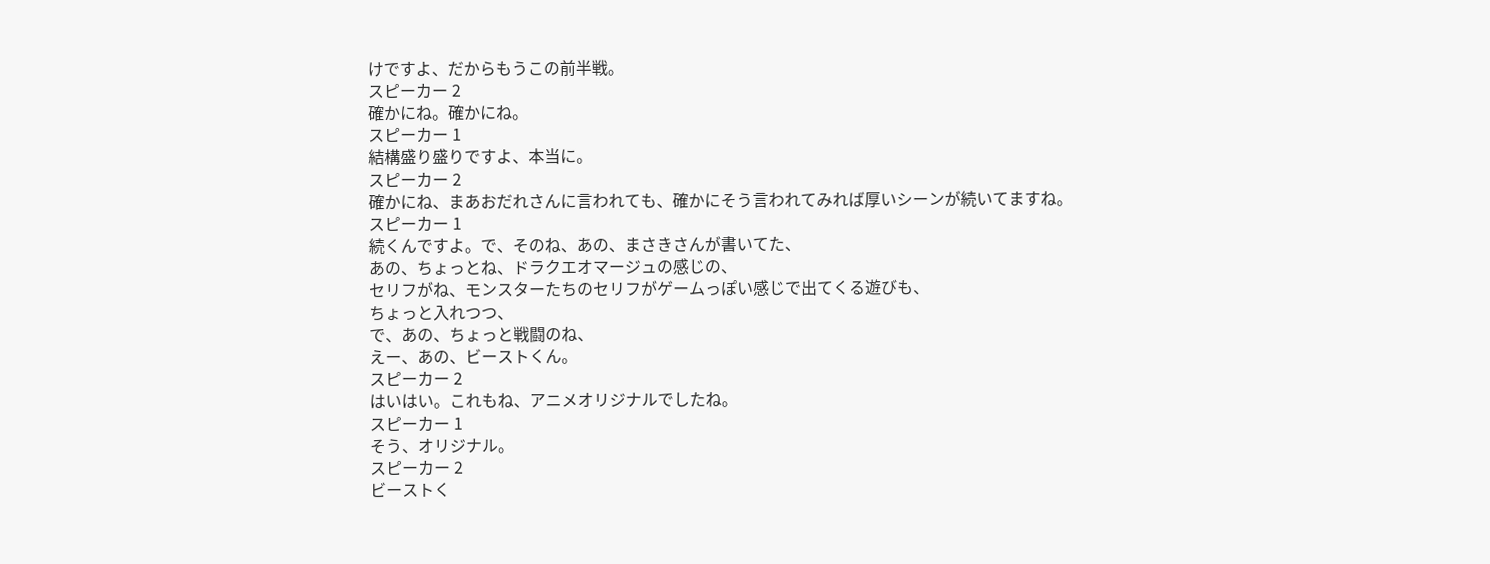けですよ、だからもうこの前半戦。
スピーカー 2
確かにね。確かにね。
スピーカー 1
結構盛り盛りですよ、本当に。
スピーカー 2
確かにね、まあおだれさんに言われても、確かにそう言われてみれば厚いシーンが続いてますね。
スピーカー 1
続くんですよ。で、そのね、あの、まさきさんが書いてた、
あの、ちょっとね、ドラクエオマージュの感じの、
セリフがね、モンスターたちのセリフがゲームっぽい感じで出てくる遊びも、
ちょっと入れつつ、
で、あの、ちょっと戦闘のね、
えー、あの、ビーストくん。
スピーカー 2
はいはい。これもね、アニメオリジナルでしたね。
スピーカー 1
そう、オリジナル。
スピーカー 2
ビーストく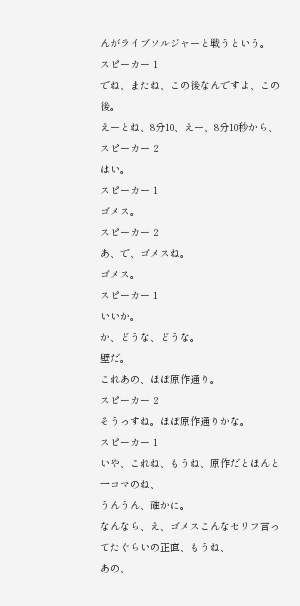んがライブソルジャーと戦うという。
スピーカー 1
でね、またね、この後なんですよ、この後。
えーとね、8分10、えー、8分10秒から、
スピーカー 2
はい。
スピーカー 1
ゴメス。
スピーカー 2
あ、で、ゴメスね。
ゴメス。
スピーカー 1
いいか。
か、どうな、どうな。
壁だ。
これあの、ほぼ原作通り。
スピーカー 2
そうっすね。ほぼ原作通りかな。
スピーカー 1
いや、これね、もうね、原作だとほんと一コマのね、
うんうん、確かに。
なんなら、え、ゴメスこんなセリフ言ってたぐらいの正直、もうね、
あの、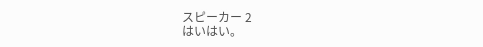スピーカー 2
はいはい。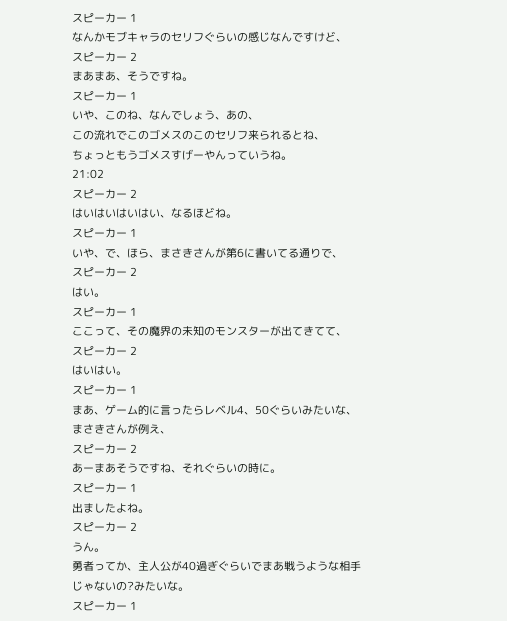スピーカー 1
なんかモブキャラのセリフぐらいの感じなんですけど、
スピーカー 2
まあまあ、そうですね。
スピーカー 1
いや、このね、なんでしょう、あの、
この流れでこのゴメスのこのセリフ来られるとね、
ちょっともうゴメスすげーやんっていうね。
21:02
スピーカー 2
はいはいはいはい、なるほどね。
スピーカー 1
いや、で、ほら、まさきさんが第6に書いてる通りで、
スピーカー 2
はい。
スピーカー 1
ここって、その魔界の未知のモンスターが出てきてて、
スピーカー 2
はいはい。
スピーカー 1
まあ、ゲーム的に言ったらレベル4、50ぐらいみたいな、まさきさんが例え、
スピーカー 2
あーまあそうですね、それぐらいの時に。
スピーカー 1
出ましたよね。
スピーカー 2
うん。
勇者ってか、主人公が40過ぎぐらいでまあ戦うような相手じゃないの?みたいな。
スピーカー 1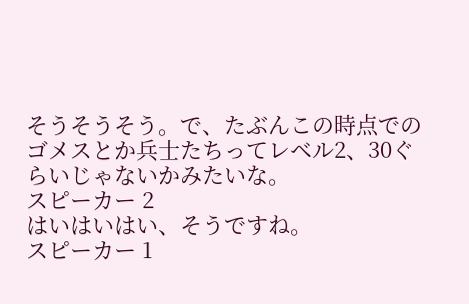そうそうそう。で、たぶんこの時点でのゴメスとか兵士たちってレベル2、30ぐらいじゃないかみたいな。
スピーカー 2
はいはいはい、そうですね。
スピーカー 1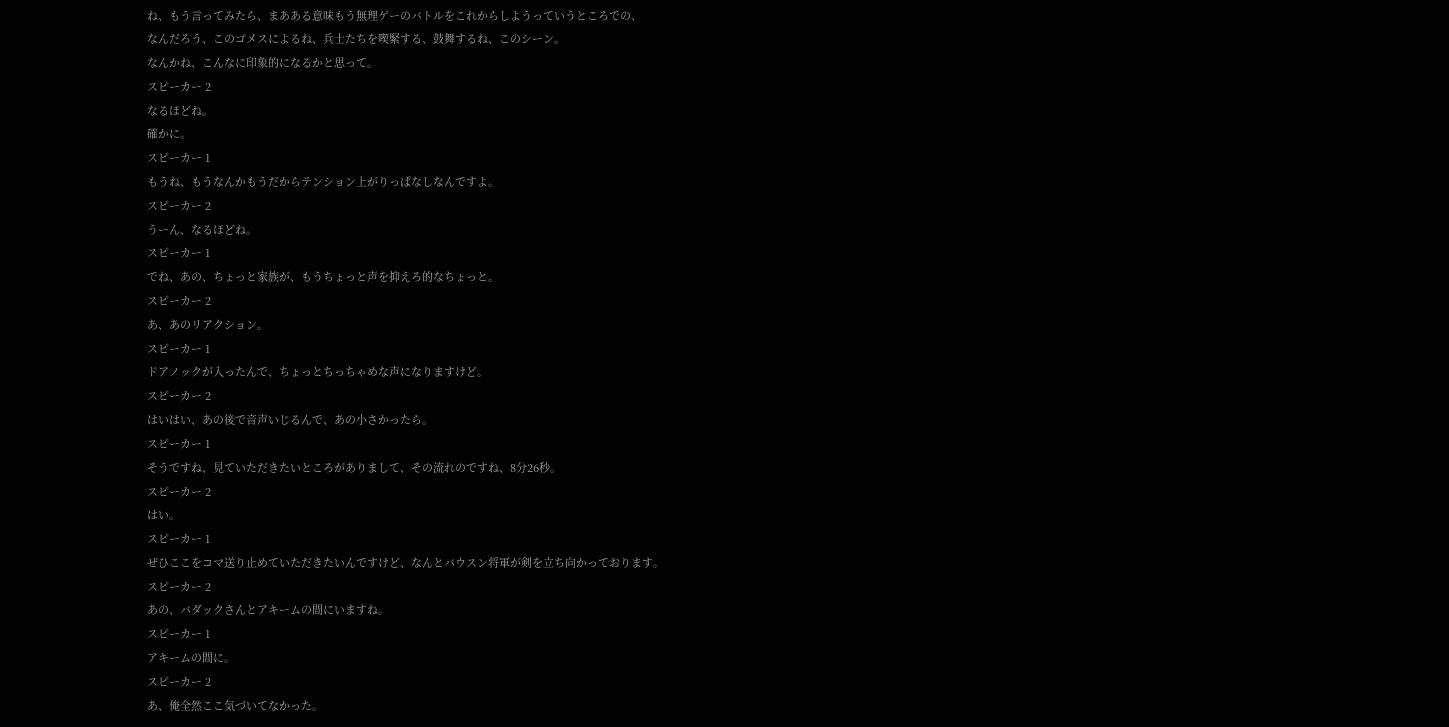ね、もう言ってみたら、まあある意味もう無理ゲーのバトルをこれからしようっていうところでの、
なんだろう、このゴメスによるね、兵士たちを喫緊する、鼓舞するね、このシーン。
なんかね、こんなに印象的になるかと思って。
スピーカー 2
なるほどね。
確かに。
スピーカー 1
もうね、もうなんかもうだからテンション上がりっぱなしなんですよ。
スピーカー 2
うーん、なるほどね。
スピーカー 1
でね、あの、ちょっと家族が、もうちょっと声を抑えろ的なちょっと。
スピーカー 2
あ、あのリアクション。
スピーカー 1
ドアノックが入ったんで、ちょっとちっちゃめな声になりますけど。
スピーカー 2
はいはい、あの後で音声いじるんで、あの小さかったら。
スピーカー 1
そうですね、見ていただきたいところがありまして、その流れのですね、8分26秒。
スピーカー 2
はい。
スピーカー 1
ぜひここをコマ送り止めていただきたいんですけど、なんとバウスン将軍が剣を立ち向かっております。
スピーカー 2
あの、バダックさんとアキームの間にいますね。
スピーカー 1
アキームの間に。
スピーカー 2
あ、俺全然ここ気づいてなかった。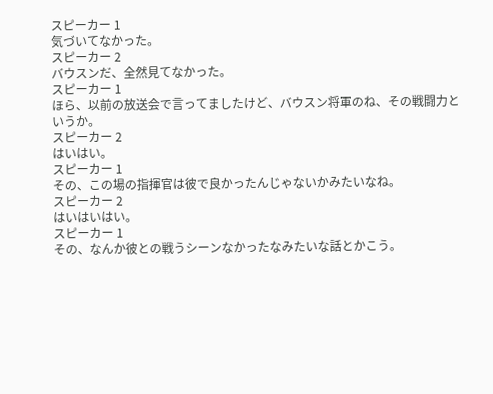スピーカー 1
気づいてなかった。
スピーカー 2
バウスンだ、全然見てなかった。
スピーカー 1
ほら、以前の放送会で言ってましたけど、バウスン将軍のね、その戦闘力というか。
スピーカー 2
はいはい。
スピーカー 1
その、この場の指揮官は彼で良かったんじゃないかみたいなね。
スピーカー 2
はいはいはい。
スピーカー 1
その、なんか彼との戦うシーンなかったなみたいな話とかこう。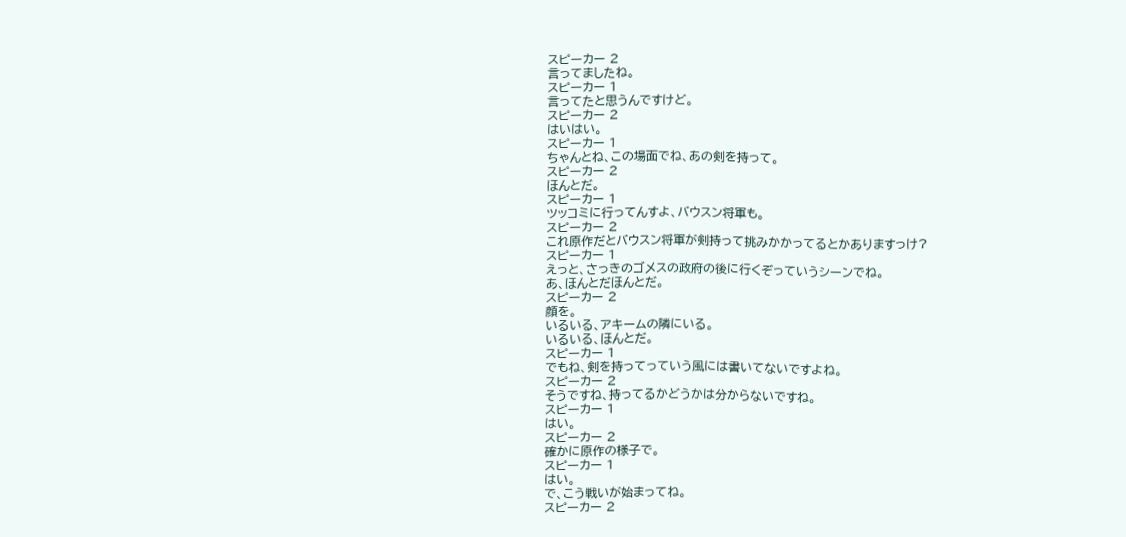スピーカー 2
言ってましたね。
スピーカー 1
言ってたと思うんですけど。
スピーカー 2
はいはい。
スピーカー 1
ちゃんとね、この場面でね、あの剣を持って。
スピーカー 2
ほんとだ。
スピーカー 1
ツッコミに行ってんすよ、バウスン将軍も。
スピーカー 2
これ原作だとバウスン将軍が剣持って挑みかかってるとかありますっけ?
スピーカー 1
えっと、さっきのゴメスの政府の後に行くぞっていうシーンでね。
あ、ほんとだほんとだ。
スピーカー 2
顔を。
いるいる、アキームの隣にいる。
いるいる、ほんとだ。
スピーカー 1
でもね、剣を持ってっていう風には書いてないですよね。
スピーカー 2
そうですね、持ってるかどうかは分からないですね。
スピーカー 1
はい。
スピーカー 2
確かに原作の様子で。
スピーカー 1
はい。
で、こう戦いが始まってね。
スピーカー 2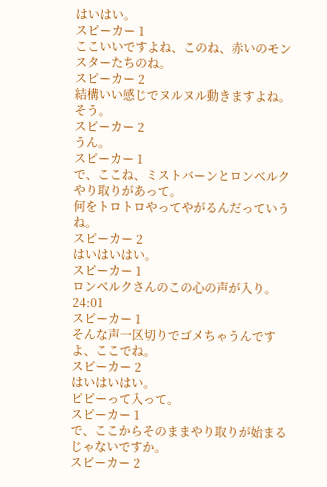はいはい。
スピーカー 1
ここいいですよね、このね、赤いのモンスターたちのね。
スピーカー 2
結構いい感じでヌルヌル動きますよね。
そう。
スピーカー 2
うん。
スピーカー 1
で、ここね、ミストバーンとロンベルクやり取りがあって。
何をトロトロやってやがるんだっていうね。
スピーカー 2
はいはいはい。
スピーカー 1
ロンベルクさんのこの心の声が入り。
24:01
スピーカー 1
そんな声一区切りでゴメちゃうんですよ、ここでね。
スピーカー 2
はいはいはい。
ピピーって入って。
スピーカー 1
で、ここからそのままやり取りが始まるじゃないですか。
スピーカー 2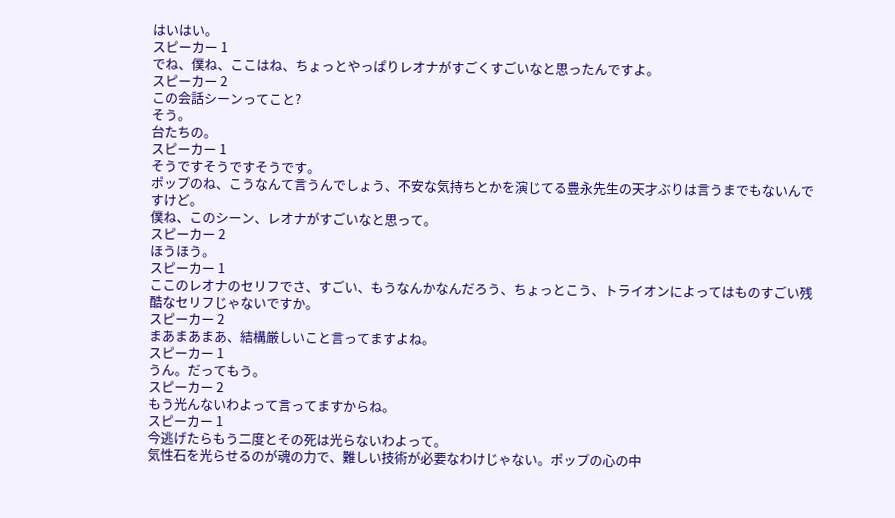はいはい。
スピーカー 1
でね、僕ね、ここはね、ちょっとやっぱりレオナがすごくすごいなと思ったんですよ。
スピーカー 2
この会話シーンってこと?
そう。
台たちの。
スピーカー 1
そうですそうですそうです。
ポップのね、こうなんて言うんでしょう、不安な気持ちとかを演じてる豊永先生の天才ぶりは言うまでもないんですけど。
僕ね、このシーン、レオナがすごいなと思って。
スピーカー 2
ほうほう。
スピーカー 1
ここのレオナのセリフでさ、すごい、もうなんかなんだろう、ちょっとこう、トライオンによってはものすごい残酷なセリフじゃないですか。
スピーカー 2
まあまあまあ、結構厳しいこと言ってますよね。
スピーカー 1
うん。だってもう。
スピーカー 2
もう光んないわよって言ってますからね。
スピーカー 1
今逃げたらもう二度とその死は光らないわよって。
気性石を光らせるのが魂の力で、難しい技術が必要なわけじゃない。ポップの心の中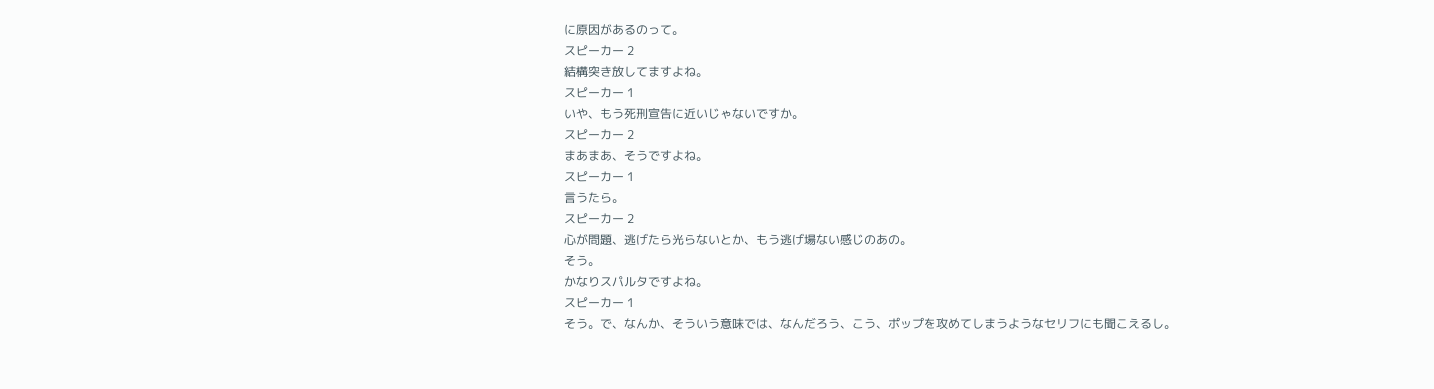に原因があるのって。
スピーカー 2
結構突き放してますよね。
スピーカー 1
いや、もう死刑宣告に近いじゃないですか。
スピーカー 2
まあまあ、そうですよね。
スピーカー 1
言うたら。
スピーカー 2
心が問題、逃げたら光らないとか、もう逃げ場ない感じのあの。
そう。
かなりスパルタですよね。
スピーカー 1
そう。で、なんか、そういう意味では、なんだろう、こう、ポップを攻めてしまうようなセリフにも聞こえるし。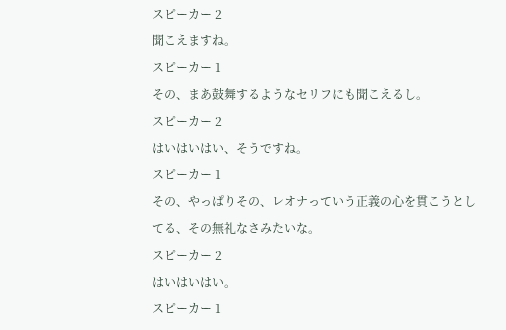スピーカー 2
聞こえますね。
スピーカー 1
その、まあ鼓舞するようなセリフにも聞こえるし。
スピーカー 2
はいはいはい、そうですね。
スピーカー 1
その、やっぱりその、レオナっていう正義の心を貫こうとしてる、その無礼なさみたいな。
スピーカー 2
はいはいはい。
スピーカー 1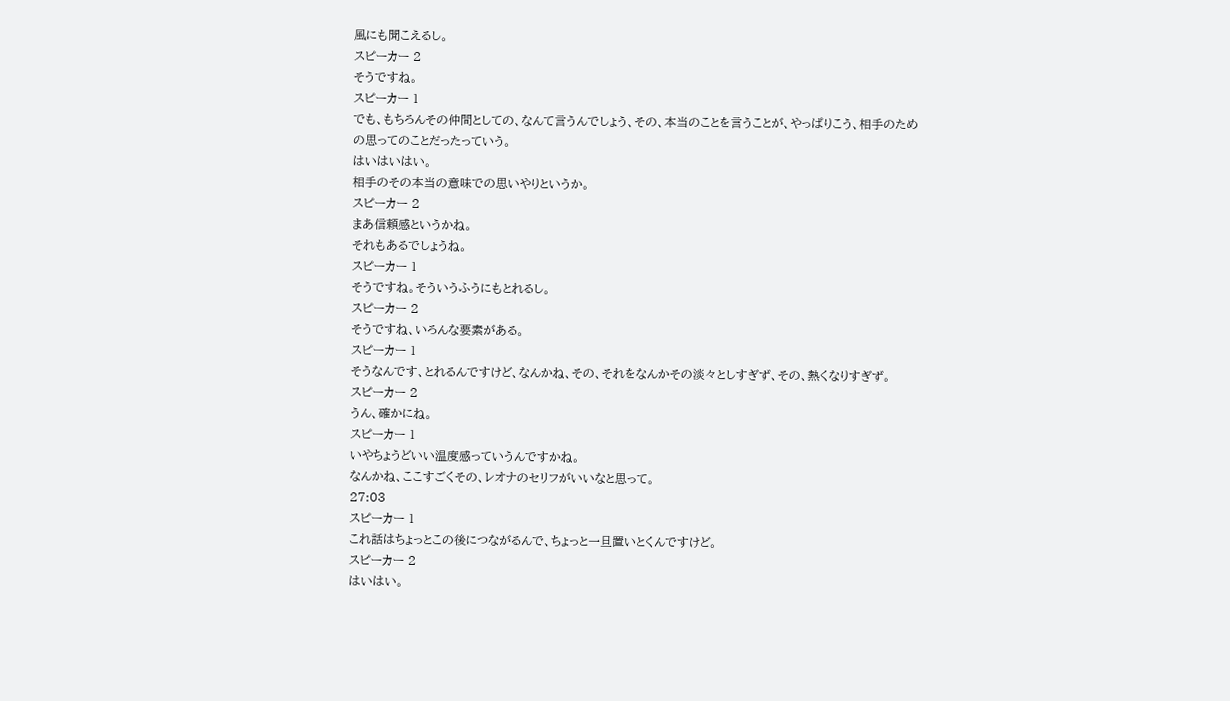風にも聞こえるし。
スピーカー 2
そうですね。
スピーカー 1
でも、もちろんその仲間としての、なんて言うんでしょう、その、本当のことを言うことが、やっぱりこう、相手のための思ってのことだったっていう。
はいはいはい。
相手のその本当の意味での思いやりというか。
スピーカー 2
まあ信頼感というかね。
それもあるでしょうね。
スピーカー 1
そうですね。そういうふうにもとれるし。
スピーカー 2
そうですね、いろんな要素がある。
スピーカー 1
そうなんです、とれるんですけど、なんかね、その、それをなんかその淡々としすぎず、その、熱くなりすぎず。
スピーカー 2
うん、確かにね。
スピーカー 1
いやちょうどいい温度感っていうんですかね。
なんかね、ここすごくその、レオナのセリフがいいなと思って。
27:03
スピーカー 1
これ話はちょっとこの後につながるんで、ちょっと一旦置いとくんですけど。
スピーカー 2
はいはい。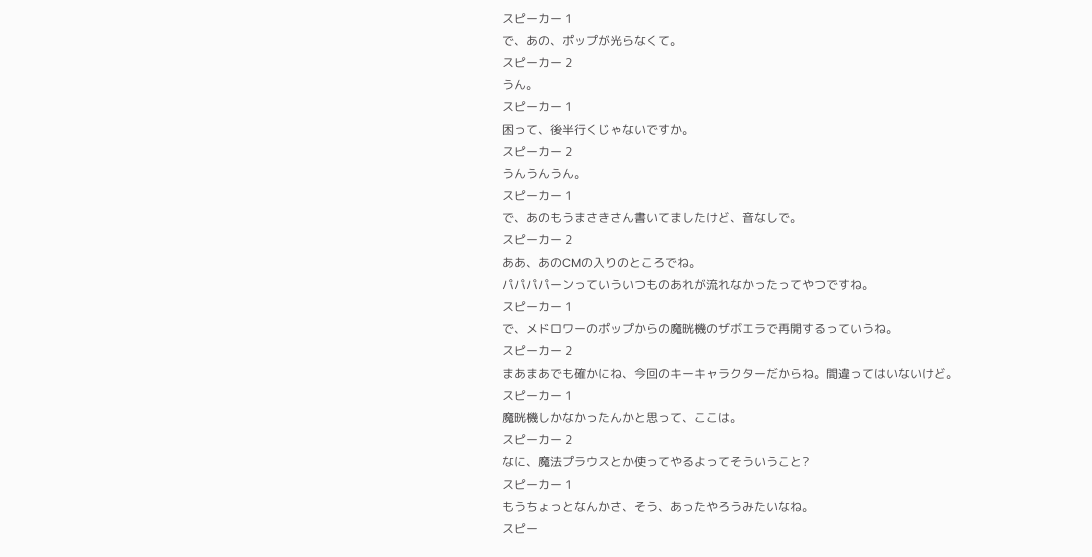スピーカー 1
で、あの、ポップが光らなくて。
スピーカー 2
うん。
スピーカー 1
困って、後半行くじゃないですか。
スピーカー 2
うんうんうん。
スピーカー 1
で、あのもうまさきさん書いてましたけど、音なしで。
スピーカー 2
ああ、あのCMの入りのところでね。
パパパパーンっていういつものあれが流れなかったってやつですね。
スピーカー 1
で、メドロワーのポップからの魔晄機のザボエラで再開するっていうね。
スピーカー 2
まあまあでも確かにね、今回のキーキャラクターだからね。間違ってはいないけど。
スピーカー 1
魔晄機しかなかったんかと思って、ここは。
スピーカー 2
なに、魔法プラウスとか使ってやるよってそういうこと?
スピーカー 1
もうちょっとなんかさ、そう、あったやろうみたいなね。
スピー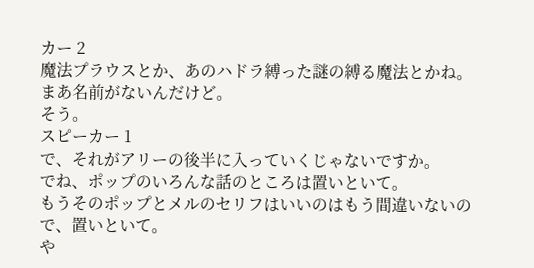カー 2
魔法プラウスとか、あのハドラ縛った謎の縛る魔法とかね。
まあ名前がないんだけど。
そう。
スピーカー 1
で、それがアリーの後半に入っていくじゃないですか。
でね、ポップのいろんな話のところは置いといて。
もうそのポップとメルのセリフはいいのはもう間違いないので、置いといて。
や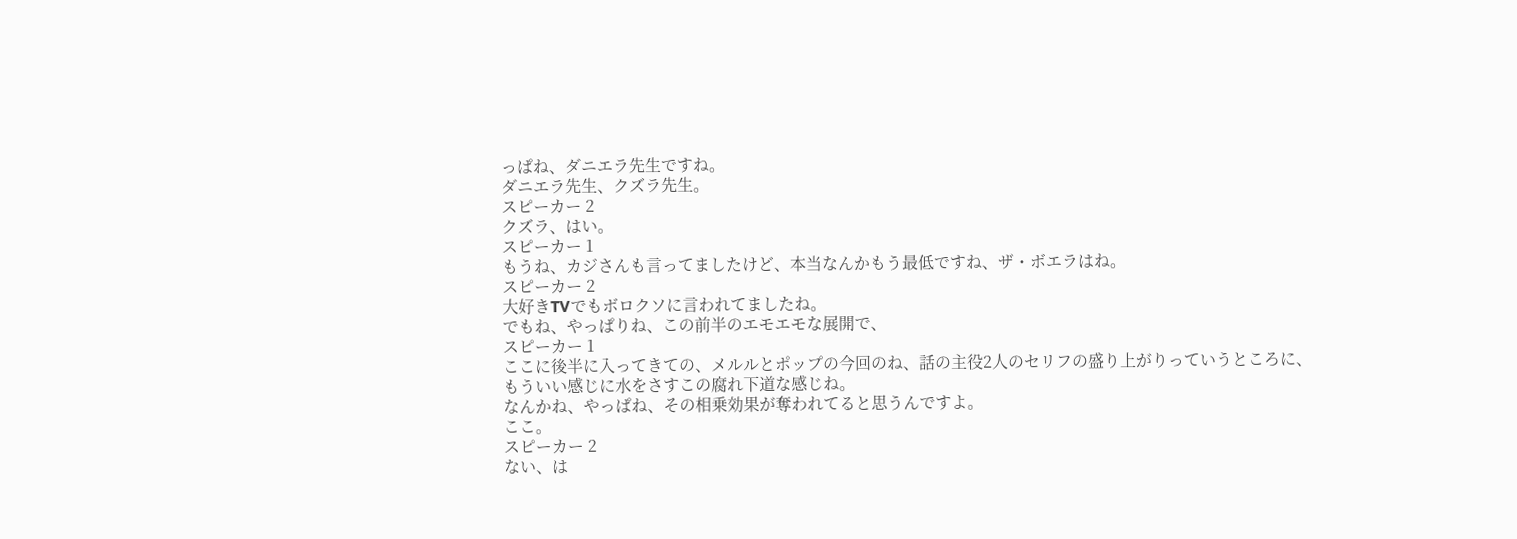っぱね、ダニエラ先生ですね。
ダニエラ先生、クズラ先生。
スピーカー 2
クズラ、はい。
スピーカー 1
もうね、カジさんも言ってましたけど、本当なんかもう最低ですね、ザ・ボエラはね。
スピーカー 2
大好きTVでもボロクソに言われてましたね。
でもね、やっぱりね、この前半のエモエモな展開で、
スピーカー 1
ここに後半に入ってきての、メルルとポップの今回のね、話の主役2人のセリフの盛り上がりっていうところに、
もういい感じに水をさすこの腐れ下道な感じね。
なんかね、やっぱね、その相乗効果が奪われてると思うんですよ。
ここ。
スピーカー 2
ない、は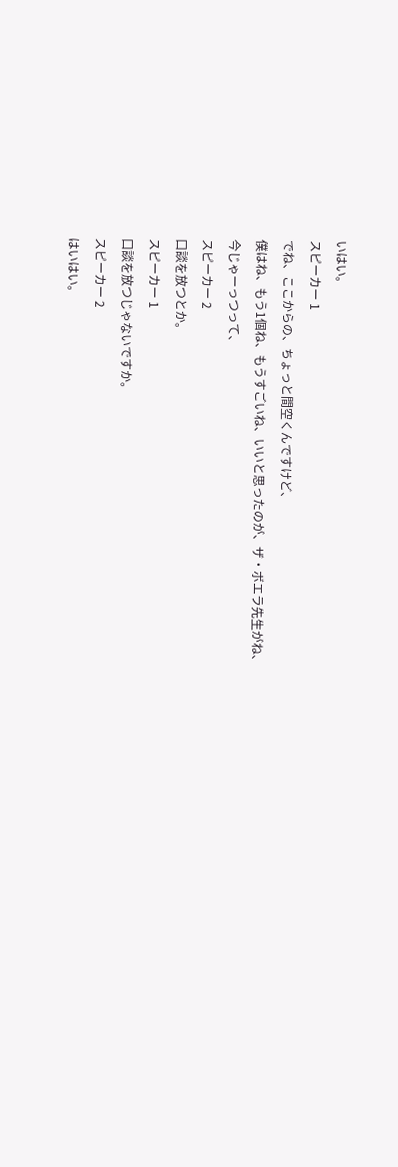いはい。
スピーカー 1
でね、ここからの、ちょっと間空くんですけど、
僕はね、もう1個ね、もうすごいね、いいと思ったのが、ザ・ボエラ先生がね、
今じゃーっつって、
スピーカー 2
口談を放つとか。
スピーカー 1
口談を放つじゃないですか。
スピーカー 2
はいはい。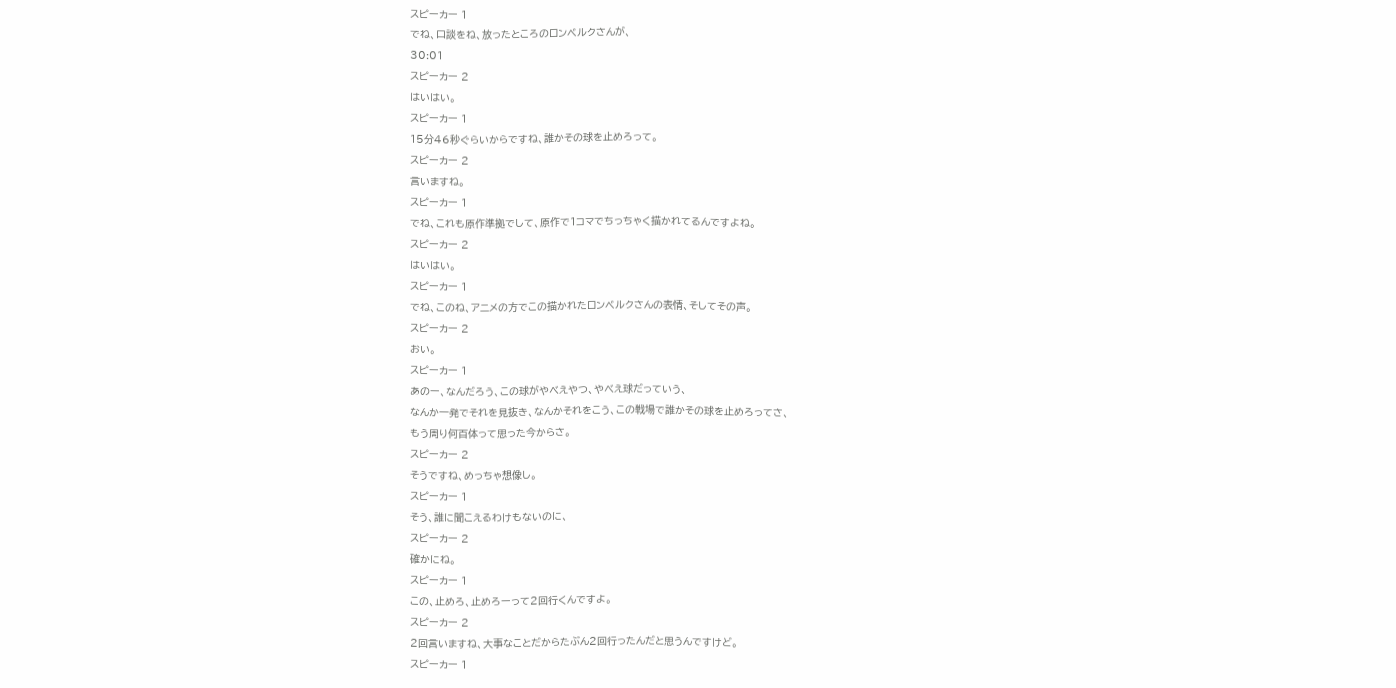スピーカー 1
でね、口談をね、放ったところのロンベルクさんが、
30:01
スピーカー 2
はいはい。
スピーカー 1
15分46秒ぐらいからですね、誰かその球を止めろって。
スピーカー 2
言いますね。
スピーカー 1
でね、これも原作準拠でして、原作で1コマでちっちゃく描かれてるんですよね。
スピーカー 2
はいはい。
スピーカー 1
でね、このね、アニメの方でこの描かれたロンベルクさんの表情、そしてその声。
スピーカー 2
おい。
スピーカー 1
あのー、なんだろう、この球がやべえやつ、やべえ球だっていう、
なんか一発でそれを見抜き、なんかそれをこう、この戦場で誰かその球を止めろってさ、
もう周り何百体って思った今からさ。
スピーカー 2
そうですね、めっちゃ想像し。
スピーカー 1
そう、誰に聞こえるわけもないのに、
スピーカー 2
確かにね。
スピーカー 1
この、止めろ、止めろーって2回行くんですよ。
スピーカー 2
2回言いますね、大事なことだからたぶん2回行ったんだと思うんですけど。
スピーカー 1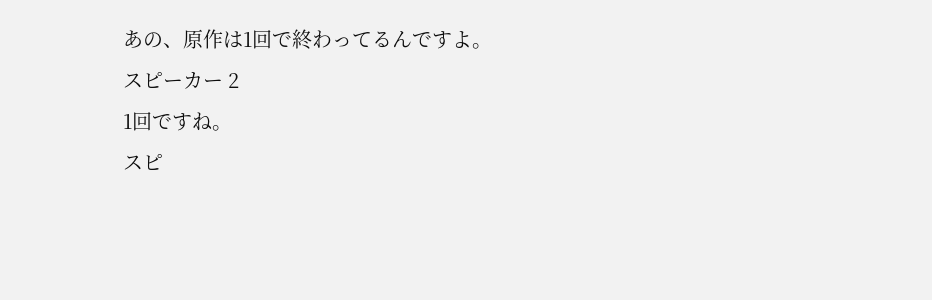あの、原作は1回で終わってるんですよ。
スピーカー 2
1回ですね。
スピ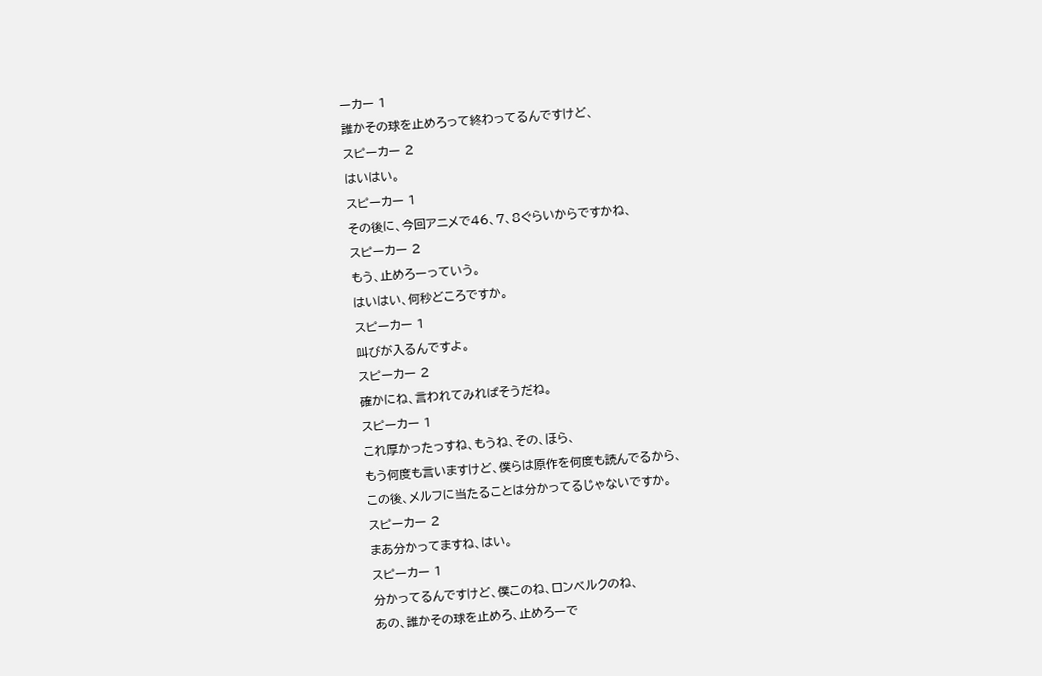ーカー 1
誰かその球を止めろって終わってるんですけど、
スピーカー 2
はいはい。
スピーカー 1
その後に、今回アニメで46、7、8ぐらいからですかね、
スピーカー 2
もう、止めろーっていう。
はいはい、何秒どころですか。
スピーカー 1
叫びが入るんですよ。
スピーカー 2
確かにね、言われてみればそうだね。
スピーカー 1
これ厚かったっすね、もうね、その、ほら、
もう何度も言いますけど、僕らは原作を何度も読んでるから、
この後、メルフに当たることは分かってるじゃないですか。
スピーカー 2
まあ分かってますね、はい。
スピーカー 1
分かってるんですけど、僕このね、ロンベルクのね、
あの、誰かその球を止めろ、止めろーで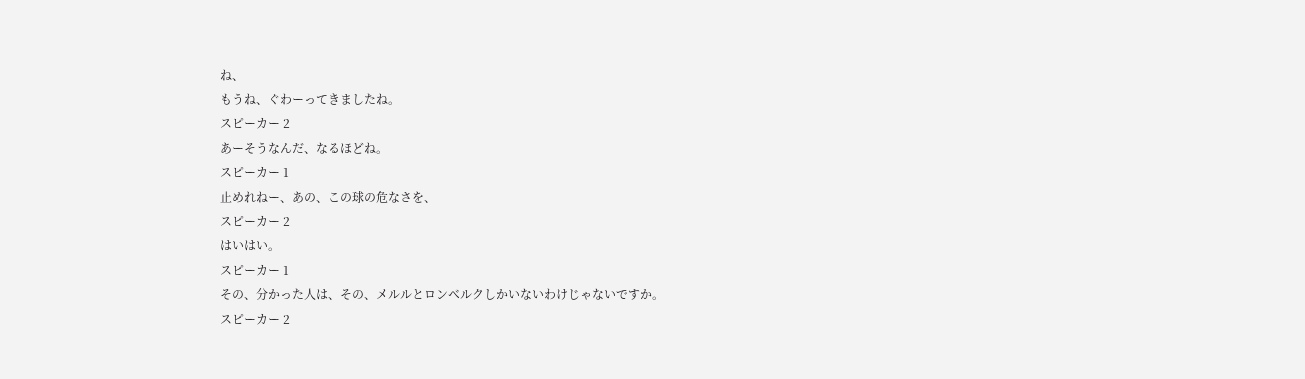ね、
もうね、ぐわーってきましたね。
スピーカー 2
あーそうなんだ、なるほどね。
スピーカー 1
止めれねー、あの、この球の危なさを、
スピーカー 2
はいはい。
スピーカー 1
その、分かった人は、その、メルルとロンベルクしかいないわけじゃないですか。
スピーカー 2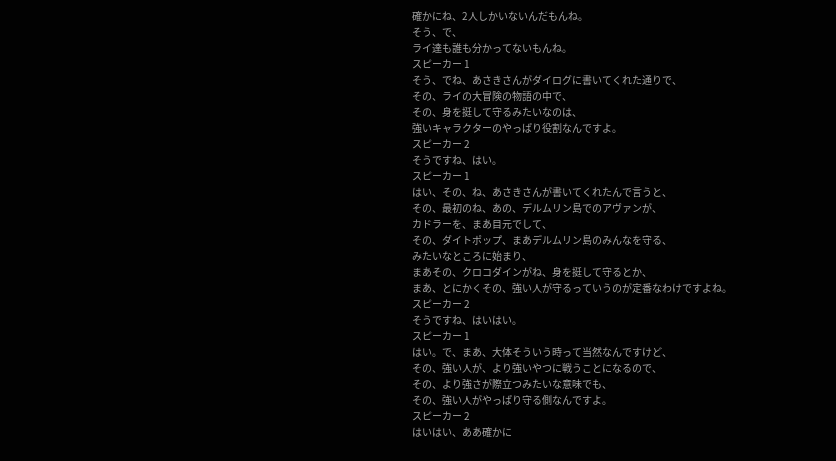確かにね、2人しかいないんだもんね。
そう、で、
ライ達も誰も分かってないもんね。
スピーカー 1
そう、でね、あさきさんがダイログに書いてくれた通りで、
その、ライの大冒険の物語の中で、
その、身を挺して守るみたいなのは、
強いキャラクターのやっぱり役割なんですよ。
スピーカー 2
そうですね、はい。
スピーカー 1
はい、その、ね、あさきさんが書いてくれたんで言うと、
その、最初のね、あの、デルムリン島でのアヴァンが、
カドラーを、まあ目元でして、
その、ダイトポップ、まあデルムリン島のみんなを守る、
みたいなところに始まり、
まあその、クロコダインがね、身を挺して守るとか、
まあ、とにかくその、強い人が守るっていうのが定番なわけですよね。
スピーカー 2
そうですね、はいはい。
スピーカー 1
はい。で、まあ、大体そういう時って当然なんですけど、
その、強い人が、より強いやつに戦うことになるので、
その、より強さが際立つみたいな意味でも、
その、強い人がやっぱり守る側なんですよ。
スピーカー 2
はいはい、ああ確かに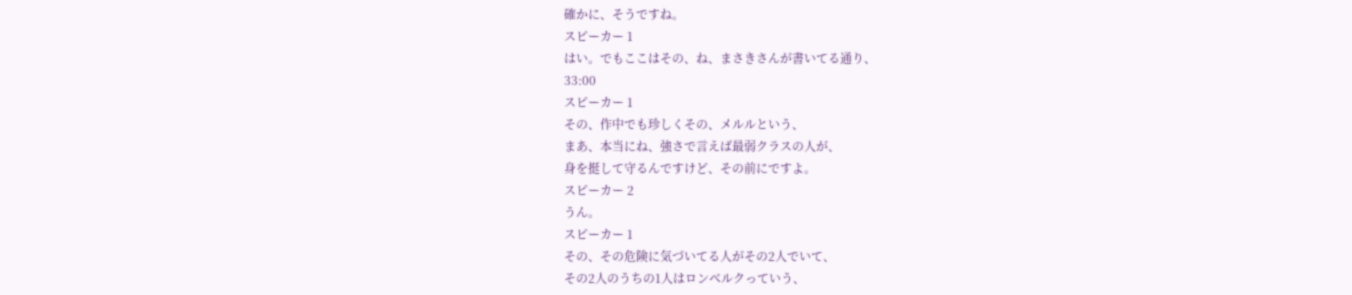確かに、そうですね。
スピーカー 1
はい。でもここはその、ね、まさきさんが書いてる通り、
33:00
スピーカー 1
その、作中でも珍しくその、メルルという、
まあ、本当にね、強さで言えば最弱クラスの人が、
身を挺して守るんですけど、その前にですよ。
スピーカー 2
うん。
スピーカー 1
その、その危険に気づいてる人がその2人でいて、
その2人のうちの1人はロンベルクっていう、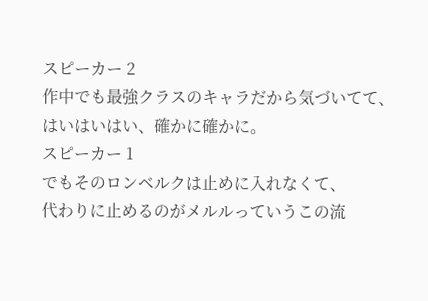スピーカー 2
作中でも最強クラスのキャラだから気づいてて、
はいはいはい、確かに確かに。
スピーカー 1
でもそのロンベルクは止めに入れなくて、
代わりに止めるのがメルルっていうこの流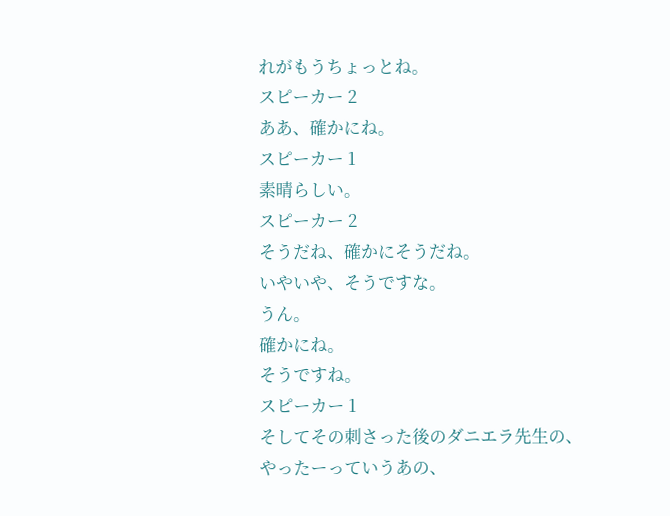れがもうちょっとね。
スピーカー 2
ああ、確かにね。
スピーカー 1
素晴らしい。
スピーカー 2
そうだね、確かにそうだね。
いやいや、そうですな。
うん。
確かにね。
そうですね。
スピーカー 1
そしてその刺さった後のダニエラ先生の、
やったーっていうあの、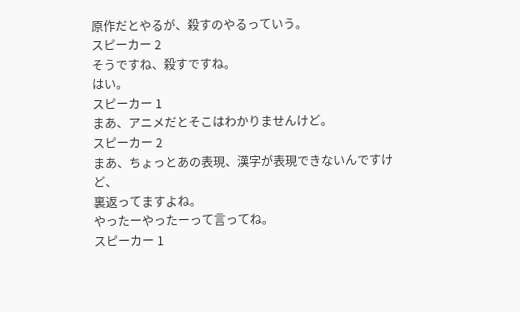原作だとやるが、殺すのやるっていう。
スピーカー 2
そうですね、殺すですね。
はい。
スピーカー 1
まあ、アニメだとそこはわかりませんけど。
スピーカー 2
まあ、ちょっとあの表現、漢字が表現できないんですけど、
裏返ってますよね。
やったーやったーって言ってね。
スピーカー 1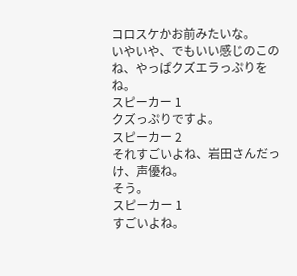コロスケかお前みたいな。
いやいや、でもいい感じのこのね、やっぱクズエラっぷりをね。
スピーカー 1
クズっぷりですよ。
スピーカー 2
それすごいよね、岩田さんだっけ、声優ね。
そう。
スピーカー 1
すごいよね。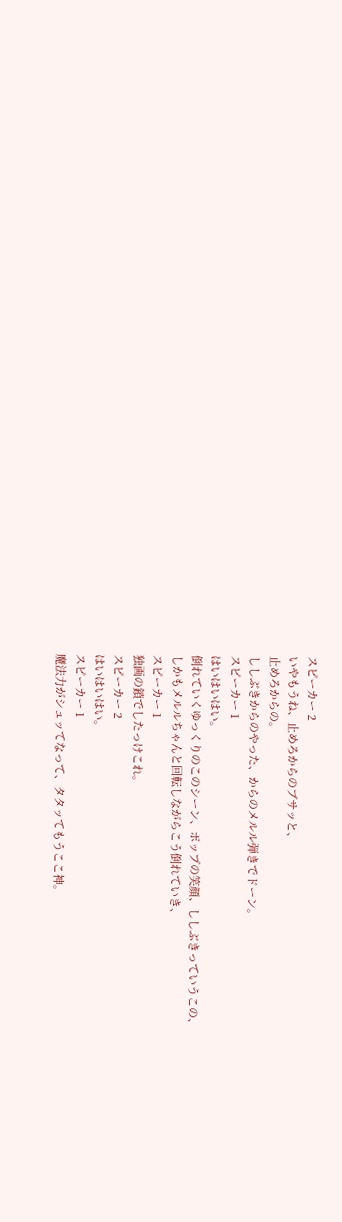スピーカー 2
いやもうね、止めろからのブサッと、
止めろからの。
ししぶきからのやった、からのメルル弾きでドーン。
スピーカー 1
はいはいはい。
倒れていくゆっくりのこのシーン、ポップの笑顔、ししぶきっていうこの、
しかもメルルちゃんと回転しながらこう倒れていき、
スピーカー 1
独画の鎖でしたっけこれ。
スピーカー 2
はいはいはい。
スピーカー 1
魔法力がシュッてなって、タタッてもうここ神。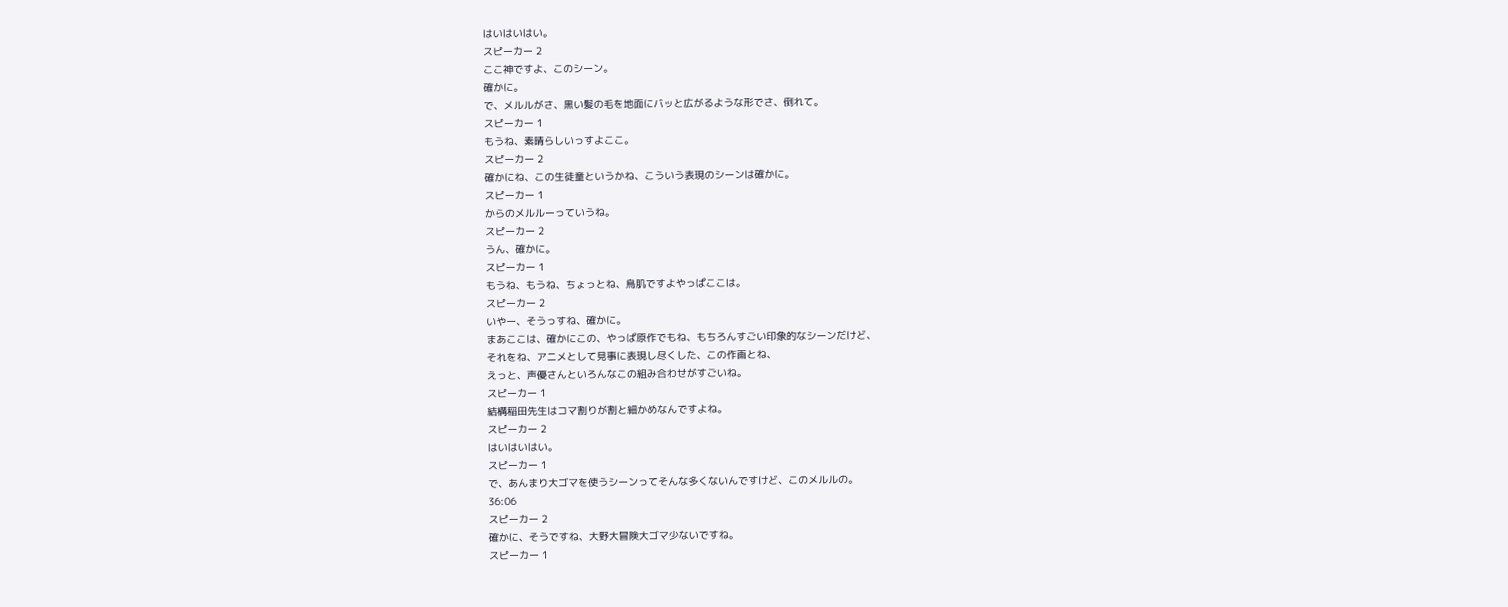はいはいはい。
スピーカー 2
ここ神ですよ、このシーン。
確かに。
で、メルルがさ、黒い髪の毛を地面にバッと広がるような形でさ、倒れて。
スピーカー 1
もうね、素晴らしいっすよここ。
スピーカー 2
確かにね、この生徒童というかね、こういう表現のシーンは確かに。
スピーカー 1
からのメルルーっていうね。
スピーカー 2
うん、確かに。
スピーカー 1
もうね、もうね、ちょっとね、鳥肌ですよやっぱここは。
スピーカー 2
いやー、そうっすね、確かに。
まあここは、確かにこの、やっぱ原作でもね、もちろんすごい印象的なシーンだけど、
それをね、アニメとして見事に表現し尽くした、この作画とね、
えっと、声優さんといろんなこの組み合わせがすごいね。
スピーカー 1
結構稲田先生はコマ割りが割と細かめなんですよね。
スピーカー 2
はいはいはい。
スピーカー 1
で、あんまり大ゴマを使うシーンってそんな多くないんですけど、このメルルの。
36:06
スピーカー 2
確かに、そうですね、大野大冒険大ゴマ少ないですね。
スピーカー 1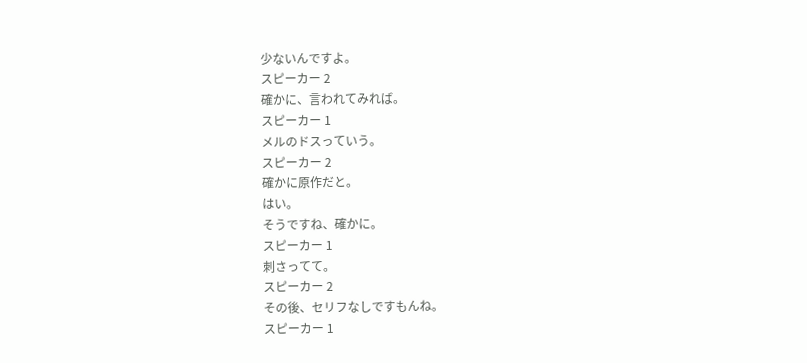少ないんですよ。
スピーカー 2
確かに、言われてみれば。
スピーカー 1
メルのドスっていう。
スピーカー 2
確かに原作だと。
はい。
そうですね、確かに。
スピーカー 1
刺さってて。
スピーカー 2
その後、セリフなしですもんね。
スピーカー 1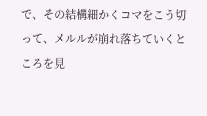で、その結構細かくコマをこう切って、メルルが崩れ落ちていくところを見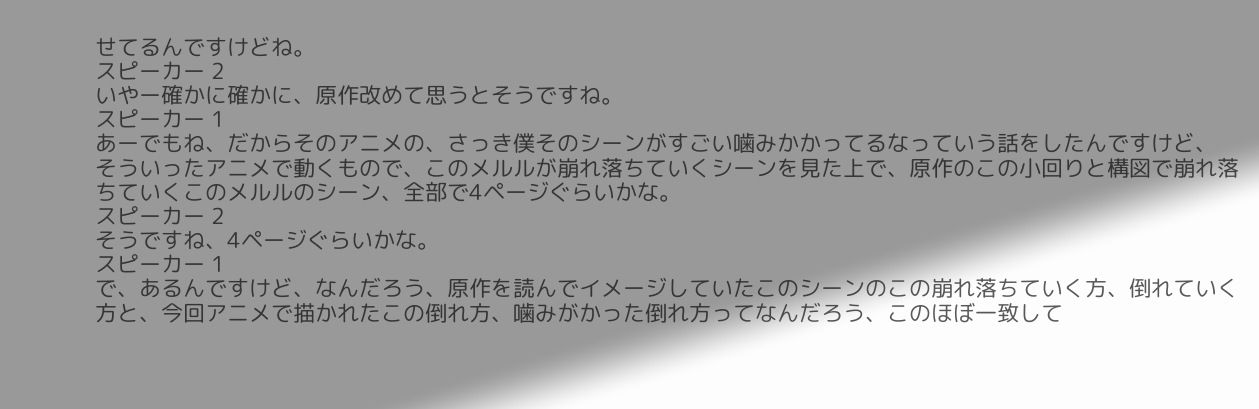せてるんですけどね。
スピーカー 2
いやー確かに確かに、原作改めて思うとそうですね。
スピーカー 1
あーでもね、だからそのアニメの、さっき僕そのシーンがすごい噛みかかってるなっていう話をしたんですけど、
そういったアニメで動くもので、このメルルが崩れ落ちていくシーンを見た上で、原作のこの小回りと構図で崩れ落ちていくこのメルルのシーン、全部で4ページぐらいかな。
スピーカー 2
そうですね、4ページぐらいかな。
スピーカー 1
で、あるんですけど、なんだろう、原作を読んでイメージしていたこのシーンのこの崩れ落ちていく方、倒れていく方と、今回アニメで描かれたこの倒れ方、噛みがかった倒れ方ってなんだろう、このほぼ一致して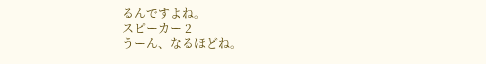るんですよね。
スピーカー 2
うーん、なるほどね。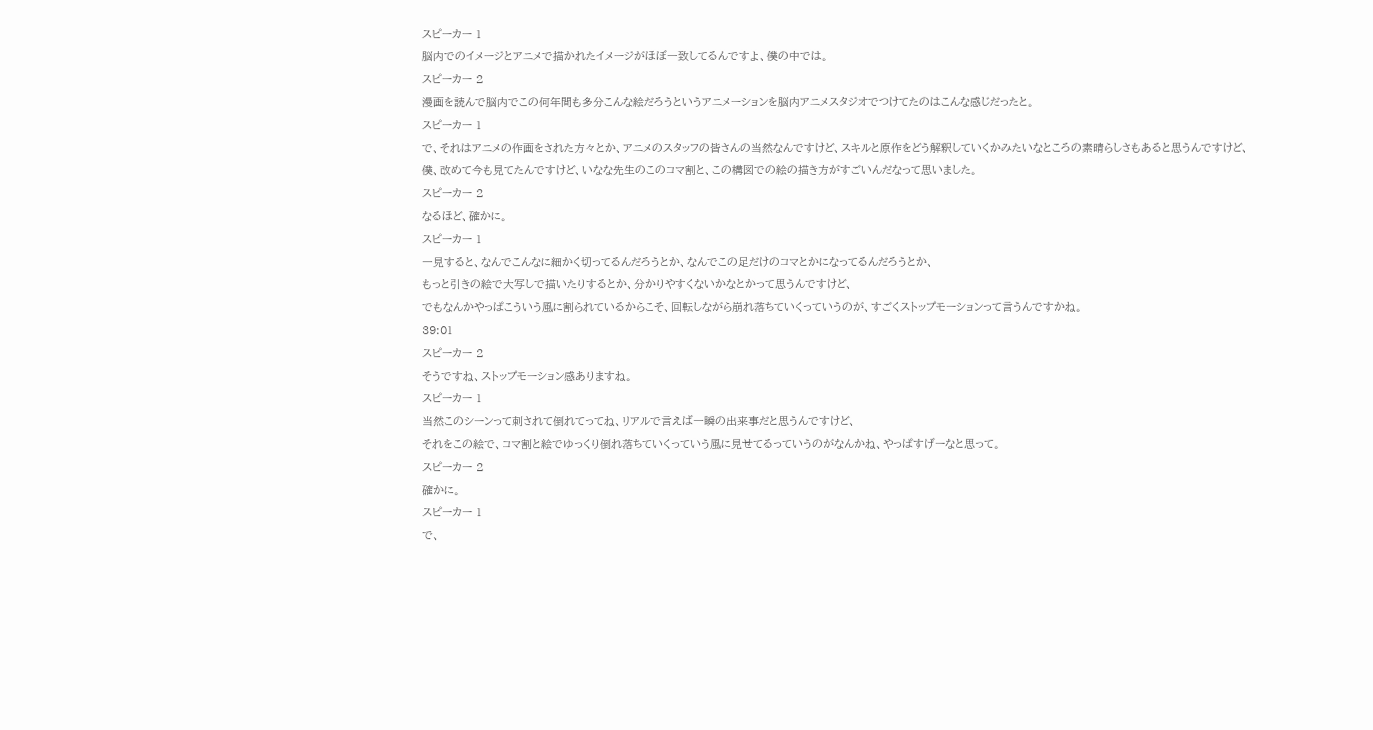スピーカー 1
脳内でのイメージとアニメで描かれたイメージがほぼ一致してるんですよ、僕の中では。
スピーカー 2
漫画を読んで脳内でこの何年間も多分こんな絵だろうというアニメーションを脳内アニメスタジオでつけてたのはこんな感じだったと。
スピーカー 1
で、それはアニメの作画をされた方々とか、アニメのスタッフの皆さんの当然なんですけど、スキルと原作をどう解釈していくかみたいなところの素晴らしさもあると思うんですけど、
僕、改めて今も見てたんですけど、いなな先生のこのコマ割と、この構図での絵の描き方がすごいんだなって思いました。
スピーカー 2
なるほど、確かに。
スピーカー 1
一見すると、なんでこんなに細かく切ってるんだろうとか、なんでこの足だけのコマとかになってるんだろうとか、
もっと引きの絵で大写しで描いたりするとか、分かりやすくないかなとかって思うんですけど、
でもなんかやっぱこういう風に割られているからこそ、回転しながら崩れ落ちていくっていうのが、すごくストップモーションって言うんですかね。
39:01
スピーカー 2
そうですね、ストップモーション感ありますね。
スピーカー 1
当然このシーンって刺されて倒れてってね、リアルで言えば一瞬の出来事だと思うんですけど、
それをこの絵で、コマ割と絵でゆっくり倒れ落ちていくっていう風に見せてるっていうのがなんかね、やっぱすげーなと思って。
スピーカー 2
確かに。
スピーカー 1
で、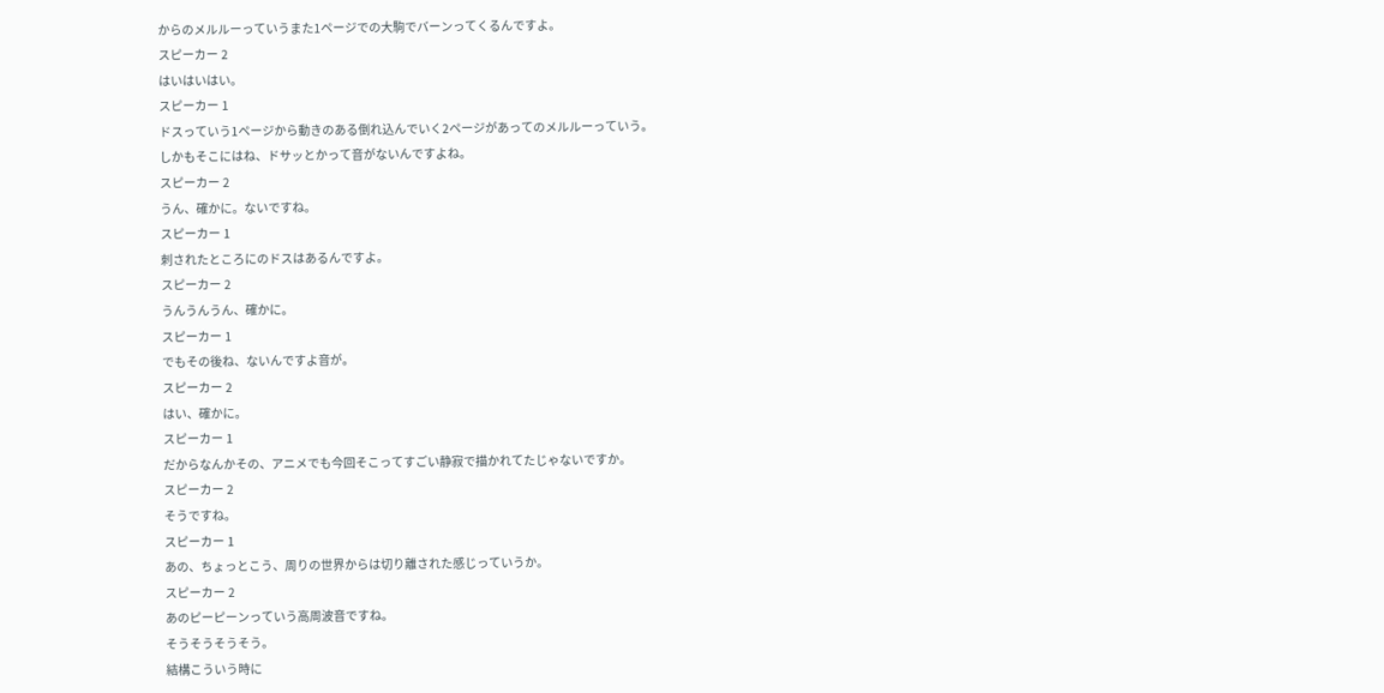からのメルルーっていうまた1ページでの大駒でバーンってくるんですよ。
スピーカー 2
はいはいはい。
スピーカー 1
ドスっていう1ページから動きのある倒れ込んでいく2ページがあってのメルルーっていう。
しかもそこにはね、ドサッとかって音がないんですよね。
スピーカー 2
うん、確かに。ないですね。
スピーカー 1
刺されたところにのドスはあるんですよ。
スピーカー 2
うんうんうん、確かに。
スピーカー 1
でもその後ね、ないんですよ音が。
スピーカー 2
はい、確かに。
スピーカー 1
だからなんかその、アニメでも今回そこってすごい静寂で描かれてたじゃないですか。
スピーカー 2
そうですね。
スピーカー 1
あの、ちょっとこう、周りの世界からは切り離された感じっていうか。
スピーカー 2
あのピーピーンっていう高周波音ですね。
そうそうそうそう。
結構こういう時に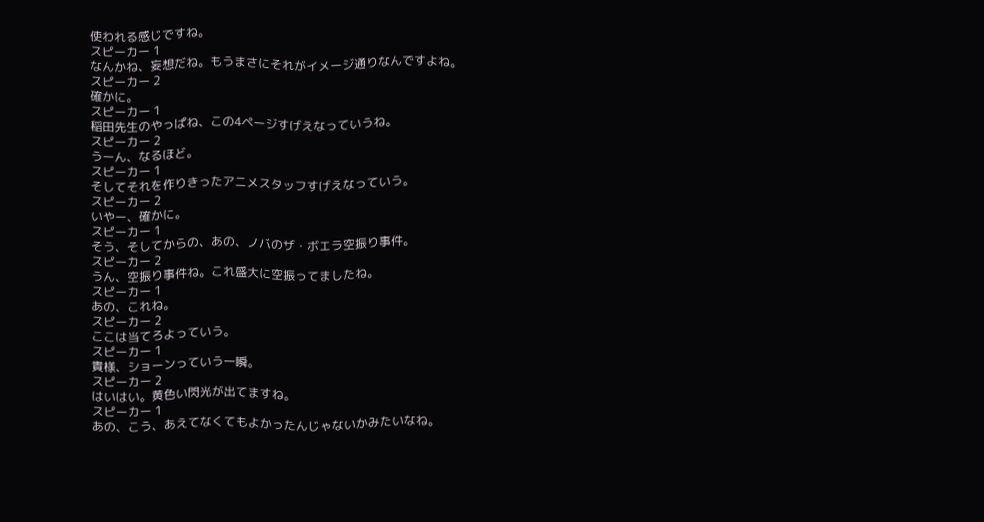使われる感じですね。
スピーカー 1
なんかね、妄想だね。もうまさにそれがイメージ通りなんですよね。
スピーカー 2
確かに。
スピーカー 1
稲田先生のやっぱね、この4ページすげえなっていうね。
スピーカー 2
うーん、なるほど。
スピーカー 1
そしてそれを作りきったアニメスタッフすげえなっていう。
スピーカー 2
いやー、確かに。
スピーカー 1
そう、そしてからの、あの、ノバのザ・ボエラ空振り事件。
スピーカー 2
うん、空振り事件ね。これ盛大に空振ってましたね。
スピーカー 1
あの、これね。
スピーカー 2
ここは当てろよっていう。
スピーカー 1
貴様、ショーンっていう一瞬。
スピーカー 2
はいはい。黄色い閃光が出てますね。
スピーカー 1
あの、こう、あえてなくてもよかったんじゃないかみたいなね。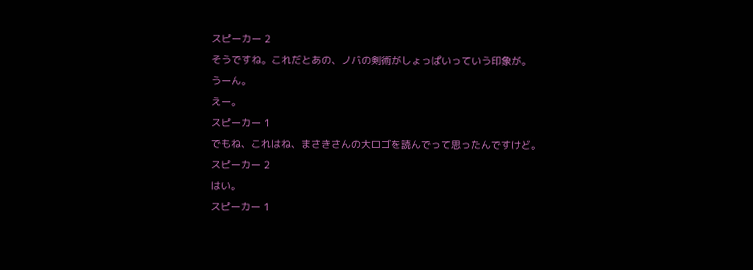スピーカー 2
そうですね。これだとあの、ノバの剣術がしょっぱいっていう印象が。
うーん。
えー。
スピーカー 1
でもね、これはね、まさきさんの大ロゴを読んでって思ったんですけど。
スピーカー 2
はい。
スピーカー 1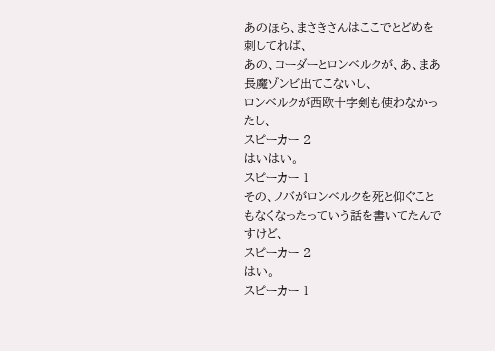あのほら、まさきさんはここでとどめを刺してれば、
あの、コーダーとロンベルクが、あ、まあ長魔ゾンビ出てこないし、
ロンベルクが西欧十字剣も使わなかったし、
スピーカー 2
はいはい。
スピーカー 1
その、ノバがロンベルクを死と仰ぐこともなくなったっていう話を書いてたんですけど、
スピーカー 2
はい。
スピーカー 1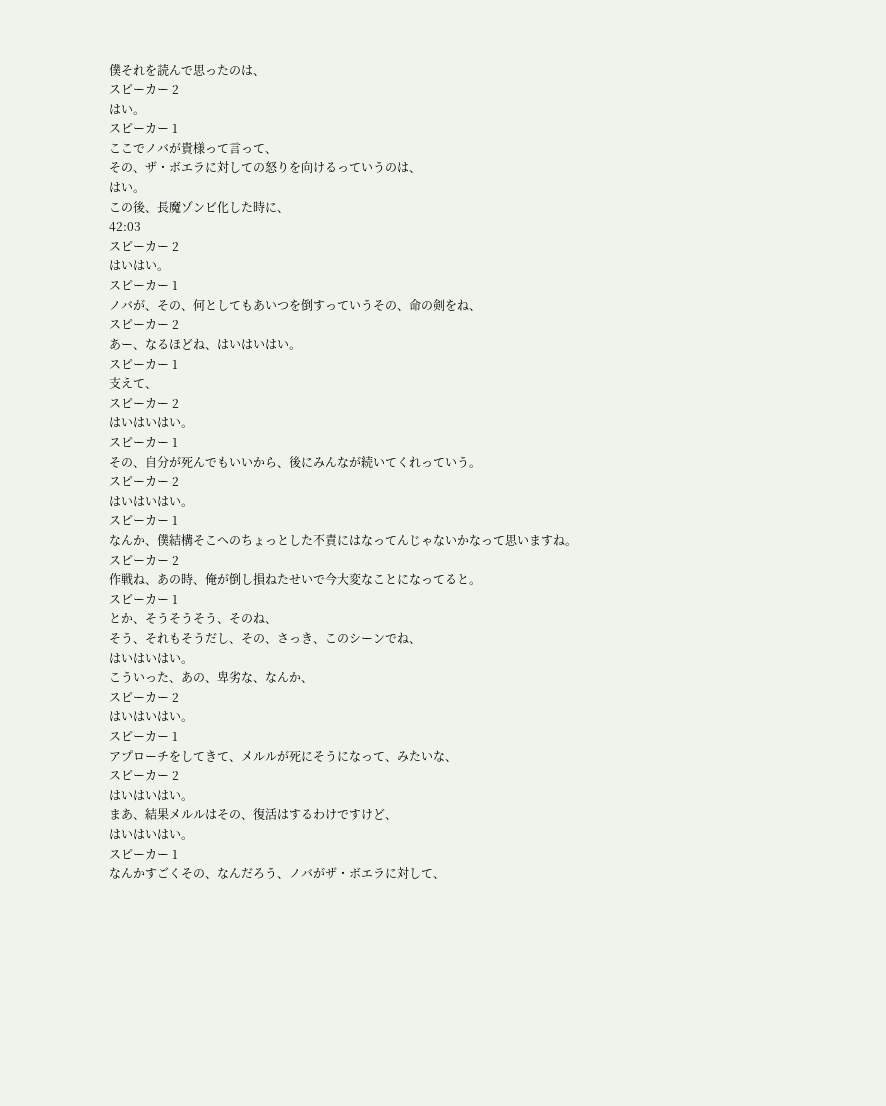僕それを読んで思ったのは、
スピーカー 2
はい。
スピーカー 1
ここでノバが貴様って言って、
その、ザ・ボエラに対しての怒りを向けるっていうのは、
はい。
この後、長魔ゾンビ化した時に、
42:03
スピーカー 2
はいはい。
スピーカー 1
ノバが、その、何としてもあいつを倒すっていうその、命の剣をね、
スピーカー 2
あー、なるほどね、はいはいはい。
スピーカー 1
支えて、
スピーカー 2
はいはいはい。
スピーカー 1
その、自分が死んでもいいから、後にみんなが続いてくれっていう。
スピーカー 2
はいはいはい。
スピーカー 1
なんか、僕結構そこへのちょっとした不責にはなってんじゃないかなって思いますね。
スピーカー 2
作戦ね、あの時、俺が倒し損ねたせいで今大変なことになってると。
スピーカー 1
とか、そうそうそう、そのね、
そう、それもそうだし、その、さっき、このシーンでね、
はいはいはい。
こういった、あの、卑劣な、なんか、
スピーカー 2
はいはいはい。
スピーカー 1
アプローチをしてきて、メルルが死にそうになって、みたいな、
スピーカー 2
はいはいはい。
まあ、結果メルルはその、復活はするわけですけど、
はいはいはい。
スピーカー 1
なんかすごくその、なんだろう、ノバがザ・ボエラに対して、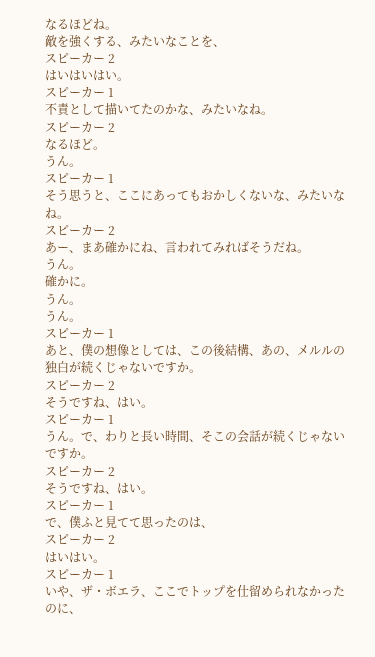なるほどね。
敵を強くする、みたいなことを、
スピーカー 2
はいはいはい。
スピーカー 1
不責として描いてたのかな、みたいなね。
スピーカー 2
なるほど。
うん。
スピーカー 1
そう思うと、ここにあってもおかしくないな、みたいなね。
スピーカー 2
あー、まあ確かにね、言われてみればそうだね。
うん。
確かに。
うん。
うん。
スピーカー 1
あと、僕の想像としては、この後結構、あの、メルルの独白が続くじゃないですか。
スピーカー 2
そうですね、はい。
スピーカー 1
うん。で、わりと長い時間、そこの会話が続くじゃないですか。
スピーカー 2
そうですね、はい。
スピーカー 1
で、僕ふと見てて思ったのは、
スピーカー 2
はいはい。
スピーカー 1
いや、ザ・ボエラ、ここでトップを仕留められなかったのに、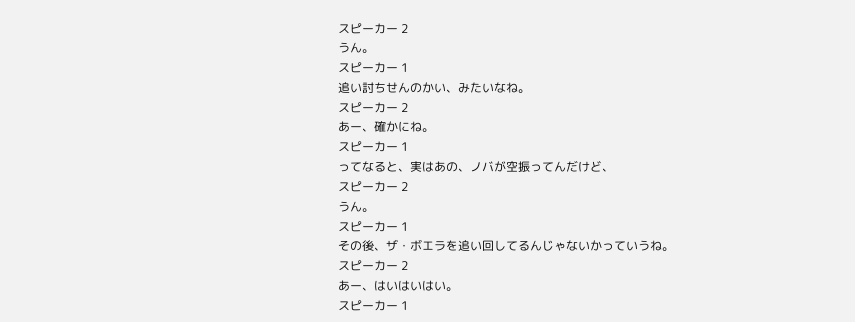スピーカー 2
うん。
スピーカー 1
追い討ちせんのかい、みたいなね。
スピーカー 2
あー、確かにね。
スピーカー 1
ってなると、実はあの、ノバが空振ってんだけど、
スピーカー 2
うん。
スピーカー 1
その後、ザ・ボエラを追い回してるんじゃないかっていうね。
スピーカー 2
あー、はいはいはい。
スピーカー 1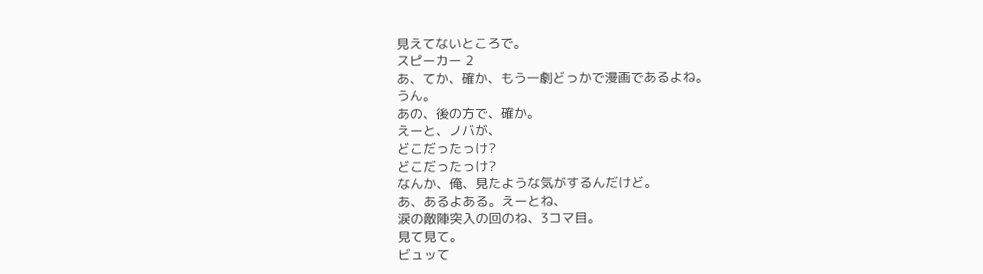見えてないところで。
スピーカー 2
あ、てか、確か、もう一劇どっかで漫画であるよね。
うん。
あの、後の方で、確か。
えーと、ノバが、
どこだったっけ?
どこだったっけ?
なんか、俺、見たような気がするんだけど。
あ、あるよある。えーとね、
涙の敵陣突入の回のね、3コマ目。
見て見て。
ビュッて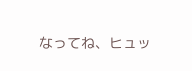なってね、ヒュッ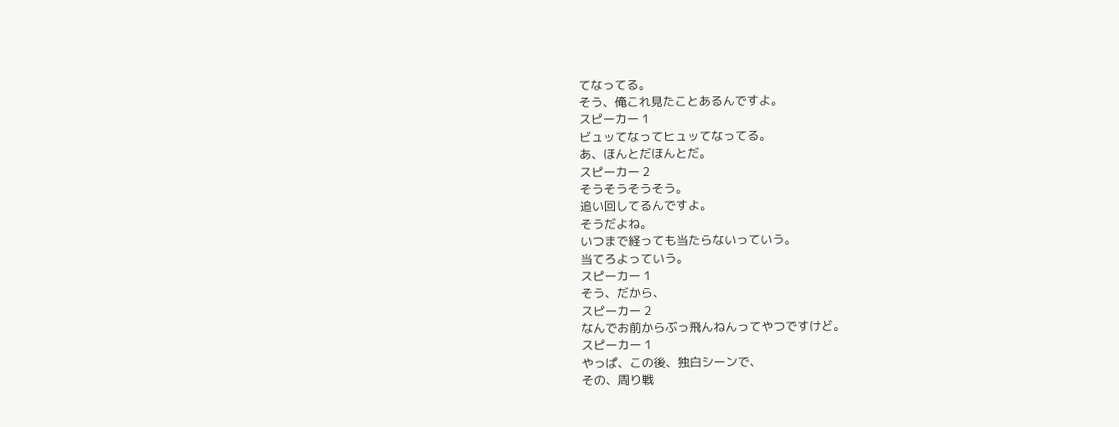てなってる。
そう、俺これ見たことあるんですよ。
スピーカー 1
ビュッてなってヒュッてなってる。
あ、ほんとだほんとだ。
スピーカー 2
そうそうそうそう。
追い回してるんですよ。
そうだよね。
いつまで経っても当たらないっていう。
当てろよっていう。
スピーカー 1
そう、だから、
スピーカー 2
なんでお前からぶっ飛んねんってやつですけど。
スピーカー 1
やっぱ、この後、独白シーンで、
その、周り戦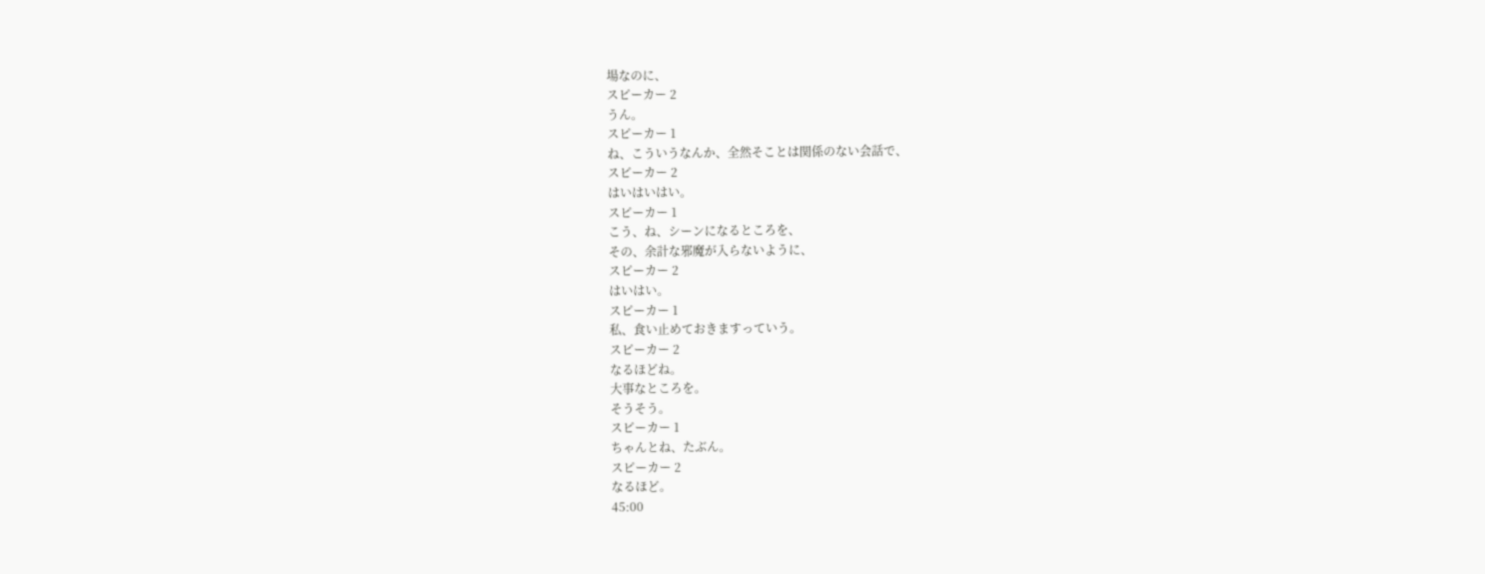場なのに、
スピーカー 2
うん。
スピーカー 1
ね、こういうなんか、全然そことは関係のない会話で、
スピーカー 2
はいはいはい。
スピーカー 1
こう、ね、シーンになるところを、
その、余計な邪魔が入らないように、
スピーカー 2
はいはい。
スピーカー 1
私、食い止めておきますっていう。
スピーカー 2
なるほどね。
大事なところを。
そうそう。
スピーカー 1
ちゃんとね、たぶん。
スピーカー 2
なるほど。
45:00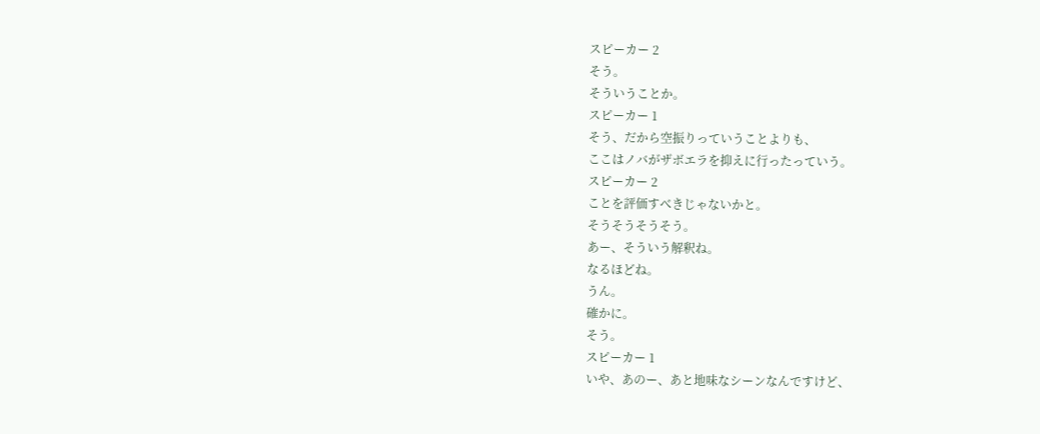スピーカー 2
そう。
そういうことか。
スピーカー 1
そう、だから空振りっていうことよりも、
ここはノバがザボエラを抑えに行ったっていう。
スピーカー 2
ことを評価すべきじゃないかと。
そうそうそうそう。
あー、そういう解釈ね。
なるほどね。
うん。
確かに。
そう。
スピーカー 1
いや、あのー、あと地味なシーンなんですけど、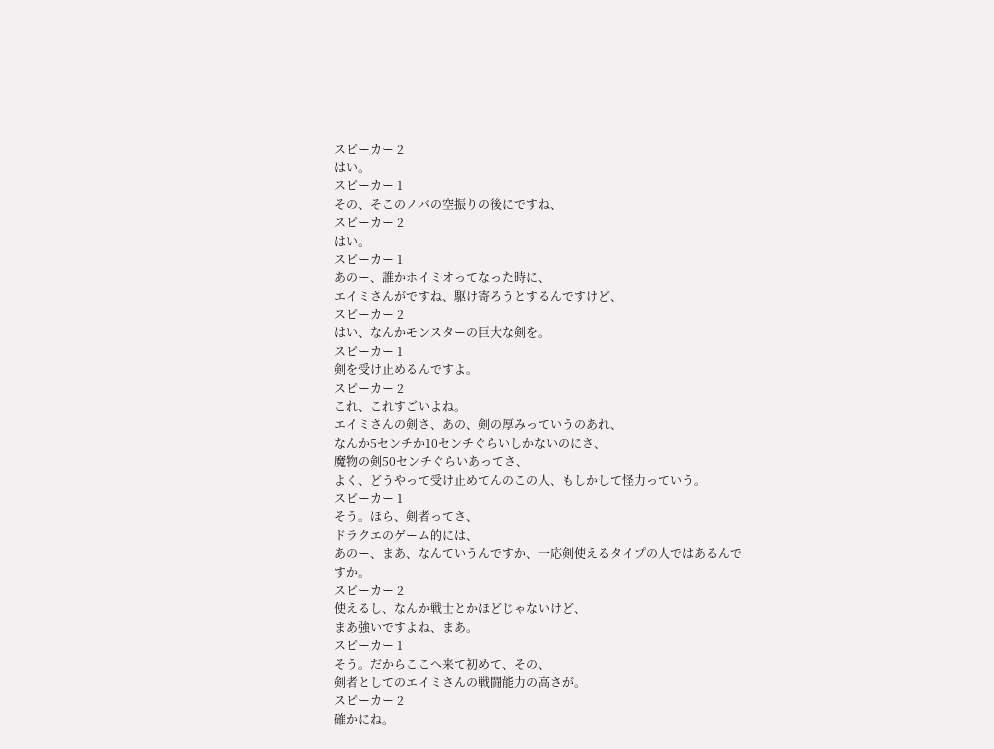スピーカー 2
はい。
スピーカー 1
その、そこのノバの空振りの後にですね、
スピーカー 2
はい。
スピーカー 1
あのー、誰かホイミオってなった時に、
エイミさんがですね、駆け寄ろうとするんですけど、
スピーカー 2
はい、なんかモンスターの巨大な剣を。
スピーカー 1
剣を受け止めるんですよ。
スピーカー 2
これ、これすごいよね。
エイミさんの剣さ、あの、剣の厚みっていうのあれ、
なんか5センチか10センチぐらいしかないのにさ、
魔物の剣50センチぐらいあってさ、
よく、どうやって受け止めてんのこの人、もしかして怪力っていう。
スピーカー 1
そう。ほら、剣者ってさ、
ドラクエのゲーム的には、
あのー、まあ、なんていうんですか、一応剣使えるタイプの人ではあるんですか。
スピーカー 2
使えるし、なんか戦士とかほどじゃないけど、
まあ強いですよね、まあ。
スピーカー 1
そう。だからここへ来て初めて、その、
剣者としてのエイミさんの戦闘能力の高さが。
スピーカー 2
確かにね。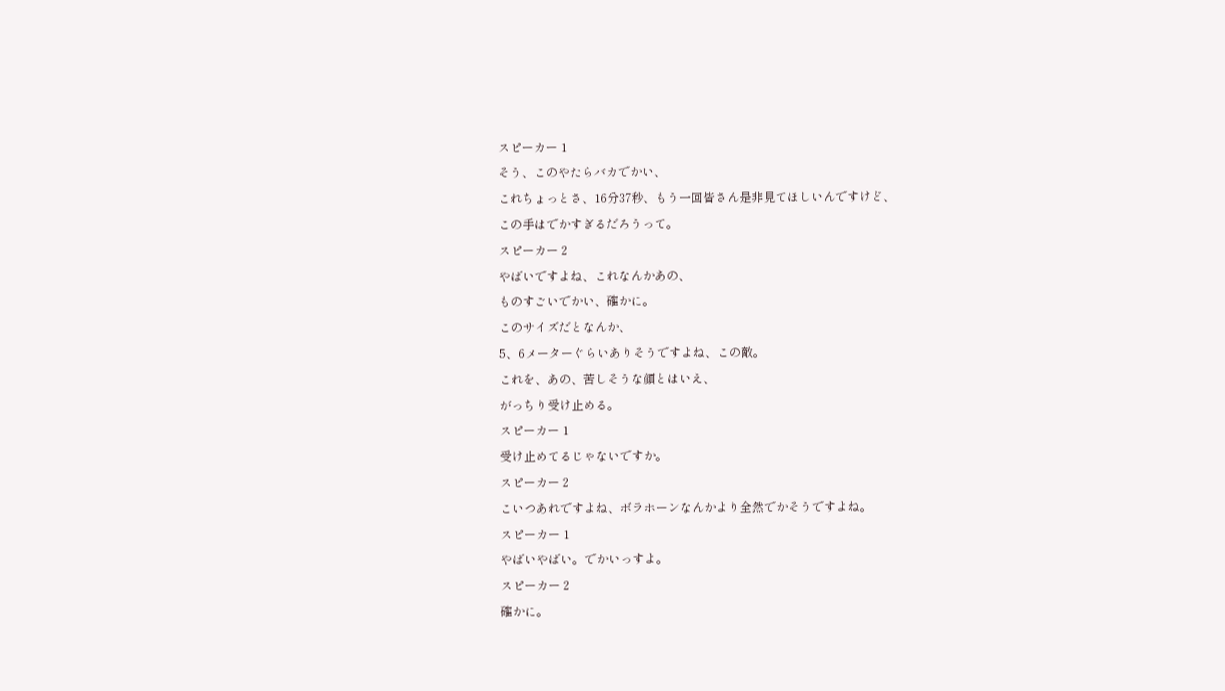スピーカー 1
そう、このやたらバカでかい、
これちょっとさ、16分37秒、もう一回皆さん是非見てほしいんですけど、
この手はでかすぎるだろうって。
スピーカー 2
やばいですよね、これなんかあの、
ものすごいでかい、確かに。
このサイズだとなんか、
5、6メーターぐらいありそうですよね、この敵。
これを、あの、苦しそうな顔とはいえ、
がっちり受け止める。
スピーカー 1
受け止めてるじゃないですか。
スピーカー 2
こいつあれですよね、ボラホーンなんかより全然でかそうですよね。
スピーカー 1
やばいやばい。でかいっすよ。
スピーカー 2
確かに。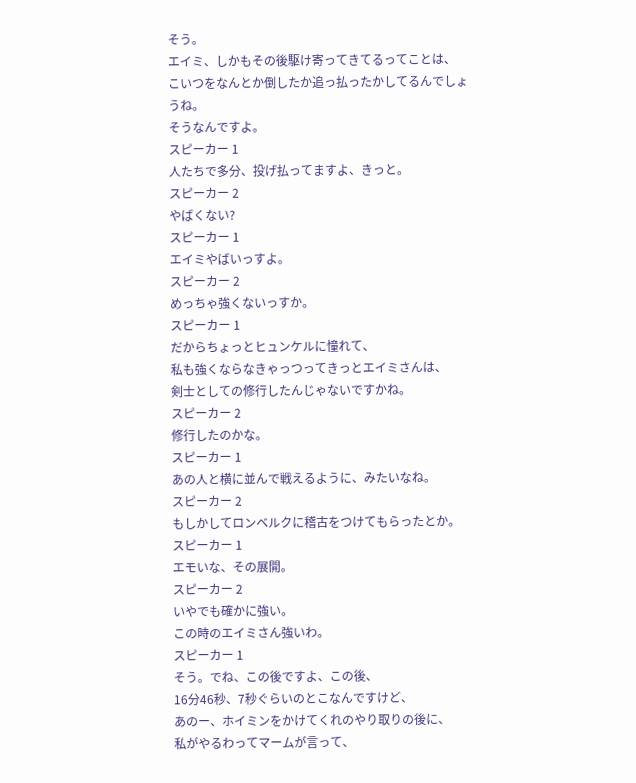そう。
エイミ、しかもその後駆け寄ってきてるってことは、
こいつをなんとか倒したか追っ払ったかしてるんでしょうね。
そうなんですよ。
スピーカー 1
人たちで多分、投げ払ってますよ、きっと。
スピーカー 2
やばくない?
スピーカー 1
エイミやばいっすよ。
スピーカー 2
めっちゃ強くないっすか。
スピーカー 1
だからちょっとヒュンケルに憧れて、
私も強くならなきゃっつってきっとエイミさんは、
剣士としての修行したんじゃないですかね。
スピーカー 2
修行したのかな。
スピーカー 1
あの人と横に並んで戦えるように、みたいなね。
スピーカー 2
もしかしてロンベルクに稽古をつけてもらったとか。
スピーカー 1
エモいな、その展開。
スピーカー 2
いやでも確かに強い。
この時のエイミさん強いわ。
スピーカー 1
そう。でね、この後ですよ、この後、
16分46秒、7秒ぐらいのとこなんですけど、
あのー、ホイミンをかけてくれのやり取りの後に、
私がやるわってマームが言って、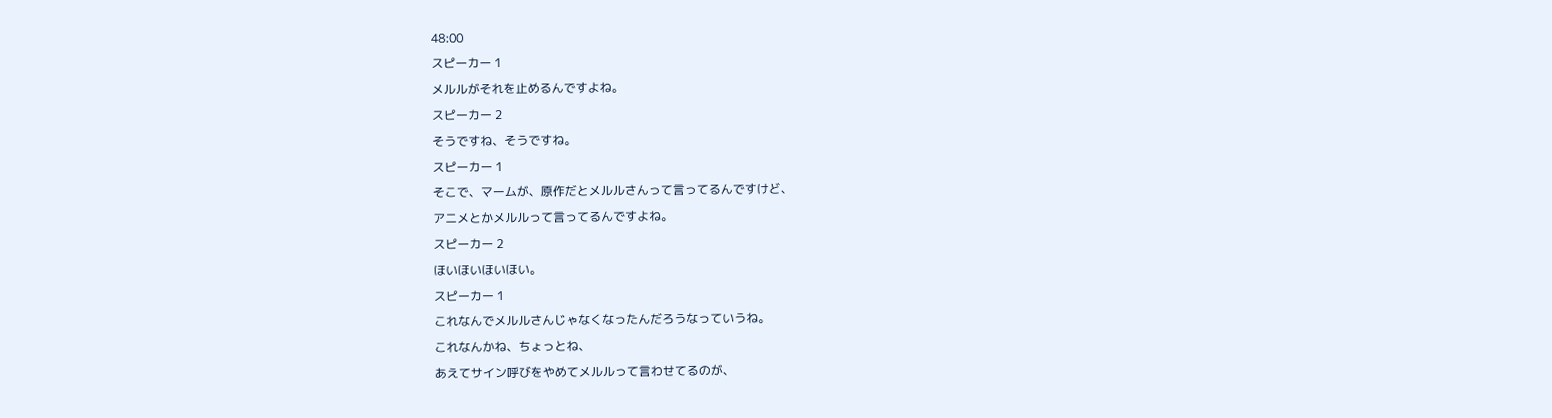48:00
スピーカー 1
メルルがそれを止めるんですよね。
スピーカー 2
そうですね、そうですね。
スピーカー 1
そこで、マームが、原作だとメルルさんって言ってるんですけど、
アニメとかメルルって言ってるんですよね。
スピーカー 2
ほいほいほいほい。
スピーカー 1
これなんでメルルさんじゃなくなったんだろうなっていうね。
これなんかね、ちょっとね、
あえてサイン呼びをやめてメルルって言わせてるのが、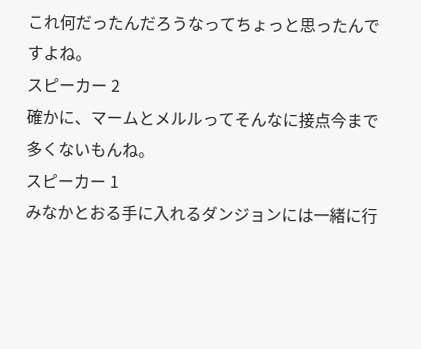これ何だったんだろうなってちょっと思ったんですよね。
スピーカー 2
確かに、マームとメルルってそんなに接点今まで多くないもんね。
スピーカー 1
みなかとおる手に入れるダンジョンには一緒に行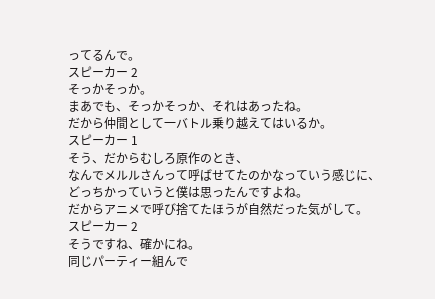ってるんで。
スピーカー 2
そっかそっか。
まあでも、そっかそっか、それはあったね。
だから仲間として一バトル乗り越えてはいるか。
スピーカー 1
そう、だからむしろ原作のとき、
なんでメルルさんって呼ばせてたのかなっていう感じに、
どっちかっていうと僕は思ったんですよね。
だからアニメで呼び捨てたほうが自然だった気がして。
スピーカー 2
そうですね、確かにね。
同じパーティー組んで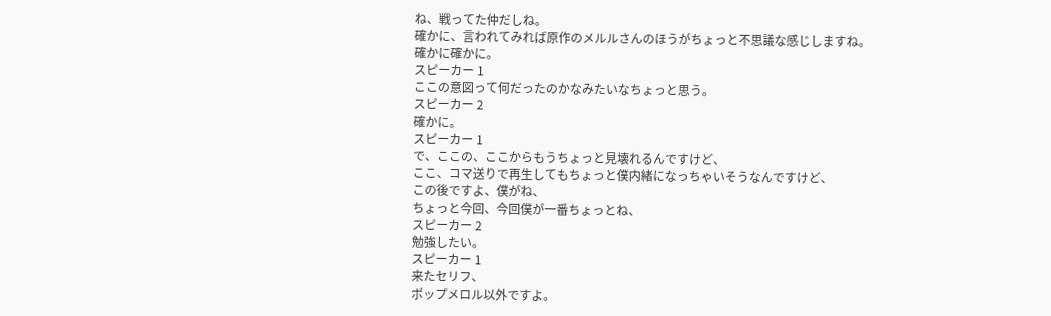ね、戦ってた仲だしね。
確かに、言われてみれば原作のメルルさんのほうがちょっと不思議な感じしますね。
確かに確かに。
スピーカー 1
ここの意図って何だったのかなみたいなちょっと思う。
スピーカー 2
確かに。
スピーカー 1
で、ここの、ここからもうちょっと見壊れるんですけど、
ここ、コマ送りで再生してもちょっと僕内緒になっちゃいそうなんですけど、
この後ですよ、僕がね、
ちょっと今回、今回僕が一番ちょっとね、
スピーカー 2
勉強したい。
スピーカー 1
来たセリフ、
ポップメロル以外ですよ。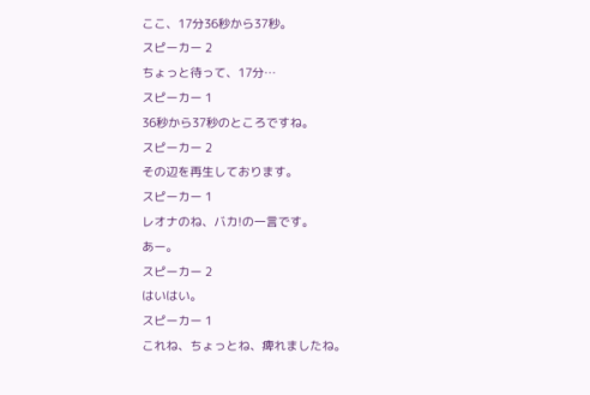ここ、17分36秒から37秒。
スピーカー 2
ちょっと待って、17分…
スピーカー 1
36秒から37秒のところですね。
スピーカー 2
その辺を再生しております。
スピーカー 1
レオナのね、バカ!の一言です。
あー。
スピーカー 2
はいはい。
スピーカー 1
これね、ちょっとね、痺れましたね。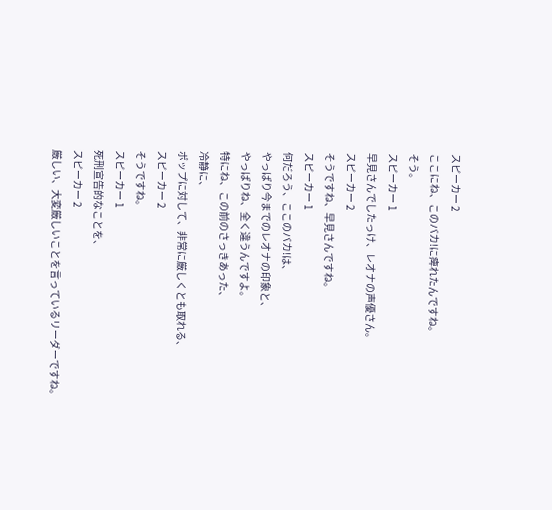スピーカー 2
ここにね、このバカ!に痺れたんですね。
そう。
スピーカー 1
早見さんでしたっけ、レオナの声優さん。
スピーカー 2
そうですね、早見さんですね。
スピーカー 1
何だろう、ここのバカ!は、
やっぱり今までのレオナの印象と、
やっぱりね、全く違うんですよ。
特にね、この前のさっきあった、
冷静に、
ポップに対して、非常に厳しくとも取れる、
スピーカー 2
そうですね。
スピーカー 1
死刑宣告的なことを、
スピーカー 2
厳しい、大変厳しいことを言っているリーダーですね。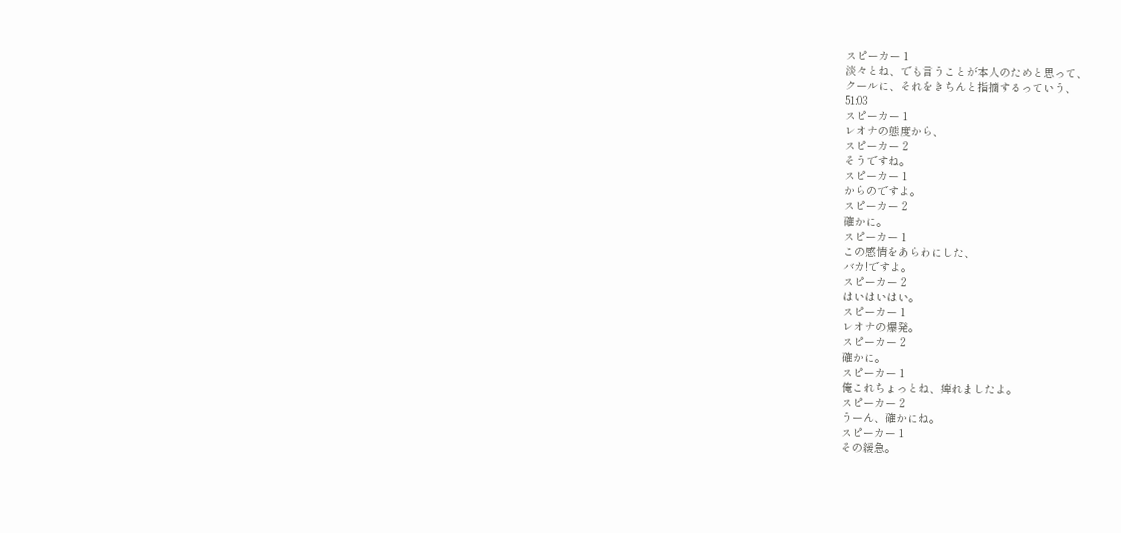スピーカー 1
淡々とね、でも言うことが本人のためと思って、
クールに、それをきちんと指摘するっていう、
51:03
スピーカー 1
レオナの態度から、
スピーカー 2
そうですね。
スピーカー 1
からのですよ。
スピーカー 2
確かに。
スピーカー 1
この感情をあらわにした、
バカ!ですよ。
スピーカー 2
はいはいはい。
スピーカー 1
レオナの爆発。
スピーカー 2
確かに。
スピーカー 1
俺これちょっとね、痺れましたよ。
スピーカー 2
うーん、確かにね。
スピーカー 1
その緩急。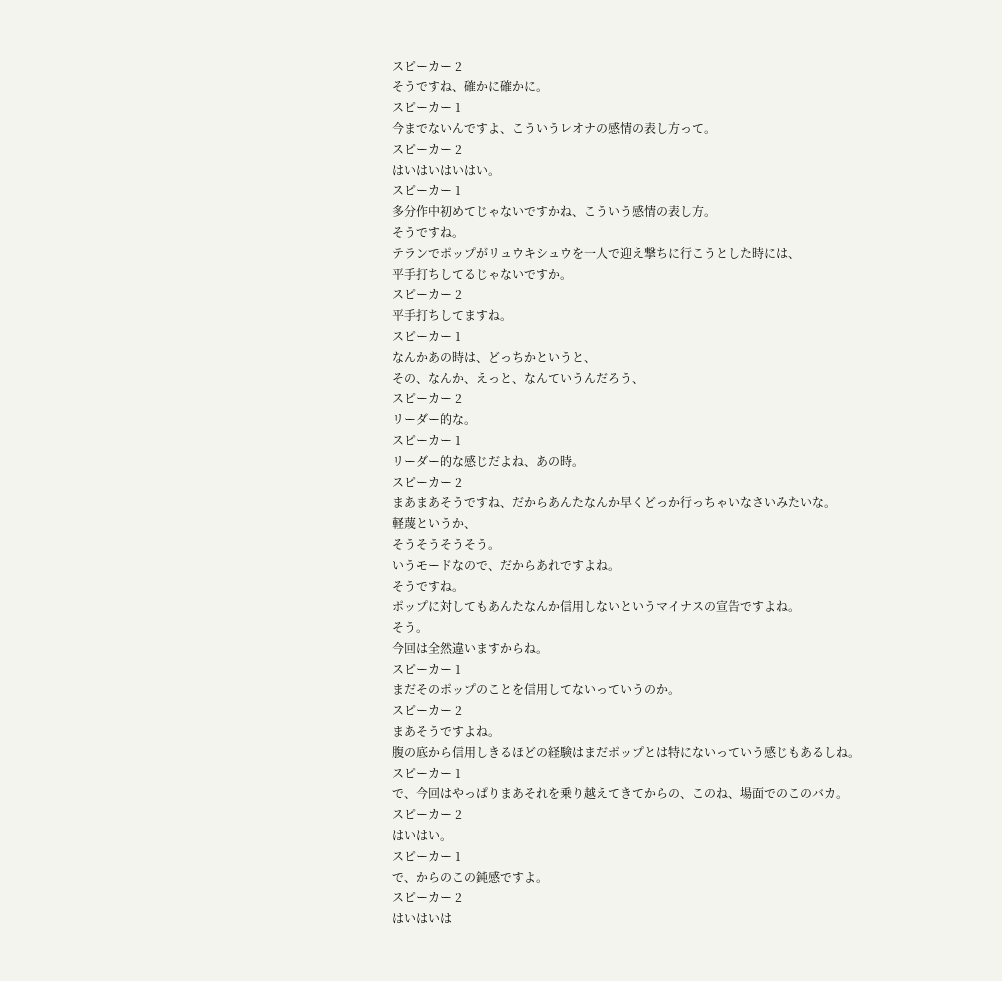スピーカー 2
そうですね、確かに確かに。
スピーカー 1
今までないんですよ、こういうレオナの感情の表し方って。
スピーカー 2
はいはいはいはい。
スピーカー 1
多分作中初めてじゃないですかね、こういう感情の表し方。
そうですね。
テランでポップがリュウキシュウを一人で迎え撃ちに行こうとした時には、
平手打ちしてるじゃないですか。
スピーカー 2
平手打ちしてますね。
スピーカー 1
なんかあの時は、どっちかというと、
その、なんか、えっと、なんていうんだろう、
スピーカー 2
リーダー的な。
スピーカー 1
リーダー的な感じだよね、あの時。
スピーカー 2
まあまあそうですね、だからあんたなんか早くどっか行っちゃいなさいみたいな。
軽蔑というか、
そうそうそうそう。
いうモードなので、だからあれですよね。
そうですね。
ポップに対してもあんたなんか信用しないというマイナスの宣告ですよね。
そう。
今回は全然違いますからね。
スピーカー 1
まだそのポップのことを信用してないっていうのか。
スピーカー 2
まあそうですよね。
腹の底から信用しきるほどの経験はまだポップとは特にないっていう感じもあるしね。
スピーカー 1
で、今回はやっぱりまあそれを乗り越えてきてからの、このね、場面でのこのバカ。
スピーカー 2
はいはい。
スピーカー 1
で、からのこの鈍感ですよ。
スピーカー 2
はいはいは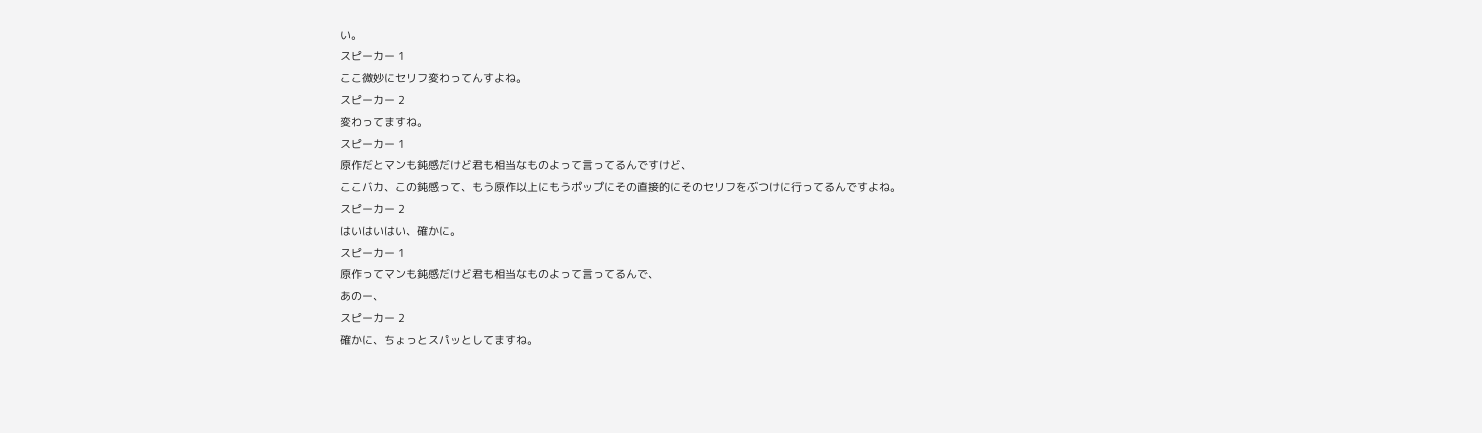い。
スピーカー 1
ここ微妙にセリフ変わってんすよね。
スピーカー 2
変わってますね。
スピーカー 1
原作だとマンも鈍感だけど君も相当なものよって言ってるんですけど、
ここバカ、この鈍感って、もう原作以上にもうポップにその直接的にそのセリフをぶつけに行ってるんですよね。
スピーカー 2
はいはいはい、確かに。
スピーカー 1
原作ってマンも鈍感だけど君も相当なものよって言ってるんで、
あのー、
スピーカー 2
確かに、ちょっとスパッとしてますね。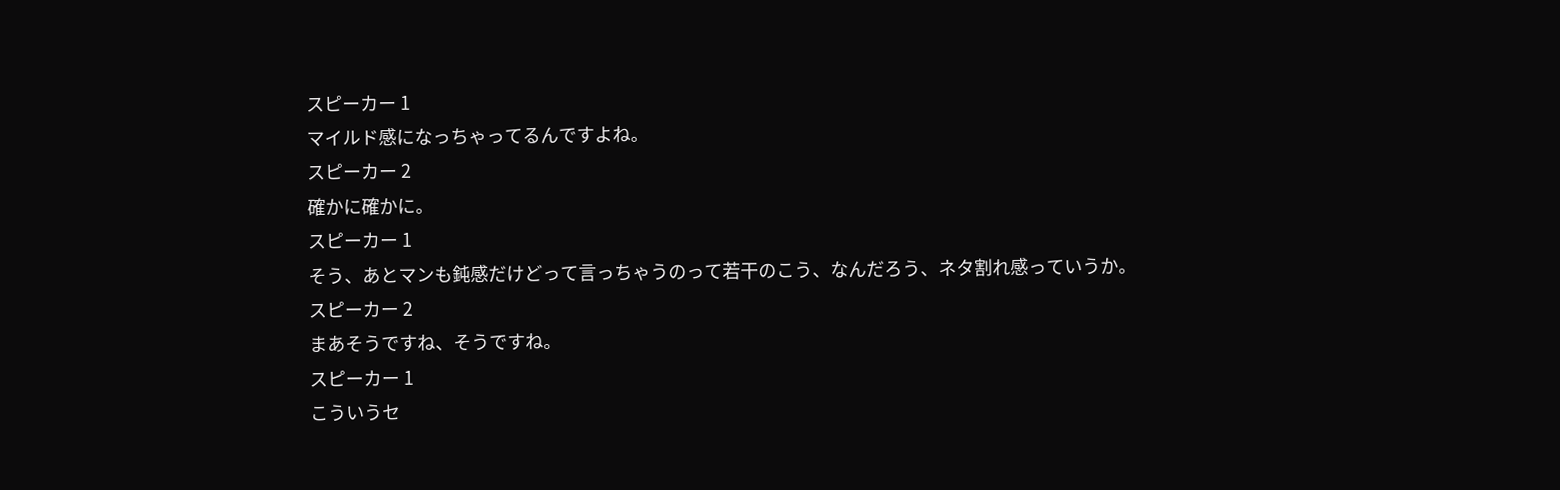スピーカー 1
マイルド感になっちゃってるんですよね。
スピーカー 2
確かに確かに。
スピーカー 1
そう、あとマンも鈍感だけどって言っちゃうのって若干のこう、なんだろう、ネタ割れ感っていうか。
スピーカー 2
まあそうですね、そうですね。
スピーカー 1
こういうセ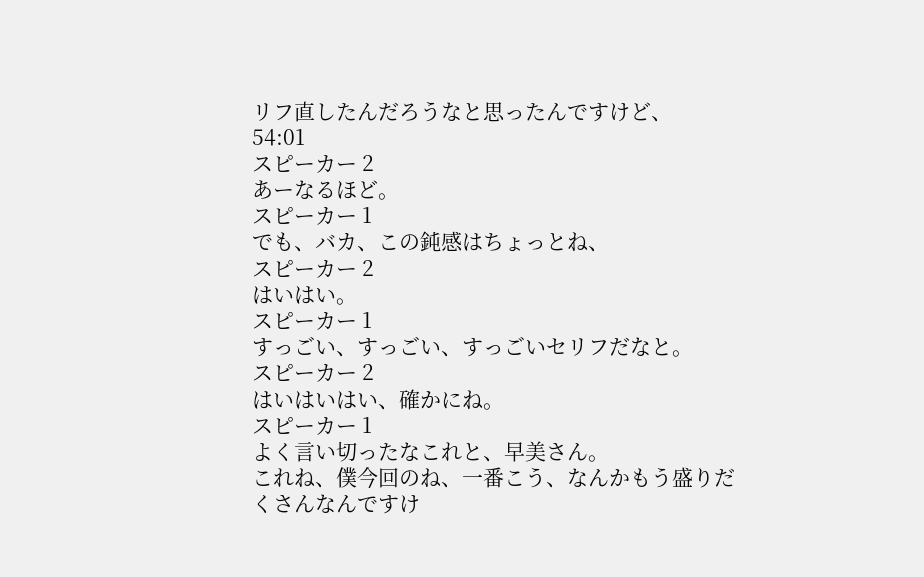リフ直したんだろうなと思ったんですけど、
54:01
スピーカー 2
あーなるほど。
スピーカー 1
でも、バカ、この鈍感はちょっとね、
スピーカー 2
はいはい。
スピーカー 1
すっごい、すっごい、すっごいセリフだなと。
スピーカー 2
はいはいはい、確かにね。
スピーカー 1
よく言い切ったなこれと、早美さん。
これね、僕今回のね、一番こう、なんかもう盛りだくさんなんですけ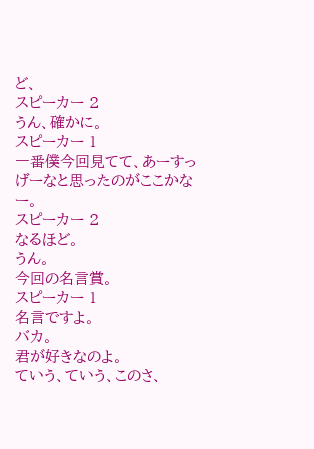ど、
スピーカー 2
うん、確かに。
スピーカー 1
一番僕今回見てて、あーすっげーなと思ったのがここかなー。
スピーカー 2
なるほど。
うん。
今回の名言賞。
スピーカー 1
名言ですよ。
バカ。
君が好きなのよ。
ていう、ていう、このさ、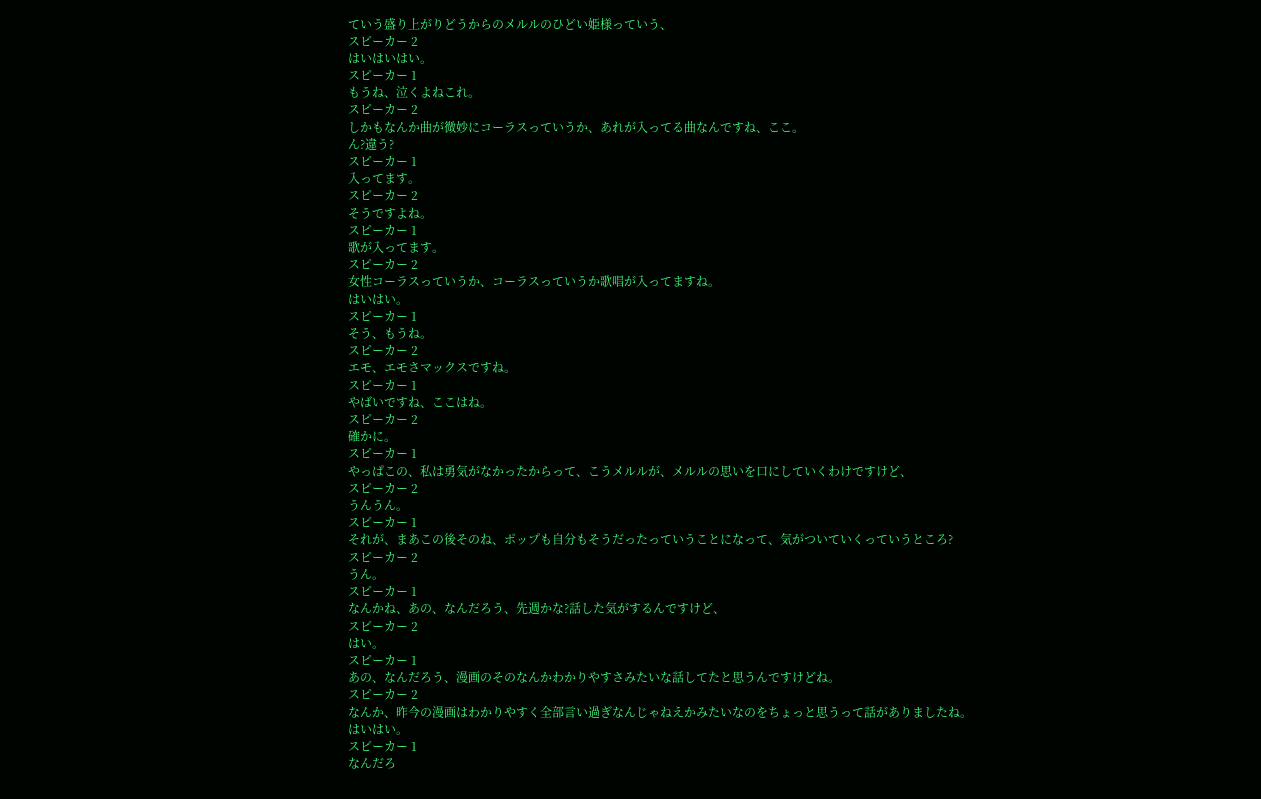ていう盛り上がりどうからのメルルのひどい姫様っていう、
スピーカー 2
はいはいはい。
スピーカー 1
もうね、泣くよねこれ。
スピーカー 2
しかもなんか曲が微妙にコーラスっていうか、あれが入ってる曲なんですね、ここ。
ん?違う?
スピーカー 1
入ってます。
スピーカー 2
そうですよね。
スピーカー 1
歌が入ってます。
スピーカー 2
女性コーラスっていうか、コーラスっていうか歌唱が入ってますね。
はいはい。
スピーカー 1
そう、もうね。
スピーカー 2
エモ、エモさマックスですね。
スピーカー 1
やばいですね、ここはね。
スピーカー 2
確かに。
スピーカー 1
やっぱこの、私は勇気がなかったからって、こうメルルが、メルルの思いを口にしていくわけですけど、
スピーカー 2
うんうん。
スピーカー 1
それが、まあこの後そのね、ポップも自分もそうだったっていうことになって、気がついていくっていうところ?
スピーカー 2
うん。
スピーカー 1
なんかね、あの、なんだろう、先週かな?話した気がするんですけど、
スピーカー 2
はい。
スピーカー 1
あの、なんだろう、漫画のそのなんかわかりやすさみたいな話してたと思うんですけどね。
スピーカー 2
なんか、昨今の漫画はわかりやすく全部言い過ぎなんじゃねえかみたいなのをちょっと思うって話がありましたね。
はいはい。
スピーカー 1
なんだろ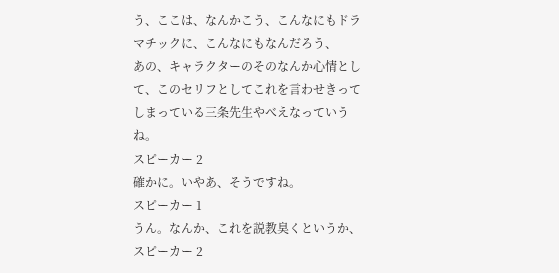う、ここは、なんかこう、こんなにもドラマチックに、こんなにもなんだろう、
あの、キャラクターのそのなんか心情として、このセリフとしてこれを言わせきってしまっている三条先生やべえなっていうね。
スピーカー 2
確かに。いやあ、そうですね。
スピーカー 1
うん。なんか、これを説教臭くというか、
スピーカー 2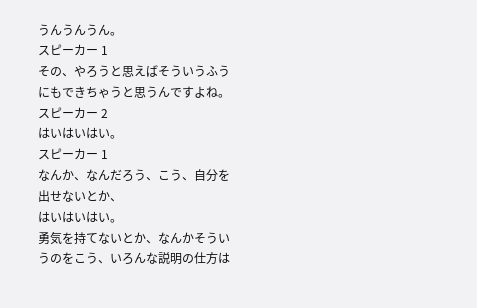うんうんうん。
スピーカー 1
その、やろうと思えばそういうふうにもできちゃうと思うんですよね。
スピーカー 2
はいはいはい。
スピーカー 1
なんか、なんだろう、こう、自分を出せないとか、
はいはいはい。
勇気を持てないとか、なんかそういうのをこう、いろんな説明の仕方は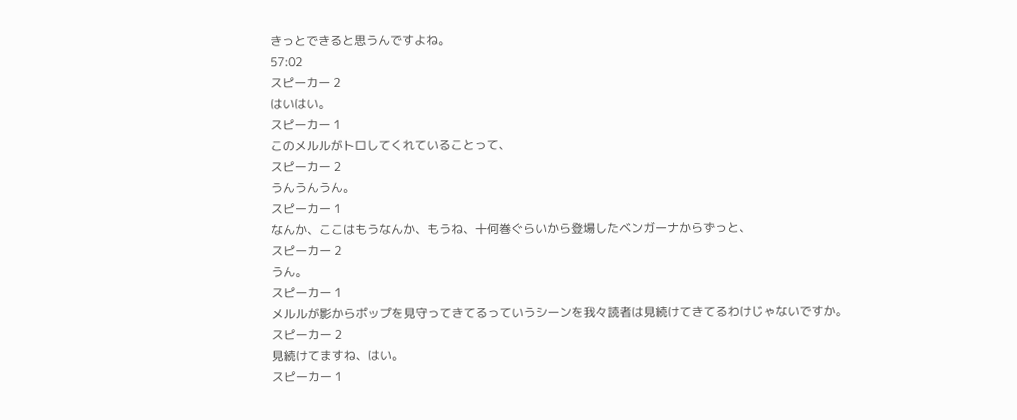きっとできると思うんですよね。
57:02
スピーカー 2
はいはい。
スピーカー 1
このメルルがトロしてくれていることって、
スピーカー 2
うんうんうん。
スピーカー 1
なんか、ここはもうなんか、もうね、十何巻ぐらいから登場したベンガーナからずっと、
スピーカー 2
うん。
スピーカー 1
メルルが影からポップを見守ってきてるっていうシーンを我々読者は見続けてきてるわけじゃないですか。
スピーカー 2
見続けてますね、はい。
スピーカー 1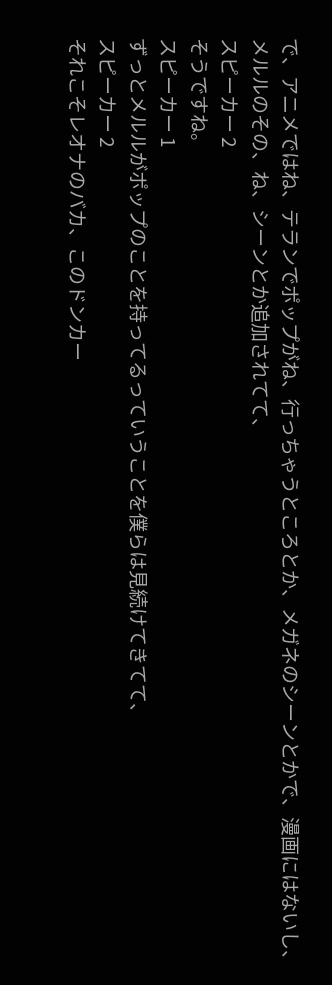で、アニメではね、テランでポップがね、行っちゃうところとか、メガネのシーンとかで、漫画にはないし、
メルルのその、ね、シーンとか追加されてて、
スピーカー 2
そうですね。
スピーカー 1
ずっとメルルがポップのことを持ってるっていうことを僕らは見続けてきてて、
スピーカー 2
それこそレオナのバカ、このドンカー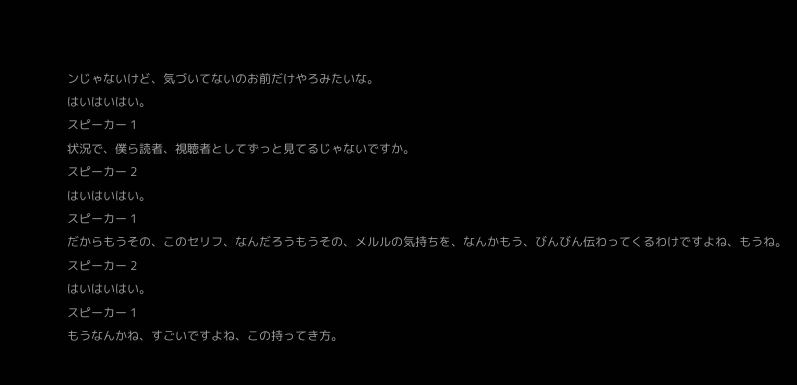ンじゃないけど、気づいてないのお前だけやろみたいな。
はいはいはい。
スピーカー 1
状況で、僕ら読者、視聴者としてずっと見てるじゃないですか。
スピーカー 2
はいはいはい。
スピーカー 1
だからもうその、このセリフ、なんだろうもうその、メルルの気持ちを、なんかもう、びんびん伝わってくるわけですよね、もうね。
スピーカー 2
はいはいはい。
スピーカー 1
もうなんかね、すごいですよね、この持ってき方。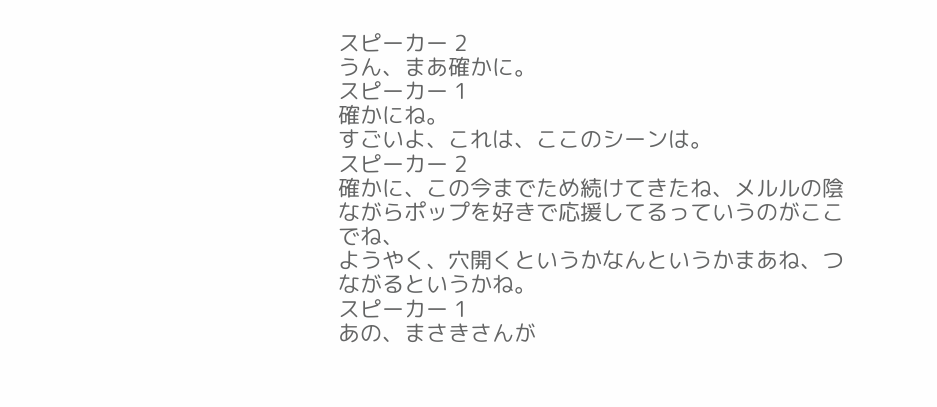スピーカー 2
うん、まあ確かに。
スピーカー 1
確かにね。
すごいよ、これは、ここのシーンは。
スピーカー 2
確かに、この今までため続けてきたね、メルルの陰ながらポップを好きで応援してるっていうのがここでね、
ようやく、穴開くというかなんというかまあね、つながるというかね。
スピーカー 1
あの、まさきさんが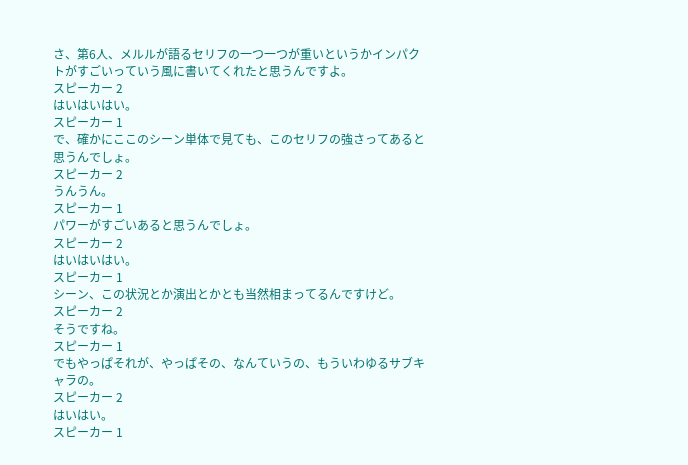さ、第6人、メルルが語るセリフの一つ一つが重いというかインパクトがすごいっていう風に書いてくれたと思うんですよ。
スピーカー 2
はいはいはい。
スピーカー 1
で、確かにここのシーン単体で見ても、このセリフの強さってあると思うんでしょ。
スピーカー 2
うんうん。
スピーカー 1
パワーがすごいあると思うんでしょ。
スピーカー 2
はいはいはい。
スピーカー 1
シーン、この状況とか演出とかとも当然相まってるんですけど。
スピーカー 2
そうですね。
スピーカー 1
でもやっぱそれが、やっぱその、なんていうの、もういわゆるサブキャラの。
スピーカー 2
はいはい。
スピーカー 1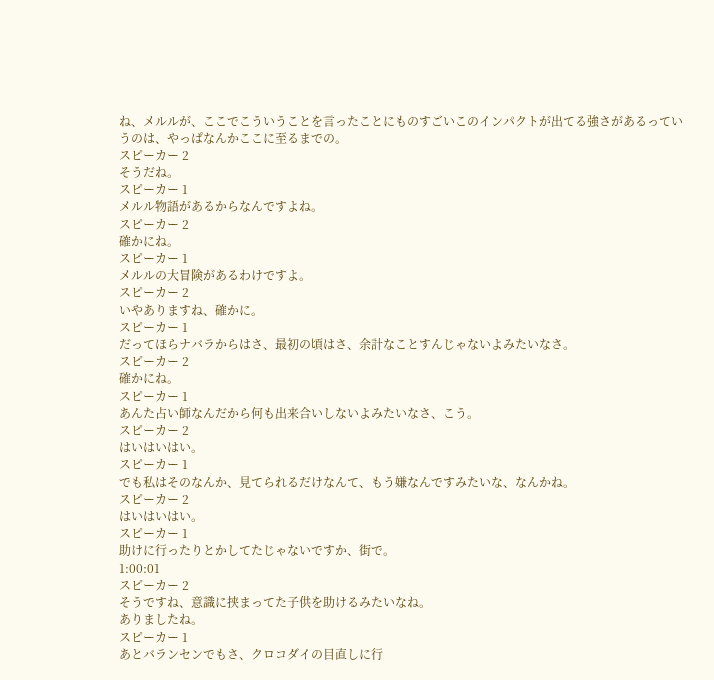ね、メルルが、ここでこういうことを言ったことにものすごいこのインパクトが出てる強さがあるっていうのは、やっぱなんかここに至るまでの。
スピーカー 2
そうだね。
スピーカー 1
メルル物語があるからなんですよね。
スピーカー 2
確かにね。
スピーカー 1
メルルの大冒険があるわけですよ。
スピーカー 2
いやありますね、確かに。
スピーカー 1
だってほらナバラからはさ、最初の頃はさ、余計なことすんじゃないよみたいなさ。
スピーカー 2
確かにね。
スピーカー 1
あんた占い師なんだから何も出来合いしないよみたいなさ、こう。
スピーカー 2
はいはいはい。
スピーカー 1
でも私はそのなんか、見てられるだけなんて、もう嫌なんですみたいな、なんかね。
スピーカー 2
はいはいはい。
スピーカー 1
助けに行ったりとかしてたじゃないですか、街で。
1:00:01
スピーカー 2
そうですね、意識に挟まってた子供を助けるみたいなね。
ありましたね。
スピーカー 1
あとバランセンでもさ、クロコダイの目直しに行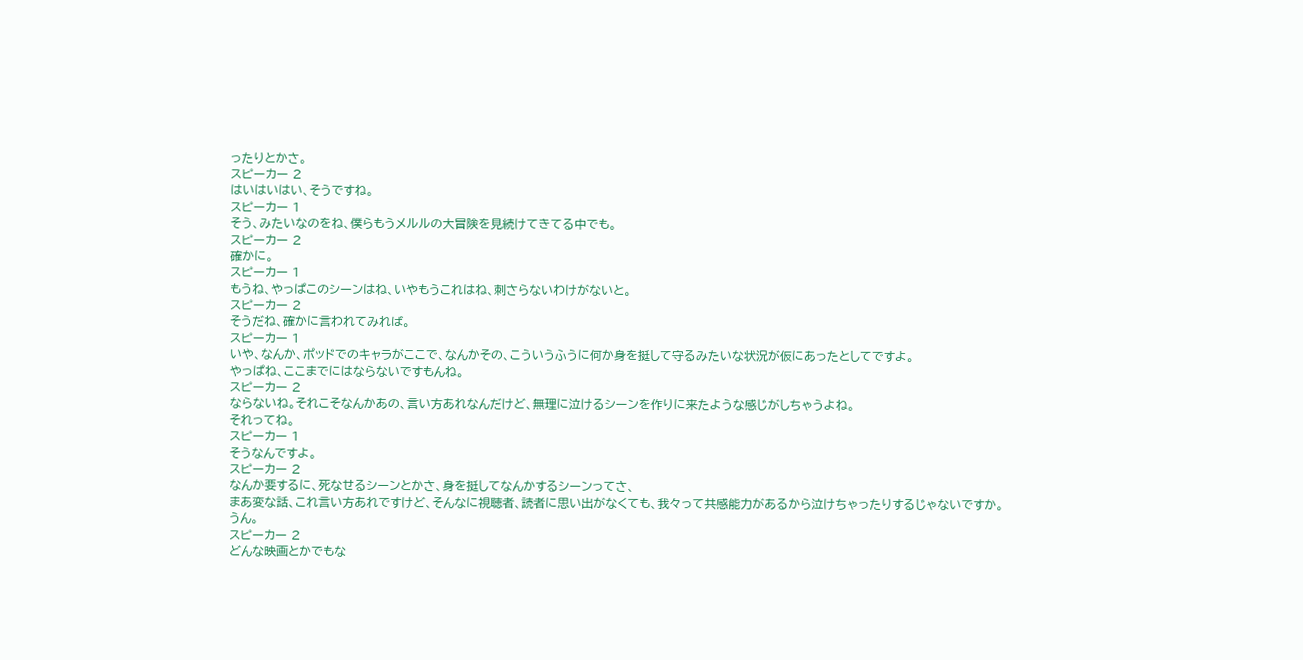ったりとかさ。
スピーカー 2
はいはいはい、そうですね。
スピーカー 1
そう、みたいなのをね、僕らもうメルルの大冒険を見続けてきてる中でも。
スピーカー 2
確かに。
スピーカー 1
もうね、やっぱこのシーンはね、いやもうこれはね、刺さらないわけがないと。
スピーカー 2
そうだね、確かに言われてみれば。
スピーカー 1
いや、なんか、ポッドでのキャラがここで、なんかその、こういうふうに何か身を挺して守るみたいな状況が仮にあったとしてですよ。
やっぱね、ここまでにはならないですもんね。
スピーカー 2
ならないね。それこそなんかあの、言い方あれなんだけど、無理に泣けるシーンを作りに来たような感じがしちゃうよね。
それってね。
スピーカー 1
そうなんですよ。
スピーカー 2
なんか要するに、死なせるシーンとかさ、身を挺してなんかするシーンってさ、
まあ変な話、これ言い方あれですけど、そんなに視聴者、読者に思い出がなくても、我々って共感能力があるから泣けちゃったりするじゃないですか。
うん。
スピーカー 2
どんな映画とかでもな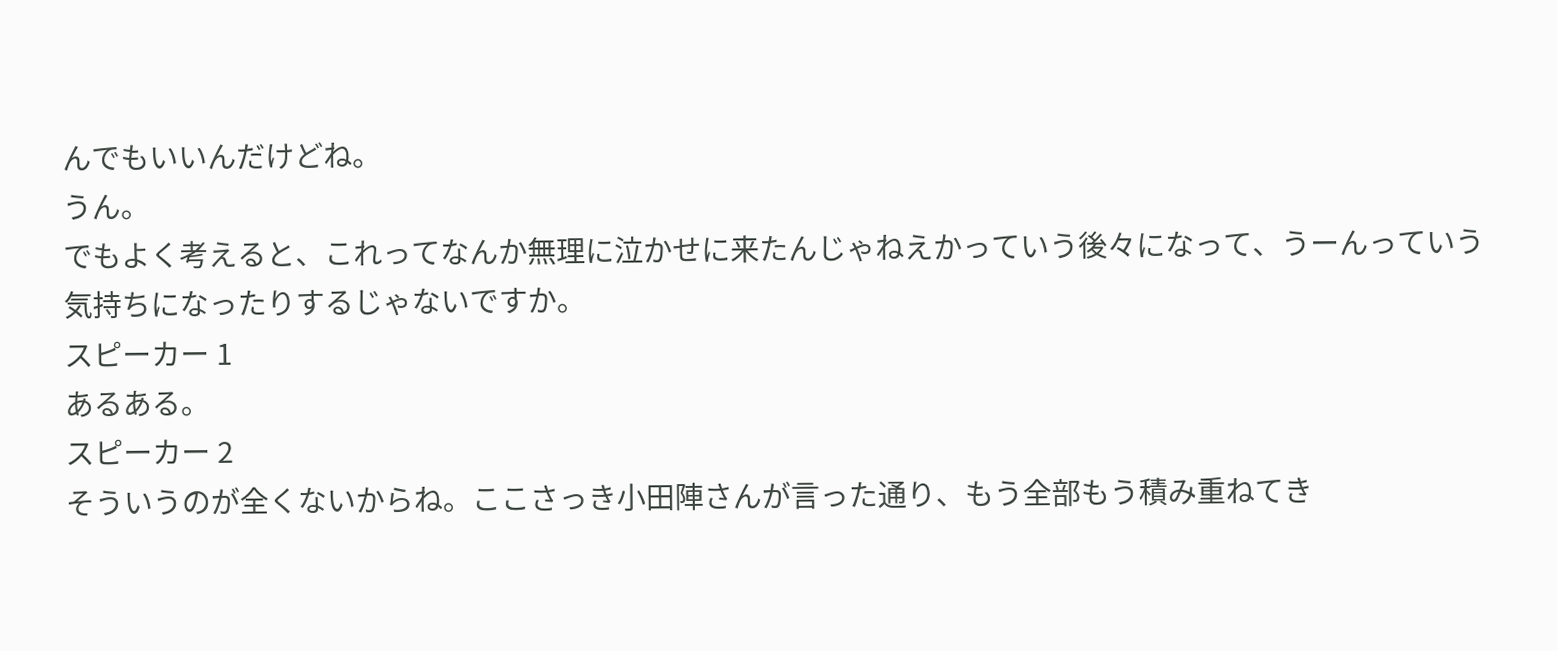んでもいいんだけどね。
うん。
でもよく考えると、これってなんか無理に泣かせに来たんじゃねえかっていう後々になって、うーんっていう気持ちになったりするじゃないですか。
スピーカー 1
あるある。
スピーカー 2
そういうのが全くないからね。ここさっき小田陣さんが言った通り、もう全部もう積み重ねてき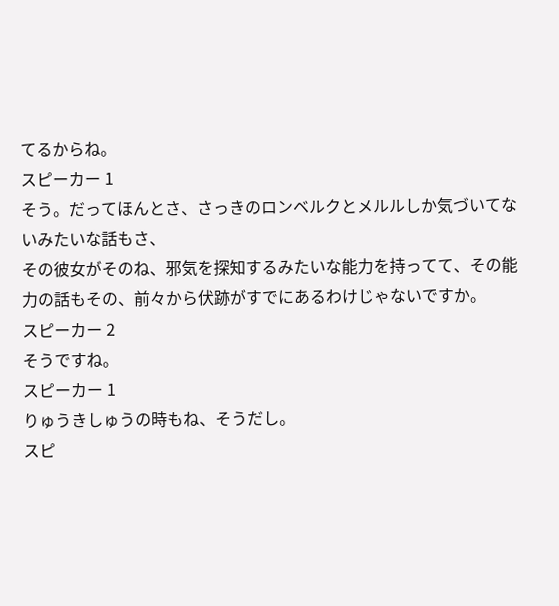てるからね。
スピーカー 1
そう。だってほんとさ、さっきのロンベルクとメルルしか気づいてないみたいな話もさ、
その彼女がそのね、邪気を探知するみたいな能力を持ってて、その能力の話もその、前々から伏跡がすでにあるわけじゃないですか。
スピーカー 2
そうですね。
スピーカー 1
りゅうきしゅうの時もね、そうだし。
スピ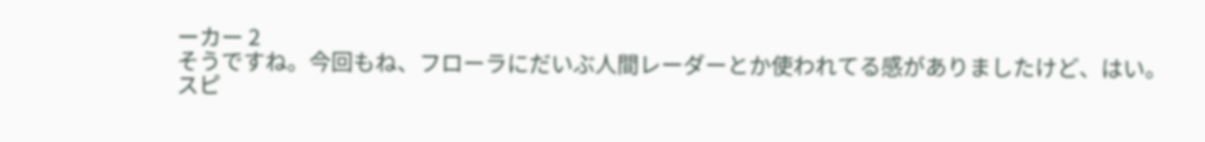ーカー 2
そうですね。今回もね、フローラにだいぶ人間レーダーとか使われてる感がありましたけど、はい。
スピ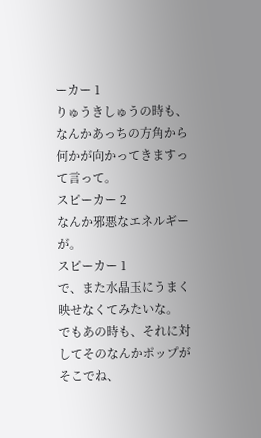ーカー 1
りゅうきしゅうの時も、なんかあっちの方角から何かが向かってきますって言って。
スピーカー 2
なんか邪悪なエネルギーが。
スピーカー 1
で、また水晶玉にうまく映せなくてみたいな。
でもあの時も、それに対してそのなんかポップがそこでね、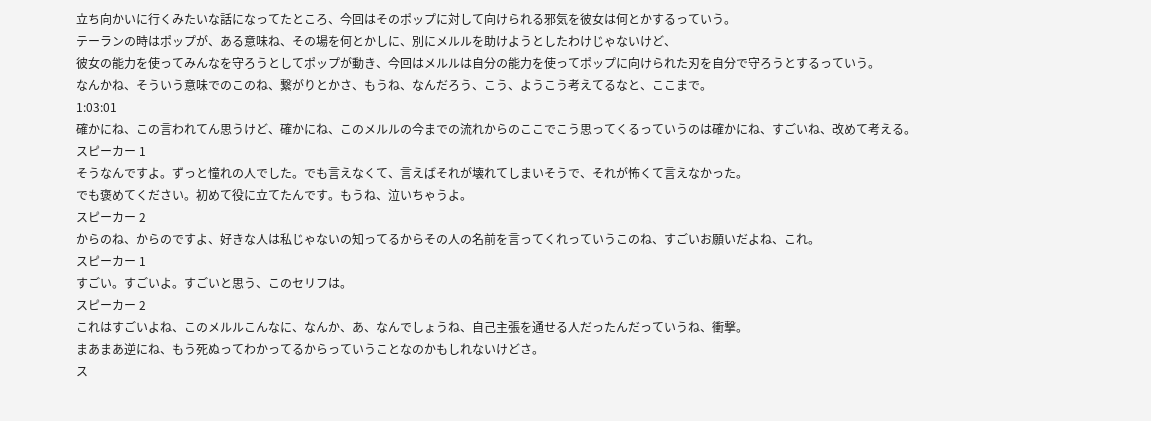立ち向かいに行くみたいな話になってたところ、今回はそのポップに対して向けられる邪気を彼女は何とかするっていう。
テーランの時はポップが、ある意味ね、その場を何とかしに、別にメルルを助けようとしたわけじゃないけど、
彼女の能力を使ってみんなを守ろうとしてポップが動き、今回はメルルは自分の能力を使ってポップに向けられた刃を自分で守ろうとするっていう。
なんかね、そういう意味でのこのね、繋がりとかさ、もうね、なんだろう、こう、ようこう考えてるなと、ここまで。
1:03:01
確かにね、この言われてん思うけど、確かにね、このメルルの今までの流れからのここでこう思ってくるっていうのは確かにね、すごいね、改めて考える。
スピーカー 1
そうなんですよ。ずっと憧れの人でした。でも言えなくて、言えばそれが壊れてしまいそうで、それが怖くて言えなかった。
でも褒めてください。初めて役に立てたんです。もうね、泣いちゃうよ。
スピーカー 2
からのね、からのですよ、好きな人は私じゃないの知ってるからその人の名前を言ってくれっていうこのね、すごいお願いだよね、これ。
スピーカー 1
すごい。すごいよ。すごいと思う、このセリフは。
スピーカー 2
これはすごいよね、このメルルこんなに、なんか、あ、なんでしょうね、自己主張を通せる人だったんだっていうね、衝撃。
まあまあ逆にね、もう死ぬってわかってるからっていうことなのかもしれないけどさ。
ス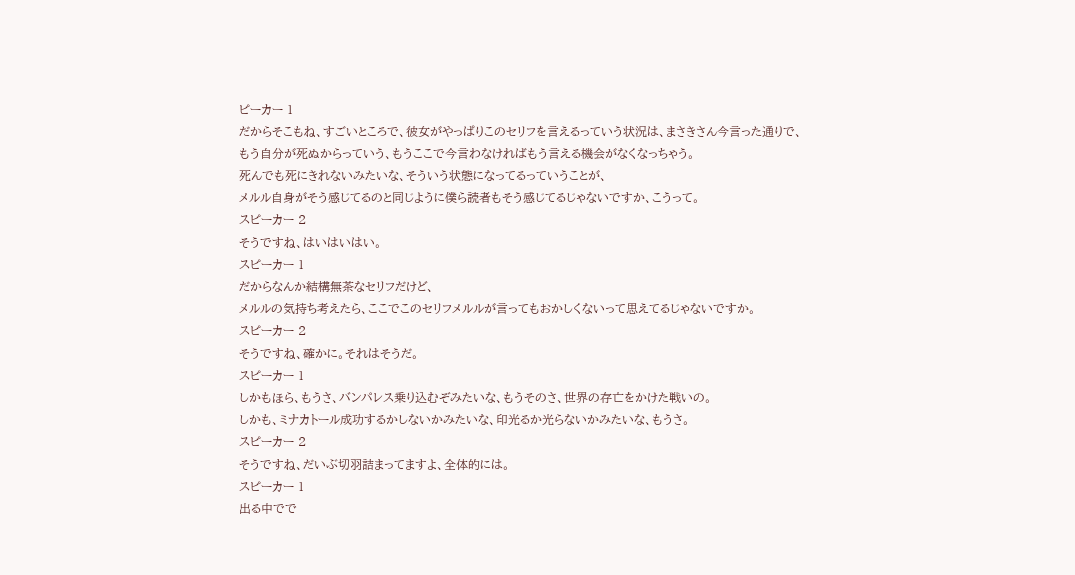ピーカー 1
だからそこもね、すごいところで、彼女がやっぱりこのセリフを言えるっていう状況は、まさきさん今言った通りで、
もう自分が死ぬからっていう、もうここで今言わなければもう言える機会がなくなっちゃう。
死んでも死にきれないみたいな、そういう状態になってるっていうことが、
メルル自身がそう感じてるのと同じように僕ら読者もそう感じてるじゃないですか、こうって。
スピーカー 2
そうですね、はいはいはい。
スピーカー 1
だからなんか結構無茶なセリフだけど、
メルルの気持ち考えたら、ここでこのセリフメルルが言ってもおかしくないって思えてるじゃないですか。
スピーカー 2
そうですね、確かに。それはそうだ。
スピーカー 1
しかもほら、もうさ、バンパレス乗り込むぞみたいな、もうそのさ、世界の存亡をかけた戦いの。
しかも、ミナカトール成功するかしないかみたいな、印光るか光らないかみたいな、もうさ。
スピーカー 2
そうですね、だいぶ切羽詰まってますよ、全体的には。
スピーカー 1
出る中でで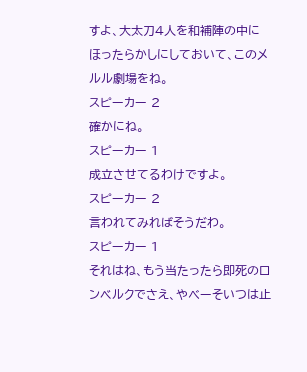すよ、大太刀4人を和補陣の中にほったらかしにしておいて、このメルル劇場をね。
スピーカー 2
確かにね。
スピーカー 1
成立させてるわけですよ。
スピーカー 2
言われてみればそうだわ。
スピーカー 1
それはね、もう当たったら即死のロンベルクでさえ、やべーそいつは止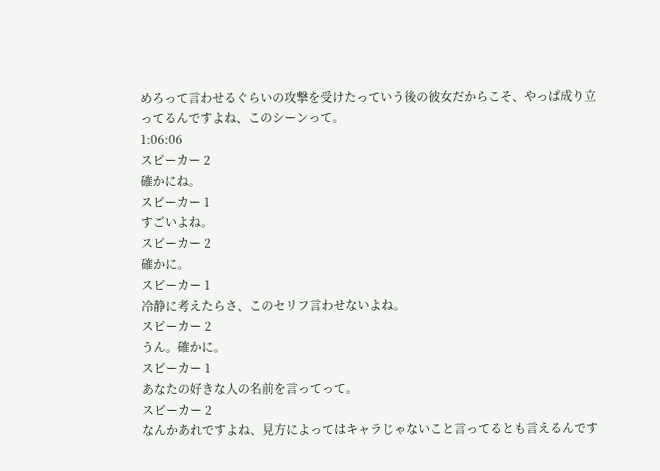めろって言わせるぐらいの攻撃を受けたっていう後の彼女だからこそ、やっぱ成り立ってるんですよね、このシーンって。
1:06:06
スピーカー 2
確かにね。
スピーカー 1
すごいよね。
スピーカー 2
確かに。
スピーカー 1
冷静に考えたらさ、このセリフ言わせないよね。
スピーカー 2
うん。確かに。
スピーカー 1
あなたの好きな人の名前を言ってって。
スピーカー 2
なんかあれですよね、見方によってはキャラじゃないこと言ってるとも言えるんです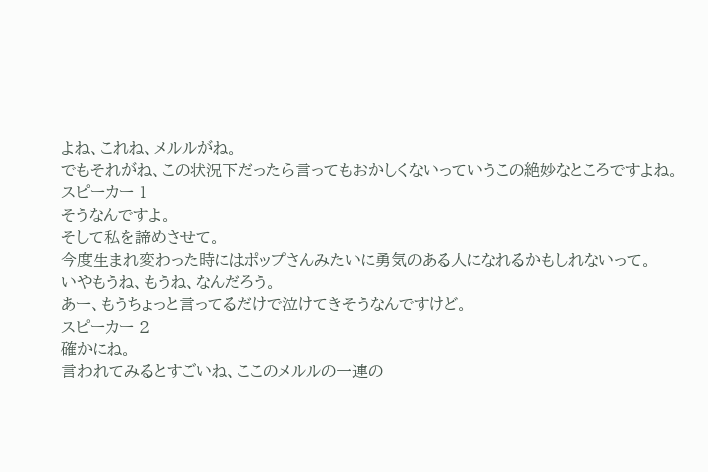よね、これね、メルルがね。
でもそれがね、この状況下だったら言ってもおかしくないっていうこの絶妙なところですよね。
スピーカー 1
そうなんですよ。
そして私を諦めさせて。
今度生まれ変わった時にはポップさんみたいに勇気のある人になれるかもしれないって。
いやもうね、もうね、なんだろう。
あー、もうちょっと言ってるだけで泣けてきそうなんですけど。
スピーカー 2
確かにね。
言われてみるとすごいね、ここのメルルの一連の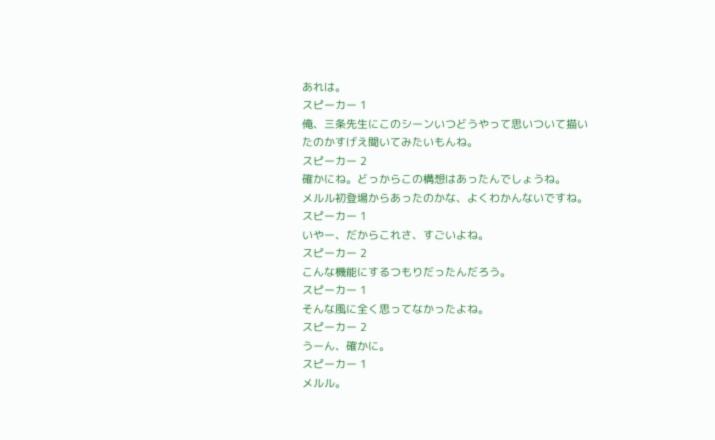あれは。
スピーカー 1
俺、三条先生にこのシーンいつどうやって思いついて描いたのかすげえ聞いてみたいもんね。
スピーカー 2
確かにね。どっからこの構想はあったんでしょうね。
メルル初登場からあったのかな、よくわかんないですね。
スピーカー 1
いやー、だからこれさ、すごいよね。
スピーカー 2
こんな機能にするつもりだったんだろう。
スピーカー 1
そんな風に全く思ってなかったよね。
スピーカー 2
うーん、確かに。
スピーカー 1
メルル。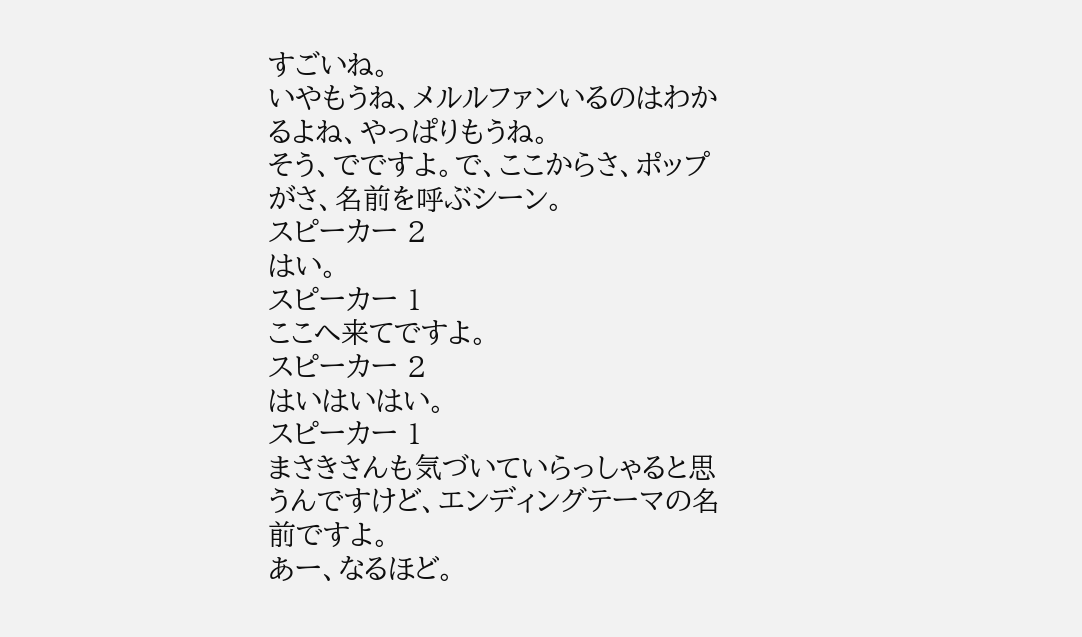すごいね。
いやもうね、メルルファンいるのはわかるよね、やっぱりもうね。
そう、でですよ。で、ここからさ、ポップがさ、名前を呼ぶシーン。
スピーカー 2
はい。
スピーカー 1
ここへ来てですよ。
スピーカー 2
はいはいはい。
スピーカー 1
まさきさんも気づいていらっしゃると思うんですけど、エンディングテーマの名前ですよ。
あー、なるほど。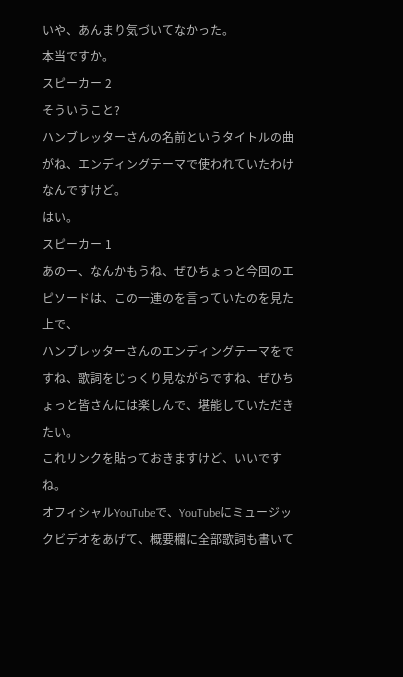いや、あんまり気づいてなかった。
本当ですか。
スピーカー 2
そういうこと?
ハンブレッターさんの名前というタイトルの曲がね、エンディングテーマで使われていたわけなんですけど。
はい。
スピーカー 1
あのー、なんかもうね、ぜひちょっと今回のエピソードは、この一連のを言っていたのを見た上で、
ハンブレッターさんのエンディングテーマをですね、歌詞をじっくり見ながらですね、ぜひちょっと皆さんには楽しんで、堪能していただきたい。
これリンクを貼っておきますけど、いいですね。
オフィシャルYouTubeで、YouTubeにミュージックビデオをあげて、概要欄に全部歌詞も書いて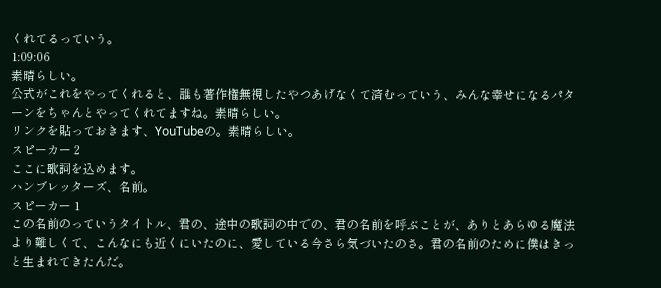くれてるっていう。
1:09:06
素晴らしい。
公式がこれをやってくれると、誰も著作権無視したやつあげなくて済むっていう、みんな幸せになるパターンをちゃんとやってくれてますね。素晴らしい。
リンクを貼っておきます、YouTubeの。素晴らしい。
スピーカー 2
ここに歌詞を込めます。
ハンブレッターズ、名前。
スピーカー 1
この名前のっていうタイトル、君の、途中の歌詞の中での、君の名前を呼ぶことが、ありとあらゆる魔法より難しくて、こんなにも近くにいたのに、愛している今さら気づいたのさ。君の名前のために僕はきっと生まれてきたんだ。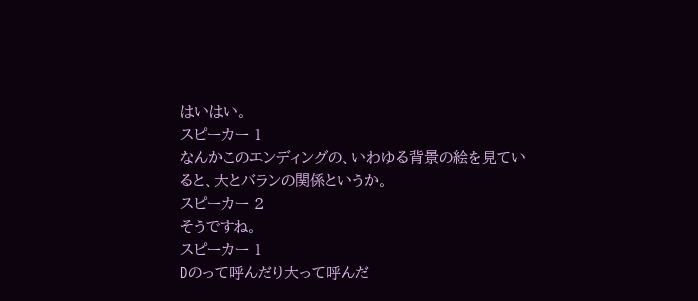はいはい。
スピーカー 1
なんかこのエンディングの、いわゆる背景の絵を見ていると、大とバランの関係というか。
スピーカー 2
そうですね。
スピーカー 1
Dのって呼んだり大って呼んだ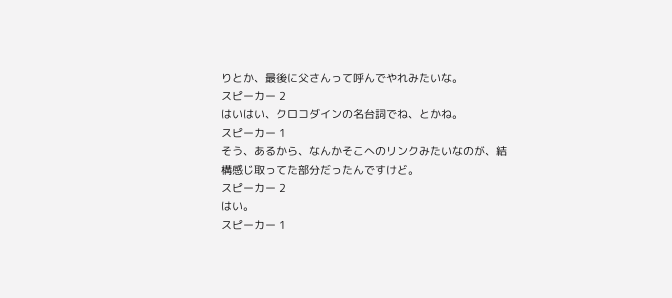りとか、最後に父さんって呼んでやれみたいな。
スピーカー 2
はいはい、クロコダインの名台詞でね、とかね。
スピーカー 1
そう、あるから、なんかそこへのリンクみたいなのが、結構感じ取ってた部分だったんですけど。
スピーカー 2
はい。
スピーカー 1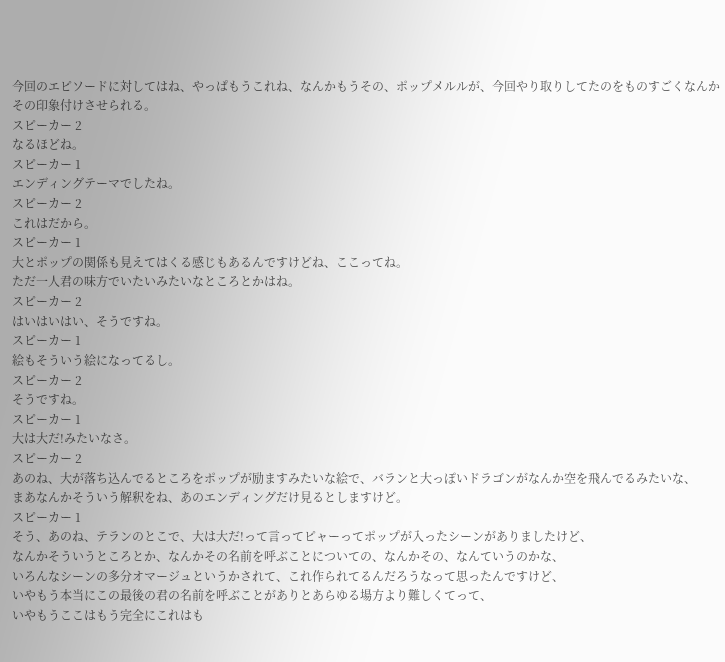今回のエピソードに対してはね、やっぱもうこれね、なんかもうその、ポップメルルが、今回やり取りしてたのをものすごくなんかその印象付けさせられる。
スピーカー 2
なるほどね。
スピーカー 1
エンディングテーマでしたね。
スピーカー 2
これはだから。
スピーカー 1
大とポップの関係も見えてはくる感じもあるんですけどね、ここってね。
ただ一人君の味方でいたいみたいなところとかはね。
スピーカー 2
はいはいはい、そうですね。
スピーカー 1
絵もそういう絵になってるし。
スピーカー 2
そうですね。
スピーカー 1
大は大だ!みたいなさ。
スピーカー 2
あのね、大が落ち込んでるところをポップが励ますみたいな絵で、バランと大っぽいドラゴンがなんか空を飛んでるみたいな、
まあなんかそういう解釈をね、あのエンディングだけ見るとしますけど。
スピーカー 1
そう、あのね、テランのとこで、大は大だ!って言ってピャーってポップが入ったシーンがありましたけど、
なんかそういうところとか、なんかその名前を呼ぶことについての、なんかその、なんていうのかな、
いろんなシーンの多分オマージュというかされて、これ作られてるんだろうなって思ったんですけど、
いやもう本当にこの最後の君の名前を呼ぶことがありとあらゆる場方より難しくてって、
いやもうここはもう完全にこれはも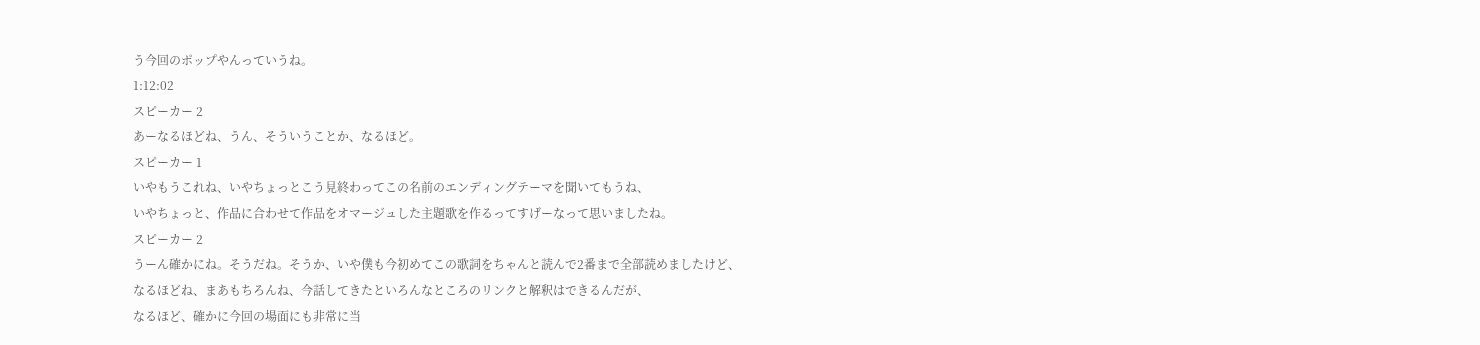う今回のポップやんっていうね。
1:12:02
スピーカー 2
あーなるほどね、うん、そういうことか、なるほど。
スピーカー 1
いやもうこれね、いやちょっとこう見終わってこの名前のエンディングテーマを聞いてもうね、
いやちょっと、作品に合わせて作品をオマージュした主題歌を作るってすげーなって思いましたね。
スピーカー 2
うーん確かにね。そうだね。そうか、いや僕も今初めてこの歌詞をちゃんと読んで2番まで全部読めましたけど、
なるほどね、まあもちろんね、今話してきたといろんなところのリンクと解釈はできるんだが、
なるほど、確かに今回の場面にも非常に当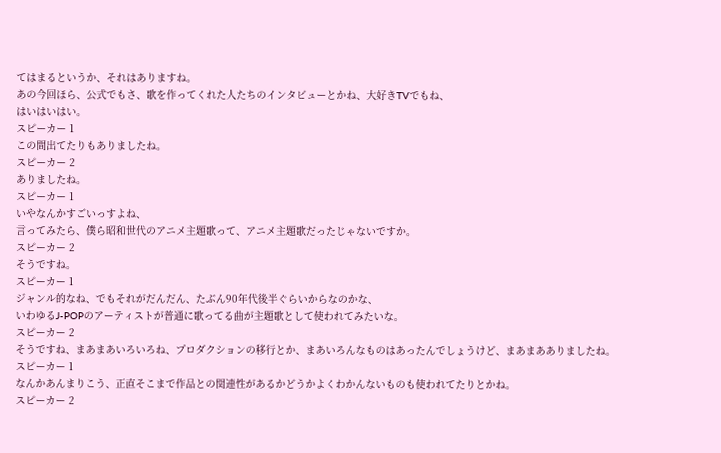てはまるというか、それはありますね。
あの今回ほら、公式でもさ、歌を作ってくれた人たちのインタビューとかね、大好きTVでもね、
はいはいはい。
スピーカー 1
この間出てたりもありましたね。
スピーカー 2
ありましたね。
スピーカー 1
いやなんかすごいっすよね、
言ってみたら、僕ら昭和世代のアニメ主題歌って、アニメ主題歌だったじゃないですか。
スピーカー 2
そうですね。
スピーカー 1
ジャンル的なね、でもそれがだんだん、たぶん90年代後半ぐらいからなのかな、
いわゆるJ-POPのアーティストが普通に歌ってる曲が主題歌として使われてみたいな。
スピーカー 2
そうですね、まあまあいろいろね、プロダクションの移行とか、まあいろんなものはあったんでしょうけど、まあまあありましたね。
スピーカー 1
なんかあんまりこう、正直そこまで作品との関連性があるかどうかよくわかんないものも使われてたりとかね。
スピーカー 2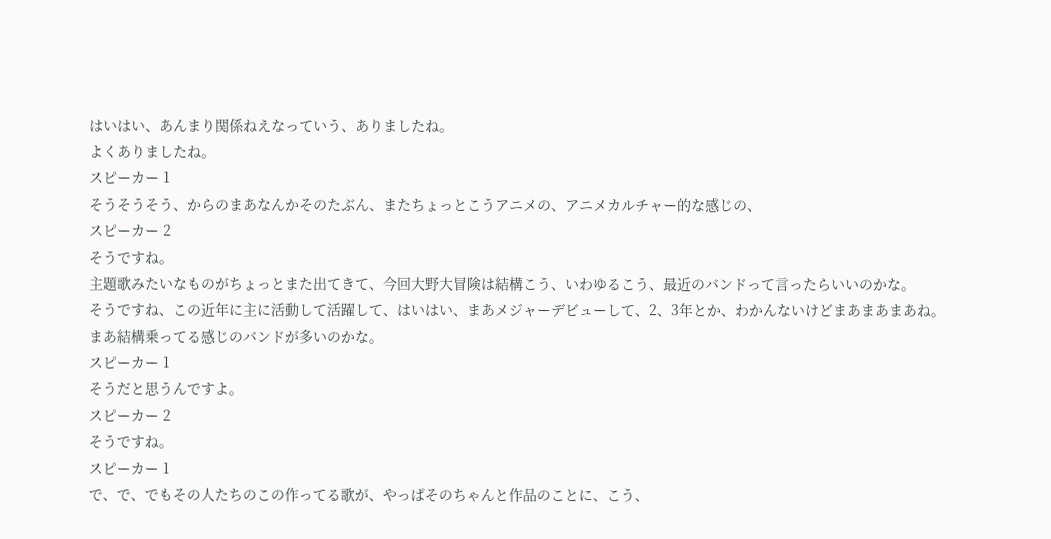はいはい、あんまり関係ねえなっていう、ありましたね。
よくありましたね。
スピーカー 1
そうそうそう、からのまあなんかそのたぶん、またちょっとこうアニメの、アニメカルチャー的な感じの、
スピーカー 2
そうですね。
主題歌みたいなものがちょっとまた出てきて、今回大野大冒険は結構こう、いわゆるこう、最近のバンドって言ったらいいのかな。
そうですね、この近年に主に活動して活躍して、はいはい、まあメジャーデビューして、2、3年とか、わかんないけどまあまあまあね。
まあ結構乗ってる感じのバンドが多いのかな。
スピーカー 1
そうだと思うんですよ。
スピーカー 2
そうですね。
スピーカー 1
で、で、でもその人たちのこの作ってる歌が、やっぱそのちゃんと作品のことに、こう、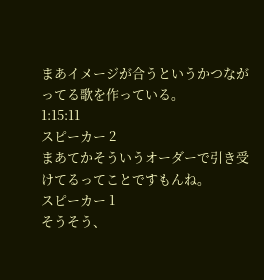まあイメージが合うというかつながってる歌を作っている。
1:15:11
スピーカー 2
まあてかそういうオーダーで引き受けてるってことですもんね。
スピーカー 1
そうそう、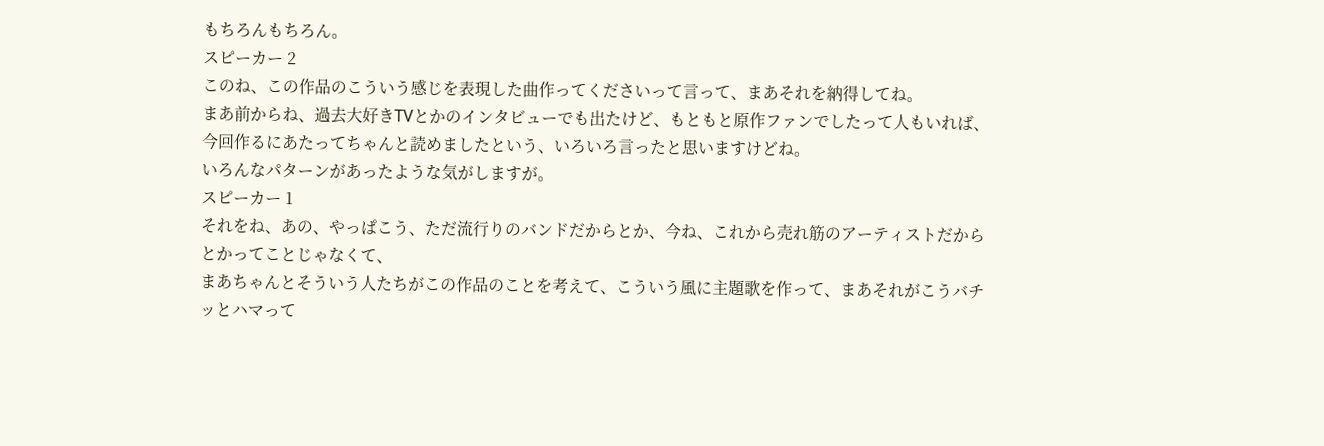もちろんもちろん。
スピーカー 2
このね、この作品のこういう感じを表現した曲作ってくださいって言って、まあそれを納得してね。
まあ前からね、過去大好きTVとかのインタビューでも出たけど、もともと原作ファンでしたって人もいれば、今回作るにあたってちゃんと読めましたという、いろいろ言ったと思いますけどね。
いろんなパターンがあったような気がしますが。
スピーカー 1
それをね、あの、やっぱこう、ただ流行りのバンドだからとか、今ね、これから売れ筋のアーティストだからとかってことじゃなくて、
まあちゃんとそういう人たちがこの作品のことを考えて、こういう風に主題歌を作って、まあそれがこうバチッとハマって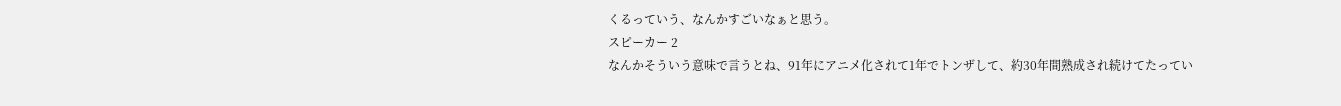くるっていう、なんかすごいなぁと思う。
スピーカー 2
なんかそういう意味で言うとね、91年にアニメ化されて1年でトンザして、約30年間熟成され続けてたってい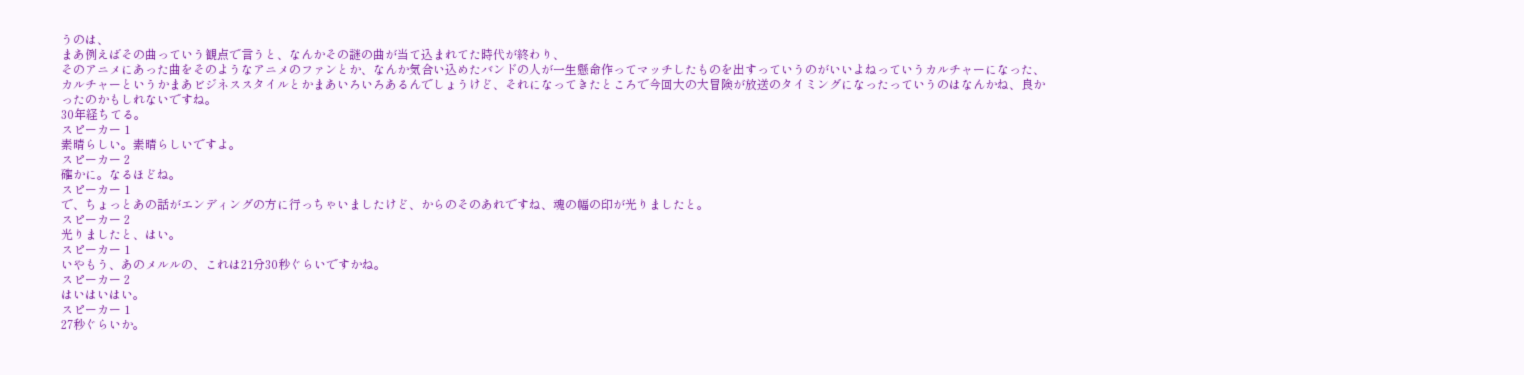うのは、
まあ例えばその曲っていう観点で言うと、なんかその謎の曲が当て込まれてた時代が終わり、
そのアニメにあった曲をそのようなアニメのファンとか、なんか気合い込めたバンドの人が一生懸命作ってマッチしたものを出すっていうのがいいよねっていうカルチャーになった、
カルチャーというかまあビジネススタイルとかまあいろいろあるんでしょうけど、それになってきたところで今回大の大冒険が放送のタイミングになったっていうのはなんかね、良かったのかもしれないですね。
30年経ちてる。
スピーカー 1
素晴らしい。素晴らしいですよ。
スピーカー 2
確かに。なるほどね。
スピーカー 1
で、ちょっとあの話がエンディングの方に行っちゃいましたけど、からのそのあれですね、魂の幅の印が光りましたと。
スピーカー 2
光りましたと、はい。
スピーカー 1
いやもう、あのメルルの、これは21分30秒ぐらいですかね。
スピーカー 2
はいはいはい。
スピーカー 1
27秒ぐらいか。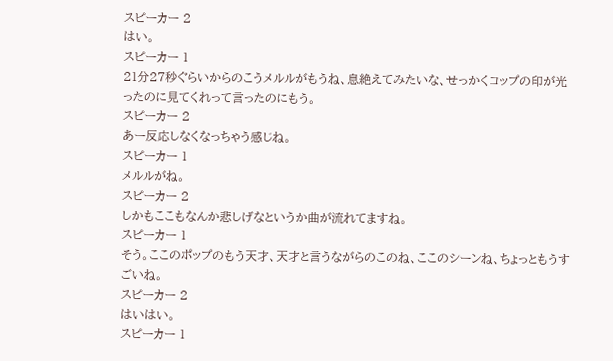スピーカー 2
はい。
スピーカー 1
21分27秒ぐらいからのこうメルルがもうね、息絶えてみたいな、せっかくコップの印が光ったのに見てくれって言ったのにもう。
スピーカー 2
あー反応しなくなっちゃう感じね。
スピーカー 1
メルルがね。
スピーカー 2
しかもここもなんか悲しげなというか曲が流れてますね。
スピーカー 1
そう。ここのポップのもう天才、天才と言うながらのこのね、ここのシーンね、ちょっともうすごいね。
スピーカー 2
はいはい。
スピーカー 1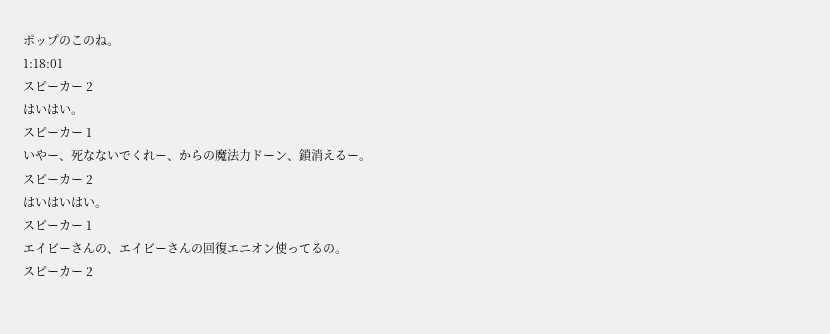ポップのこのね。
1:18:01
スピーカー 2
はいはい。
スピーカー 1
いやー、死なないでくれー、からの魔法力ドーン、鎖消えるー。
スピーカー 2
はいはいはい。
スピーカー 1
エイビーさんの、エイビーさんの回復エニオン使ってるの。
スピーカー 2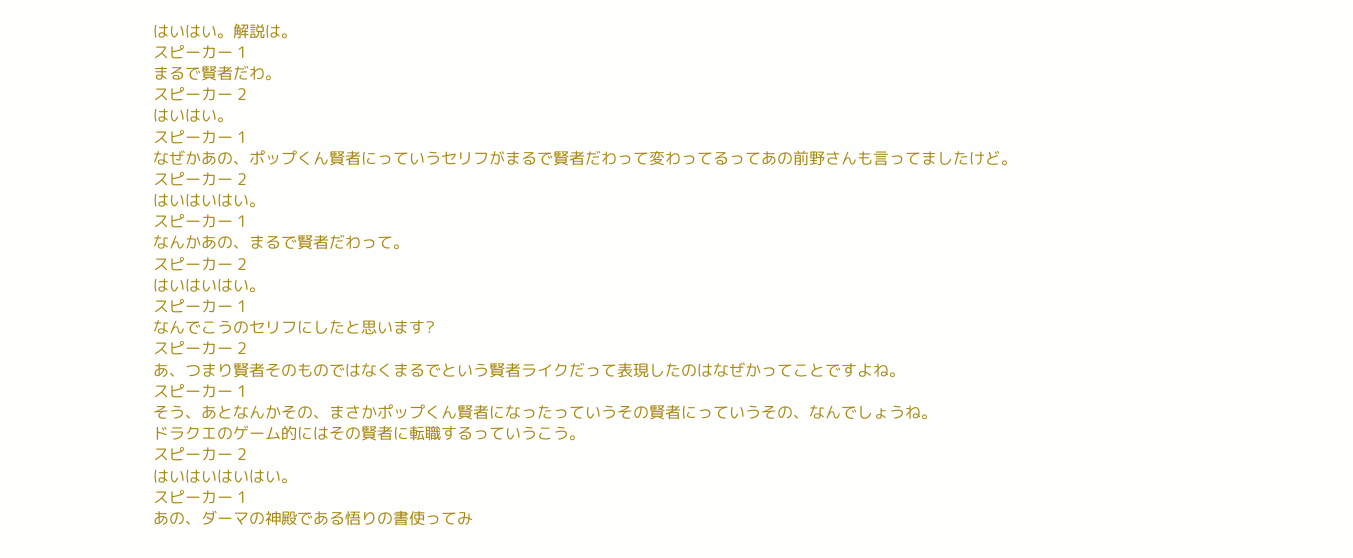はいはい。解説は。
スピーカー 1
まるで賢者だわ。
スピーカー 2
はいはい。
スピーカー 1
なぜかあの、ポップくん賢者にっていうセリフがまるで賢者だわって変わってるってあの前野さんも言ってましたけど。
スピーカー 2
はいはいはい。
スピーカー 1
なんかあの、まるで賢者だわって。
スピーカー 2
はいはいはい。
スピーカー 1
なんでこうのセリフにしたと思います?
スピーカー 2
あ、つまり賢者そのものではなくまるでという賢者ライクだって表現したのはなぜかってことですよね。
スピーカー 1
そう、あとなんかその、まさかポップくん賢者になったっていうその賢者にっていうその、なんでしょうね。
ドラクエのゲーム的にはその賢者に転職するっていうこう。
スピーカー 2
はいはいはいはい。
スピーカー 1
あの、ダーマの神殿である悟りの書使ってみ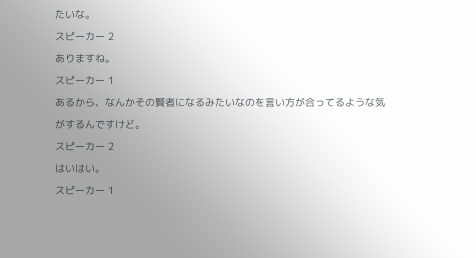たいな。
スピーカー 2
ありますね。
スピーカー 1
あるから、なんかその賢者になるみたいなのを言い方が合ってるような気がするんですけど。
スピーカー 2
はいはい。
スピーカー 1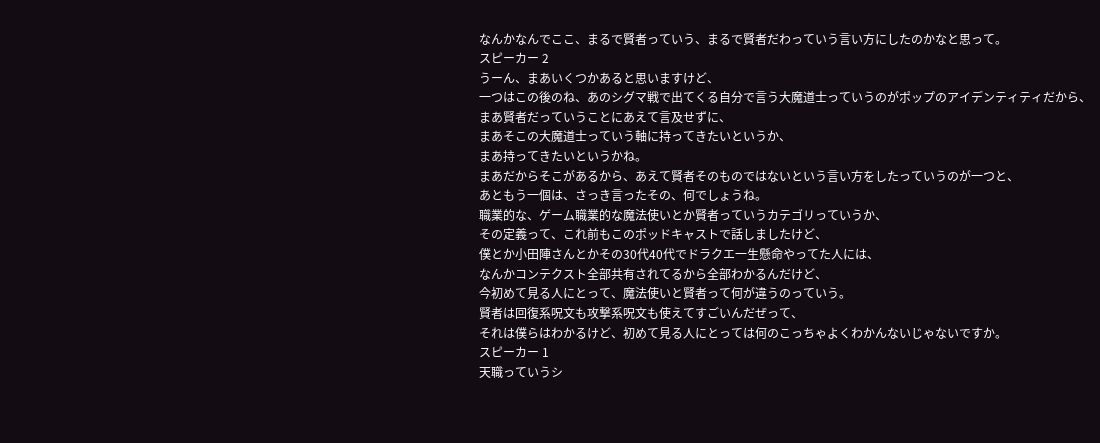なんかなんでここ、まるで賢者っていう、まるで賢者だわっていう言い方にしたのかなと思って。
スピーカー 2
うーん、まあいくつかあると思いますけど、
一つはこの後のね、あのシグマ戦で出てくる自分で言う大魔道士っていうのがポップのアイデンティティだから、
まあ賢者だっていうことにあえて言及せずに、
まあそこの大魔道士っていう軸に持ってきたいというか、
まあ持ってきたいというかね。
まあだからそこがあるから、あえて賢者そのものではないという言い方をしたっていうのが一つと、
あともう一個は、さっき言ったその、何でしょうね。
職業的な、ゲーム職業的な魔法使いとか賢者っていうカテゴリっていうか、
その定義って、これ前もこのポッドキャストで話しましたけど、
僕とか小田陣さんとかその30代40代でドラクエ一生懸命やってた人には、
なんかコンテクスト全部共有されてるから全部わかるんだけど、
今初めて見る人にとって、魔法使いと賢者って何が違うのっていう。
賢者は回復系呪文も攻撃系呪文も使えてすごいんだぜって、
それは僕らはわかるけど、初めて見る人にとっては何のこっちゃよくわかんないじゃないですか。
スピーカー 1
天職っていうシ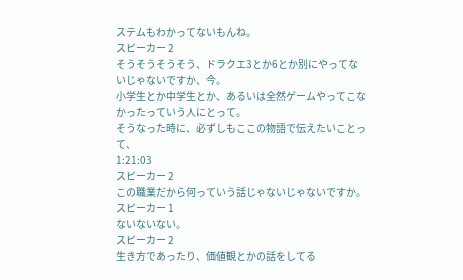ステムもわかってないもんね。
スピーカー 2
そうそうそうそう、ドラクエ3とか6とか別にやってないじゃないですか、今。
小学生とか中学生とか、あるいは全然ゲームやってこなかったっていう人にとって。
そうなった時に、必ずしもここの物語で伝えたいことって、
1:21:03
スピーカー 2
この職業だから何っていう話じゃないじゃないですか。
スピーカー 1
ないないない。
スピーカー 2
生き方であったり、価値観とかの話をしてる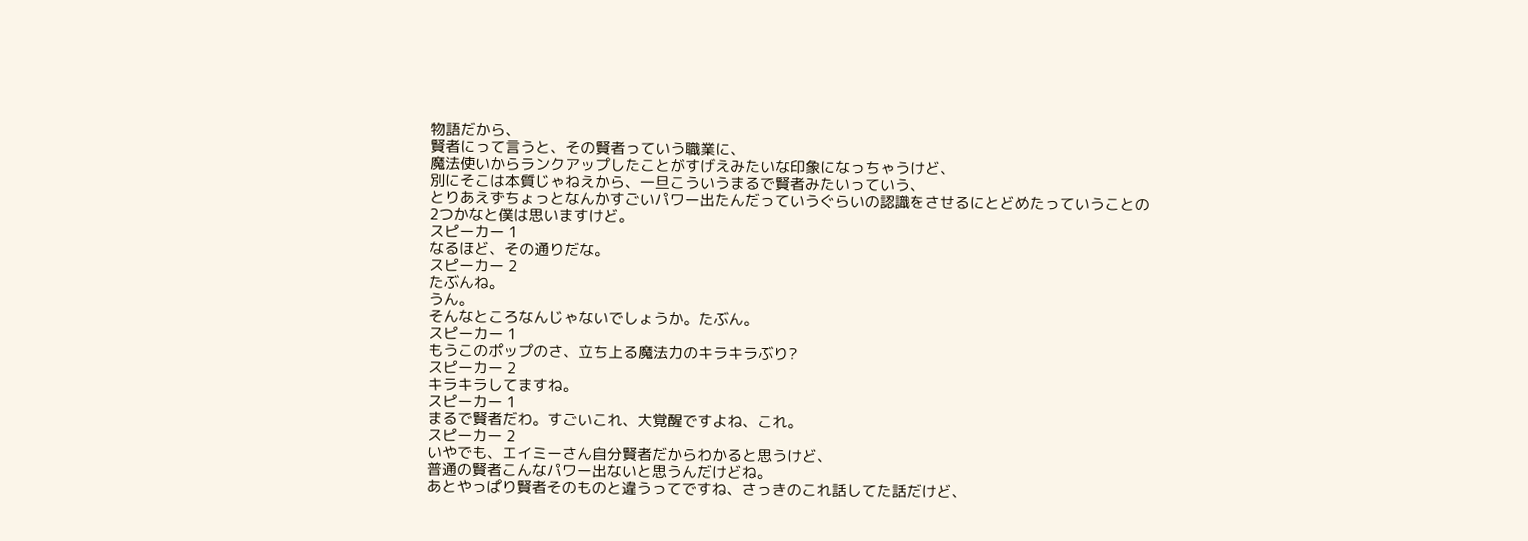物語だから、
賢者にって言うと、その賢者っていう職業に、
魔法使いからランクアップしたことがすげえみたいな印象になっちゃうけど、
別にそこは本質じゃねえから、一旦こういうまるで賢者みたいっていう、
とりあえずちょっとなんかすごいパワー出たんだっていうぐらいの認識をさせるにとどめたっていうことの
2つかなと僕は思いますけど。
スピーカー 1
なるほど、その通りだな。
スピーカー 2
たぶんね。
うん。
そんなところなんじゃないでしょうか。たぶん。
スピーカー 1
もうこのポップのさ、立ち上る魔法力のキラキラぶり?
スピーカー 2
キラキラしてますね。
スピーカー 1
まるで賢者だわ。すごいこれ、大覚醒ですよね、これ。
スピーカー 2
いやでも、エイミーさん自分賢者だからわかると思うけど、
普通の賢者こんなパワー出ないと思うんだけどね。
あとやっぱり賢者そのものと違うってですね、さっきのこれ話してた話だけど、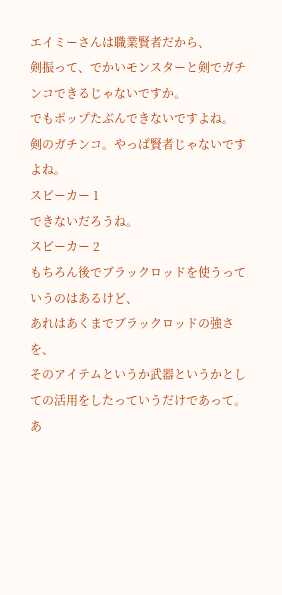エイミーさんは職業賢者だから、
剣振って、でかいモンスターと剣でガチンコできるじゃないですか。
でもポップたぶんできないですよね。
剣のガチンコ。やっぱ賢者じゃないですよね。
スピーカー 1
できないだろうね。
スピーカー 2
もちろん後でブラックロッドを使うっていうのはあるけど、
あれはあくまでブラックロッドの強さを、
そのアイテムというか武器というかとしての活用をしたっていうだけであって。
あ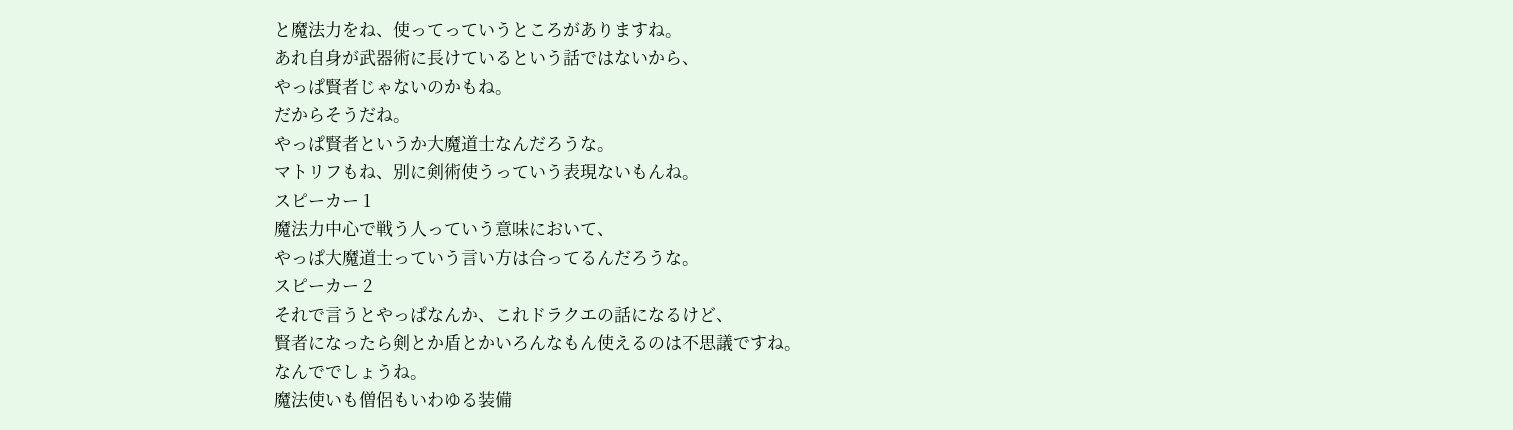と魔法力をね、使ってっていうところがありますね。
あれ自身が武器術に長けているという話ではないから、
やっぱ賢者じゃないのかもね。
だからそうだね。
やっぱ賢者というか大魔道士なんだろうな。
マトリフもね、別に剣術使うっていう表現ないもんね。
スピーカー 1
魔法力中心で戦う人っていう意味において、
やっぱ大魔道士っていう言い方は合ってるんだろうな。
スピーカー 2
それで言うとやっぱなんか、これドラクエの話になるけど、
賢者になったら剣とか盾とかいろんなもん使えるのは不思議ですね。
なんででしょうね。
魔法使いも僧侶もいわゆる装備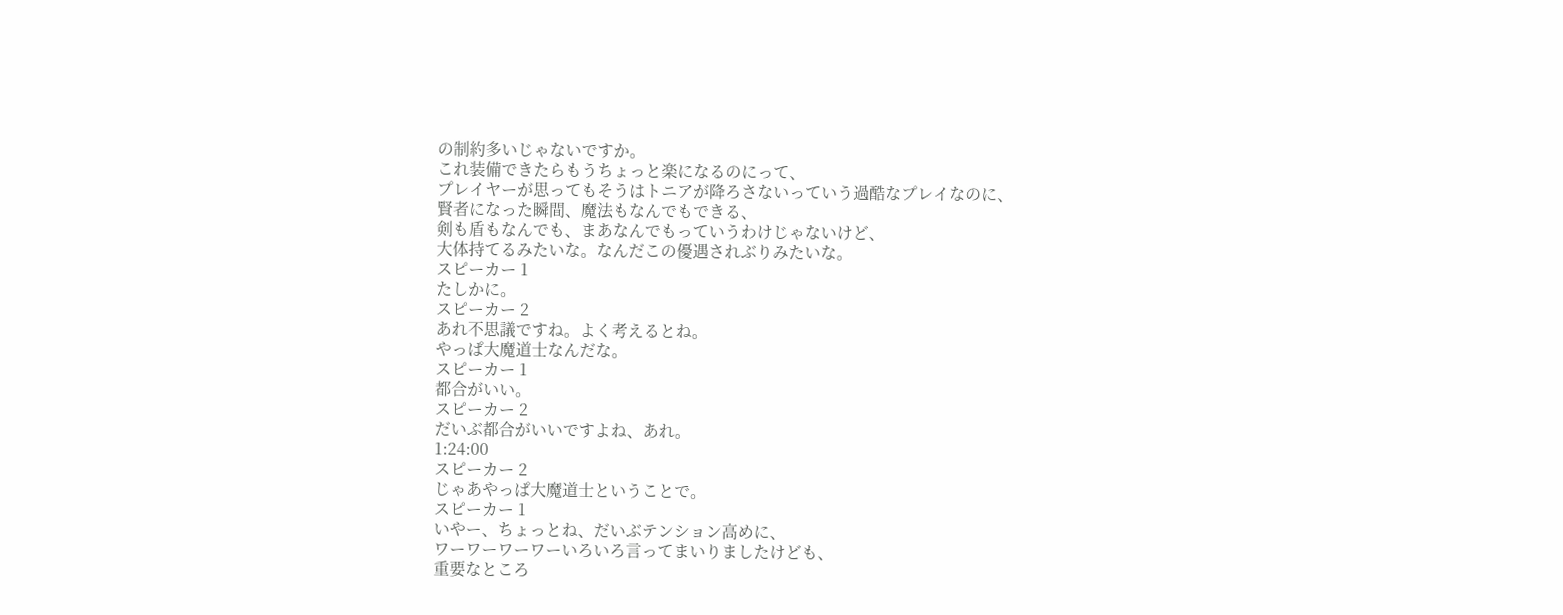の制約多いじゃないですか。
これ装備できたらもうちょっと楽になるのにって、
プレイヤーが思ってもそうはトニアが降ろさないっていう過酷なプレイなのに、
賢者になった瞬間、魔法もなんでもできる、
剣も盾もなんでも、まあなんでもっていうわけじゃないけど、
大体持てるみたいな。なんだこの優遇されぶりみたいな。
スピーカー 1
たしかに。
スピーカー 2
あれ不思議ですね。よく考えるとね。
やっぱ大魔道士なんだな。
スピーカー 1
都合がいい。
スピーカー 2
だいぶ都合がいいですよね、あれ。
1:24:00
スピーカー 2
じゃあやっぱ大魔道士ということで。
スピーカー 1
いやー、ちょっとね、だいぶテンション高めに、
ワーワーワーワーいろいろ言ってまいりましたけども、
重要なところ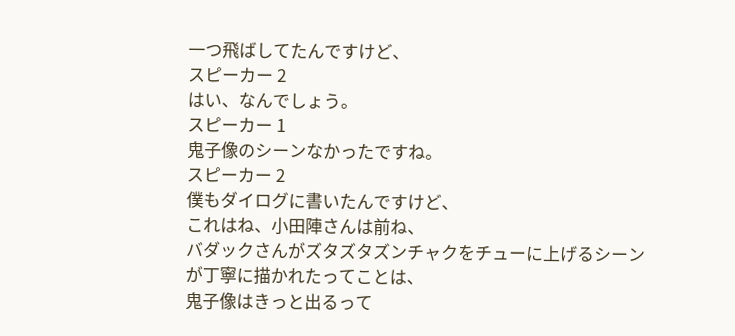一つ飛ばしてたんですけど、
スピーカー 2
はい、なんでしょう。
スピーカー 1
鬼子像のシーンなかったですね。
スピーカー 2
僕もダイログに書いたんですけど、
これはね、小田陣さんは前ね、
バダックさんがズタズタズンチャクをチューに上げるシーンが丁寧に描かれたってことは、
鬼子像はきっと出るって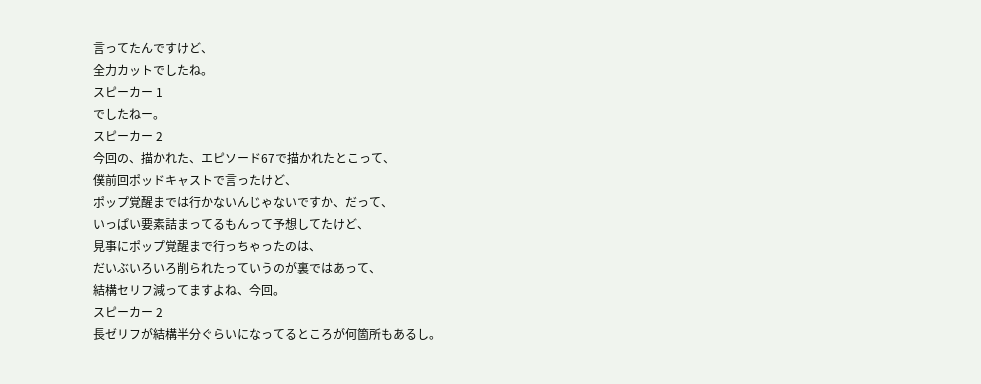言ってたんですけど、
全力カットでしたね。
スピーカー 1
でしたねー。
スピーカー 2
今回の、描かれた、エピソード67で描かれたとこって、
僕前回ポッドキャストで言ったけど、
ポップ覚醒までは行かないんじゃないですか、だって、
いっぱい要素詰まってるもんって予想してたけど、
見事にポップ覚醒まで行っちゃったのは、
だいぶいろいろ削られたっていうのが裏ではあって、
結構セリフ減ってますよね、今回。
スピーカー 2
長ゼリフが結構半分ぐらいになってるところが何箇所もあるし。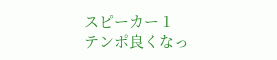スピーカー 1
テンポ良くなっ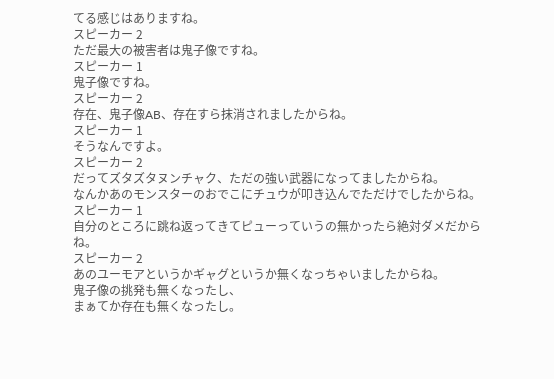てる感じはありますね。
スピーカー 2
ただ最大の被害者は鬼子像ですね。
スピーカー 1
鬼子像ですね。
スピーカー 2
存在、鬼子像AB、存在すら抹消されましたからね。
スピーカー 1
そうなんですよ。
スピーカー 2
だってズタズタヌンチャク、ただの強い武器になってましたからね。
なんかあのモンスターのおでこにチュウが叩き込んでただけでしたからね。
スピーカー 1
自分のところに跳ね返ってきてピューっていうの無かったら絶対ダメだからね。
スピーカー 2
あのユーモアというかギャグというか無くなっちゃいましたからね。
鬼子像の挑発も無くなったし、
まぁてか存在も無くなったし。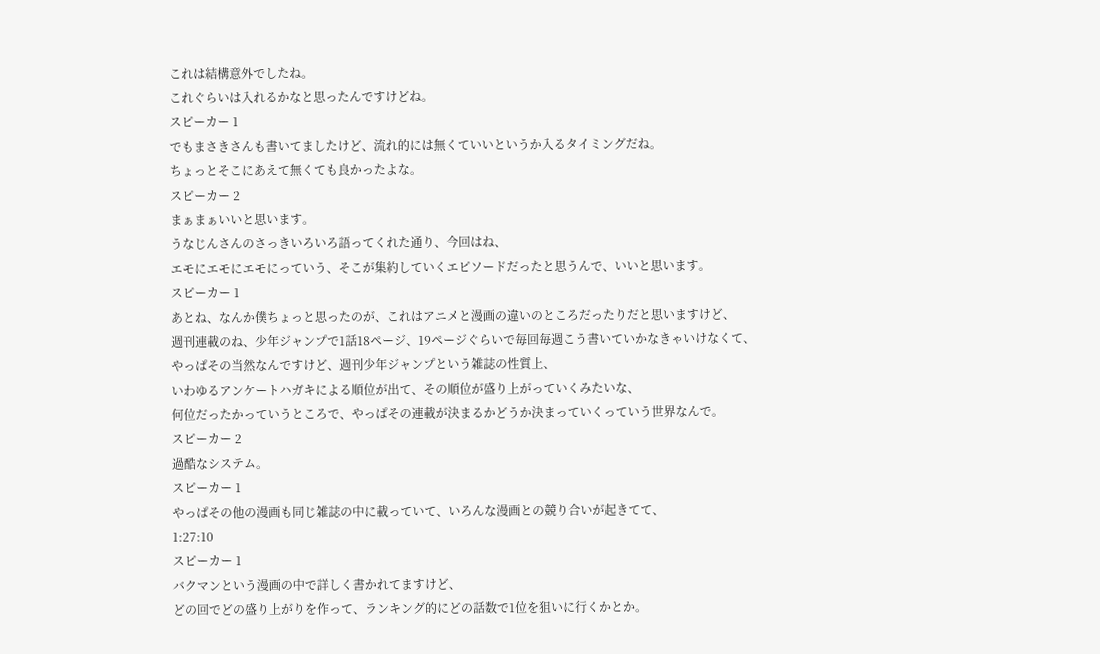これは結構意外でしたね。
これぐらいは入れるかなと思ったんですけどね。
スピーカー 1
でもまさきさんも書いてましたけど、流れ的には無くていいというか入るタイミングだね。
ちょっとそこにあえて無くても良かったよな。
スピーカー 2
まぁまぁいいと思います。
うなじんさんのさっきいろいろ語ってくれた通り、今回はね、
エモにエモにエモにっていう、そこが集約していくエピソードだったと思うんで、いいと思います。
スピーカー 1
あとね、なんか僕ちょっと思ったのが、これはアニメと漫画の違いのところだったりだと思いますけど、
週刊連載のね、少年ジャンプで1話18ページ、19ページぐらいで毎回毎週こう書いていかなきゃいけなくて、
やっぱその当然なんですけど、週刊少年ジャンプという雑誌の性質上、
いわゆるアンケートハガキによる順位が出て、その順位が盛り上がっていくみたいな、
何位だったかっていうところで、やっぱその連載が決まるかどうか決まっていくっていう世界なんで。
スピーカー 2
過酷なシステム。
スピーカー 1
やっぱその他の漫画も同じ雑誌の中に載っていて、いろんな漫画との競り合いが起きてて、
1:27:10
スピーカー 1
バクマンという漫画の中で詳しく書かれてますけど、
どの回でどの盛り上がりを作って、ランキング的にどの話数で1位を狙いに行くかとか。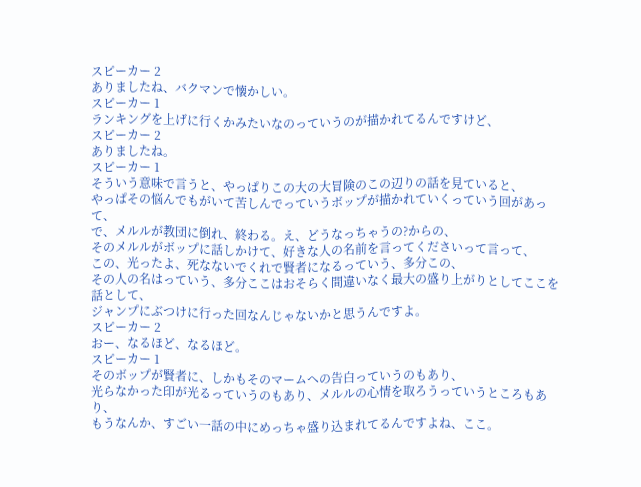スピーカー 2
ありましたね、バクマンで懐かしい。
スピーカー 1
ランキングを上げに行くかみたいなのっていうのが描かれてるんですけど、
スピーカー 2
ありましたね。
スピーカー 1
そういう意味で言うと、やっぱりこの大の大冒険のこの辺りの話を見ていると、
やっぱその悩んでもがいて苦しんでっていうボップが描かれていくっていう回があって、
で、メルルが教団に倒れ、終わる。え、どうなっちゃうの?からの、
そのメルルがボップに話しかけて、好きな人の名前を言ってくださいって言って、
この、光ったよ、死なないでくれで賢者になるっていう、多分この、
その人の名はっていう、多分ここはおそらく間違いなく最大の盛り上がりとしてここを話として、
ジャンプにぶつけに行った回なんじゃないかと思うんですよ。
スピーカー 2
おー、なるほど、なるほど。
スピーカー 1
そのボップが賢者に、しかもそのマームへの告白っていうのもあり、
光らなかった印が光るっていうのもあり、メルルの心情を取ろうっていうところもあり、
もうなんか、すごい一話の中にめっちゃ盛り込まれてるんですよね、ここ。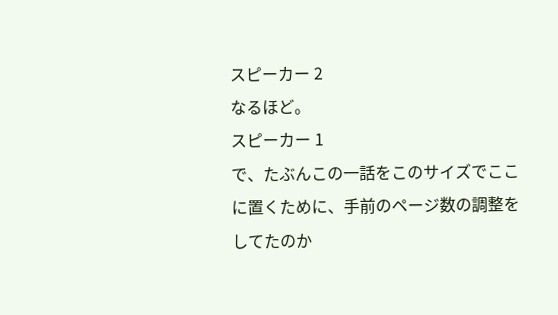スピーカー 2
なるほど。
スピーカー 1
で、たぶんこの一話をこのサイズでここに置くために、手前のページ数の調整をしてたのか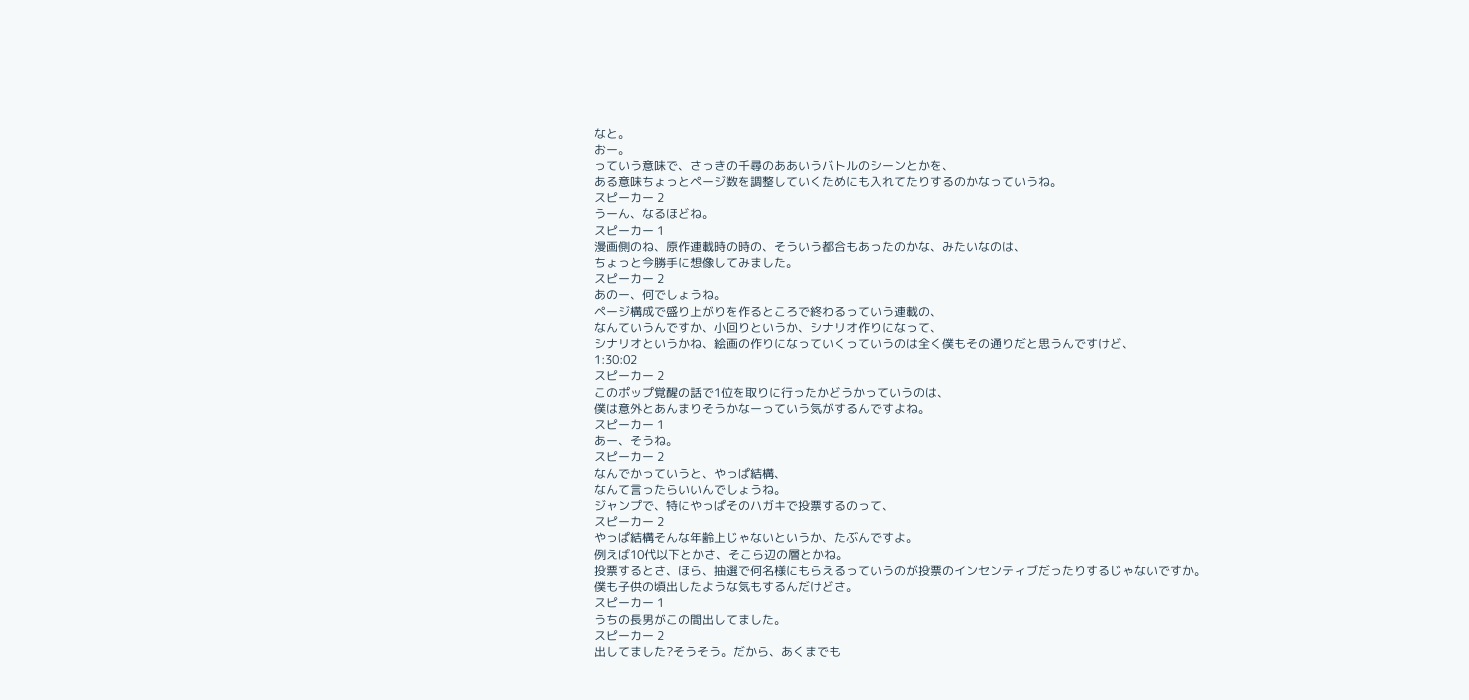なと。
おー。
っていう意味で、さっきの千尋のああいうバトルのシーンとかを、
ある意味ちょっとページ数を調整していくためにも入れてたりするのかなっていうね。
スピーカー 2
うーん、なるほどね。
スピーカー 1
漫画側のね、原作連載時の時の、そういう都合もあったのかな、みたいなのは、
ちょっと今勝手に想像してみました。
スピーカー 2
あのー、何でしょうね。
ページ構成で盛り上がりを作るところで終わるっていう連載の、
なんていうんですか、小回りというか、シナリオ作りになって、
シナリオというかね、絵画の作りになっていくっていうのは全く僕もその通りだと思うんですけど、
1:30:02
スピーカー 2
このポップ覚醒の話で1位を取りに行ったかどうかっていうのは、
僕は意外とあんまりそうかなーっていう気がするんですよね。
スピーカー 1
あー、そうね。
スピーカー 2
なんでかっていうと、やっぱ結構、
なんて言ったらいいんでしょうね。
ジャンプで、特にやっぱそのハガキで投票するのって、
スピーカー 2
やっぱ結構そんな年齢上じゃないというか、たぶんですよ。
例えば10代以下とかさ、そこら辺の層とかね。
投票するとさ、ほら、抽選で何名様にもらえるっていうのが投票のインセンティブだったりするじゃないですか。
僕も子供の頃出したような気もするんだけどさ。
スピーカー 1
うちの長男がこの間出してました。
スピーカー 2
出してました?そうそう。だから、あくまでも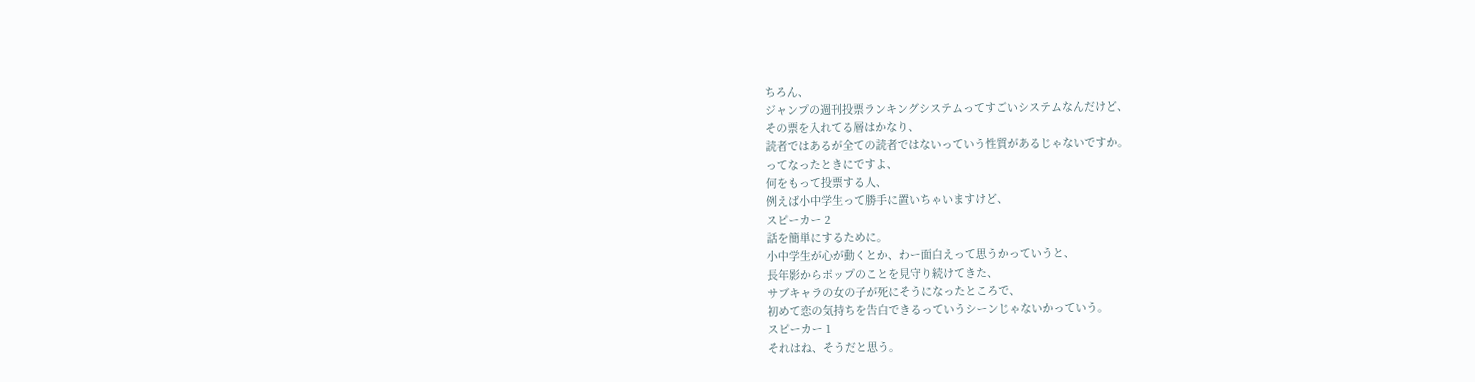ちろん、
ジャンプの週刊投票ランキングシステムってすごいシステムなんだけど、
その票を入れてる層はかなり、
読者ではあるが全ての読者ではないっていう性質があるじゃないですか。
ってなったときにですよ、
何をもって投票する人、
例えば小中学生って勝手に置いちゃいますけど、
スピーカー 2
話を簡単にするために。
小中学生が心が動くとか、わー面白えって思うかっていうと、
長年影からポップのことを見守り続けてきた、
サブキャラの女の子が死にそうになったところで、
初めて恋の気持ちを告白できるっていうシーンじゃないかっていう。
スピーカー 1
それはね、そうだと思う。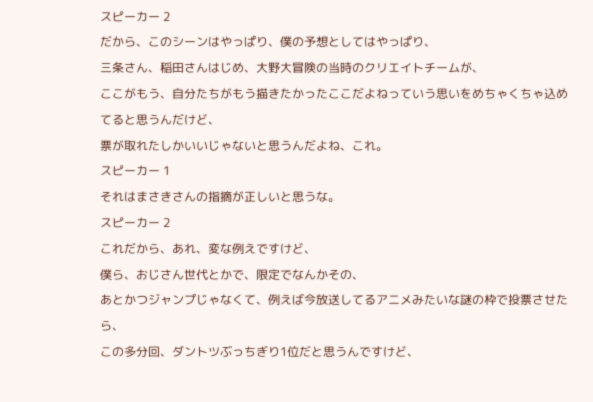スピーカー 2
だから、このシーンはやっぱり、僕の予想としてはやっぱり、
三条さん、稲田さんはじめ、大野大冒険の当時のクリエイトチームが、
ここがもう、自分たちがもう描きたかったここだよねっていう思いをめちゃくちゃ込めてると思うんだけど、
票が取れたしかいいじゃないと思うんだよね、これ。
スピーカー 1
それはまさきさんの指摘が正しいと思うな。
スピーカー 2
これだから、あれ、変な例えですけど、
僕ら、おじさん世代とかで、限定でなんかその、
あとかつジャンプじゃなくて、例えば今放送してるアニメみたいな謎の枠で投票させたら、
この多分回、ダントツぶっちぎり1位だと思うんですけど、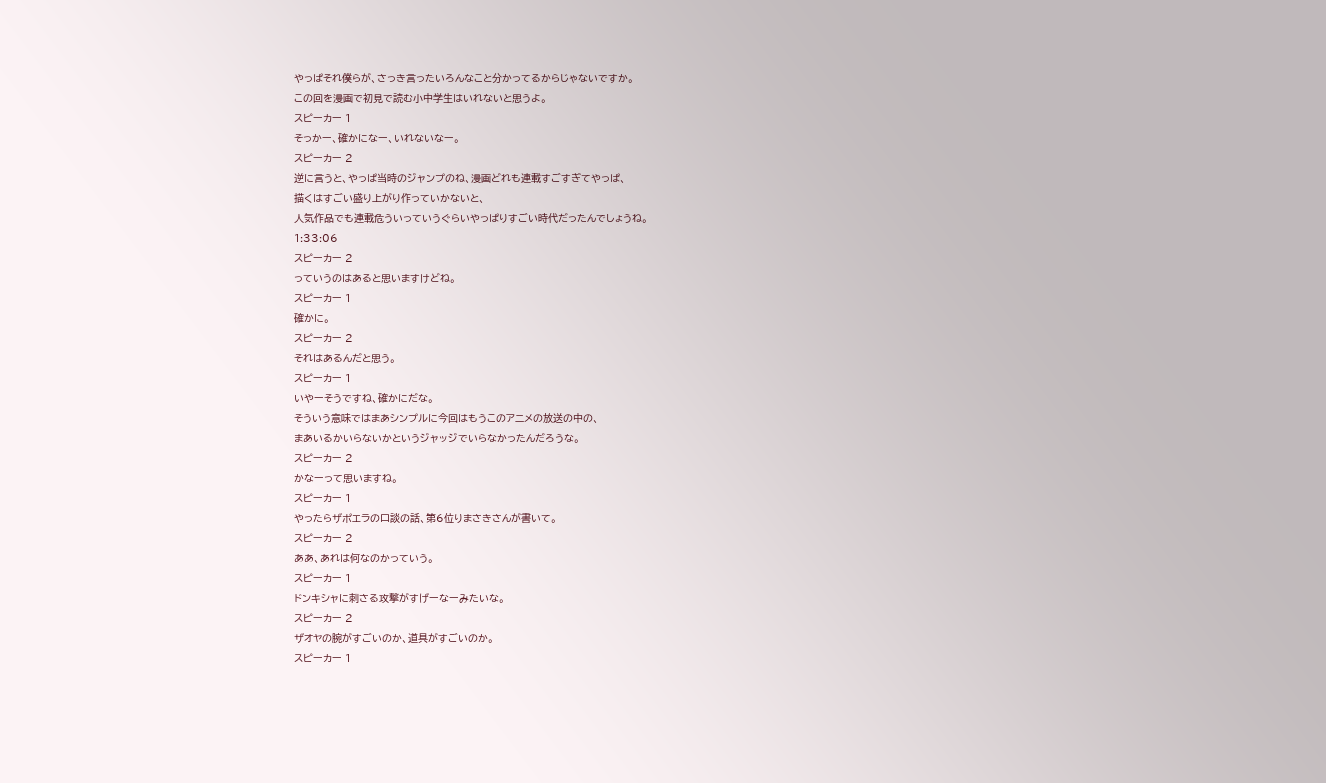やっぱそれ僕らが、さっき言ったいろんなこと分かってるからじゃないですか。
この回を漫画で初見で読む小中学生はいれないと思うよ。
スピーカー 1
そっかー、確かになー、いれないなー。
スピーカー 2
逆に言うと、やっぱ当時のジャンプのね、漫画どれも連載すごすぎてやっぱ、
描くはすごい盛り上がり作っていかないと、
人気作品でも連載危ういっていうぐらいやっぱりすごい時代だったんでしょうね。
1:33:06
スピーカー 2
っていうのはあると思いますけどね。
スピーカー 1
確かに。
スピーカー 2
それはあるんだと思う。
スピーカー 1
いやーそうですね、確かにだな。
そういう意味ではまあシンプルに今回はもうこのアニメの放送の中の、
まあいるかいらないかというジャッジでいらなかったんだろうな。
スピーカー 2
かなーって思いますね。
スピーカー 1
やったらザポエラの口談の話、第6位りまさきさんが書いて。
スピーカー 2
ああ、あれは何なのかっていう。
スピーカー 1
ドンキシャに刺さる攻撃がすげーなーみたいな。
スピーカー 2
ザオヤの腕がすごいのか、道具がすごいのか。
スピーカー 1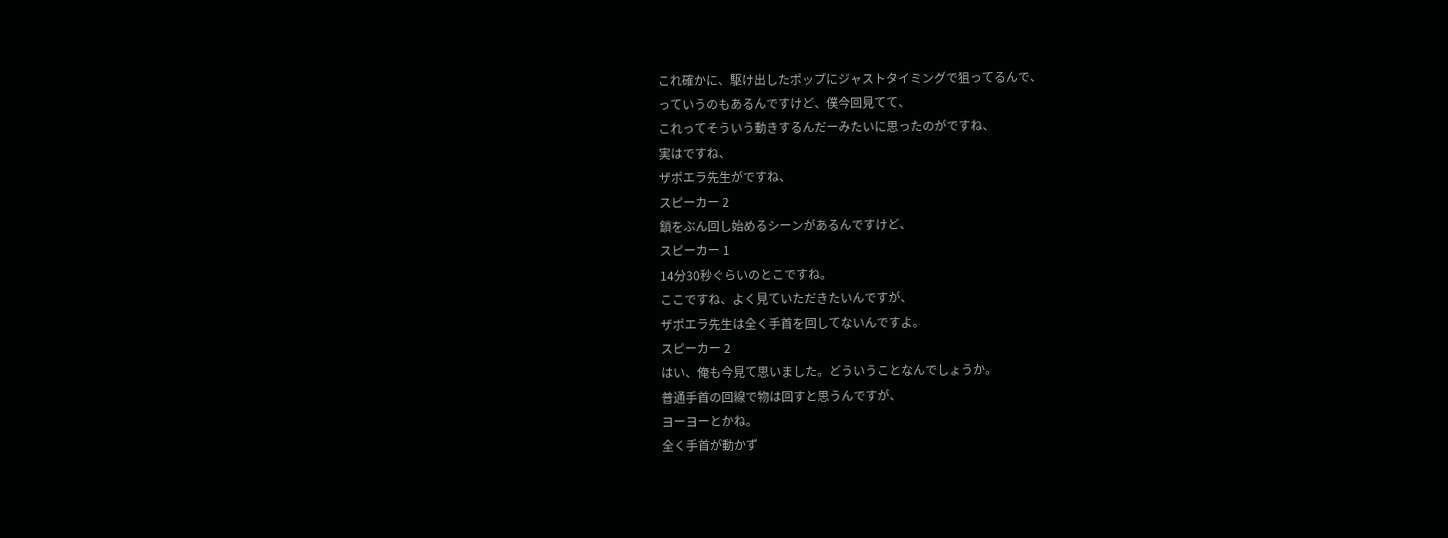これ確かに、駆け出したポップにジャストタイミングで狙ってるんで、
っていうのもあるんですけど、僕今回見てて、
これってそういう動きするんだーみたいに思ったのがですね、
実はですね、
ザポエラ先生がですね、
スピーカー 2
鎖をぶん回し始めるシーンがあるんですけど、
スピーカー 1
14分30秒ぐらいのとこですね。
ここですね、よく見ていただきたいんですが、
ザポエラ先生は全く手首を回してないんですよ。
スピーカー 2
はい、俺も今見て思いました。どういうことなんでしょうか。
普通手首の回線で物は回すと思うんですが、
ヨーヨーとかね。
全く手首が動かず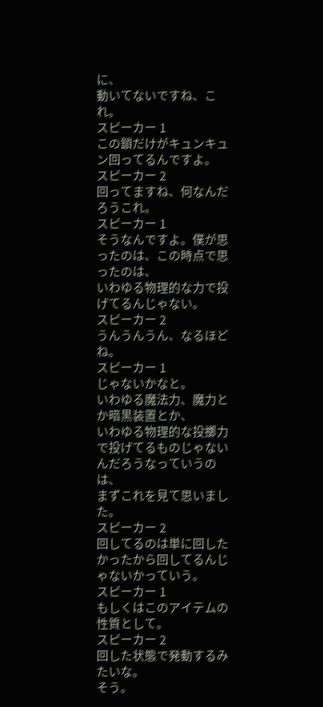に、
動いてないですね、これ。
スピーカー 1
この鎖だけがキュンキュン回ってるんですよ。
スピーカー 2
回ってますね、何なんだろうこれ。
スピーカー 1
そうなんですよ。僕が思ったのは、この時点で思ったのは、
いわゆる物理的な力で投げてるんじゃない。
スピーカー 2
うんうんうん、なるほどね。
スピーカー 1
じゃないかなと。
いわゆる魔法力、魔力とか暗黒装置とか、
いわゆる物理的な投擲力で投げてるものじゃないんだろうなっていうのは、
まずこれを見て思いました。
スピーカー 2
回してるのは単に回したかったから回してるんじゃないかっていう。
スピーカー 1
もしくはこのアイテムの性質として。
スピーカー 2
回した状態で発動するみたいな。
そう。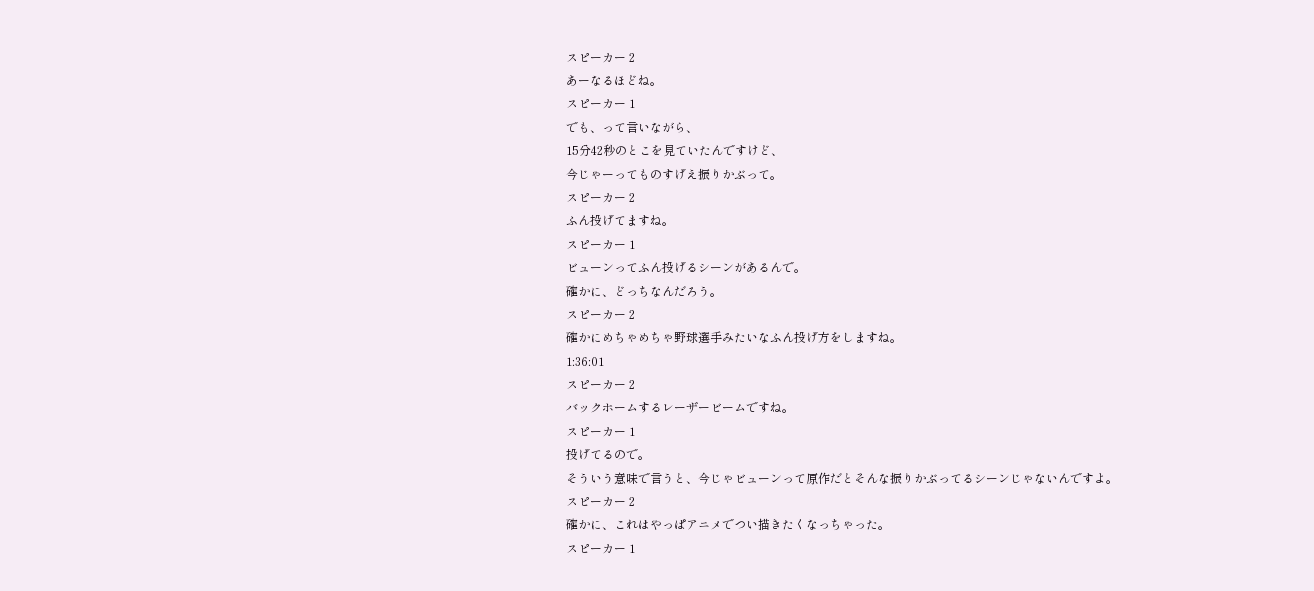スピーカー 2
あーなるほどね。
スピーカー 1
でも、って言いながら、
15分42秒のとこを見ていたんですけど、
今じゃーってものすげえ振りかぶって。
スピーカー 2
ふん投げてますね。
スピーカー 1
ビューンってふん投げるシーンがあるんで。
確かに、どっちなんだろう。
スピーカー 2
確かにめちゃめちゃ野球選手みたいなふん投げ方をしますね。
1:36:01
スピーカー 2
バックホームするレーザービームですね。
スピーカー 1
投げてるので。
そういう意味で言うと、今じゃビューンって原作だとそんな振りかぶってるシーンじゃないんですよ。
スピーカー 2
確かに、これはやっぱアニメでつい描きたくなっちゃった。
スピーカー 1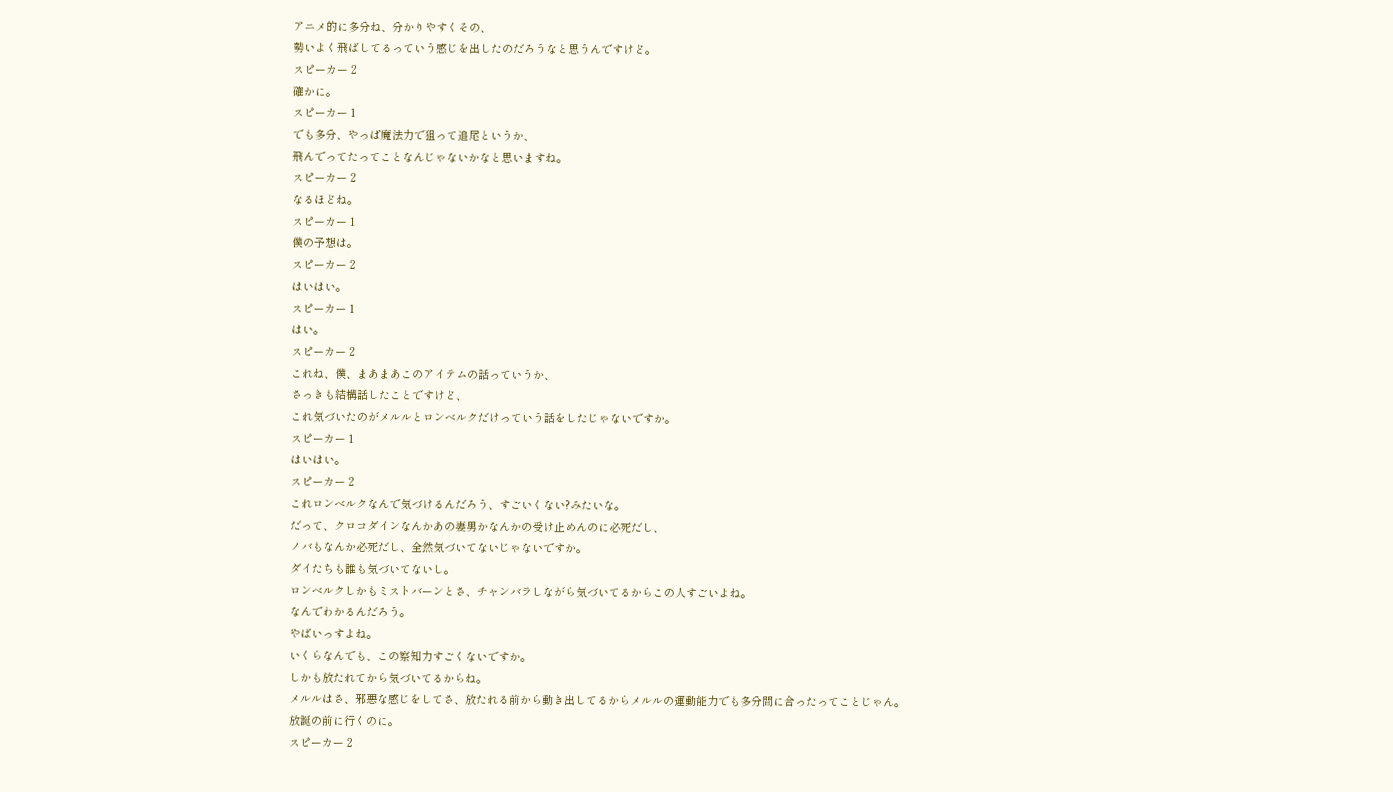アニメ的に多分ね、分かりやすくその、
勢いよく飛ばしてるっていう感じを出したのだろうなと思うんですけど。
スピーカー 2
確かに。
スピーカー 1
でも多分、やっぱ魔法力で狙って追尾というか、
飛んでってたってことなんじゃないかなと思いますね。
スピーカー 2
なるほどね。
スピーカー 1
僕の予想は。
スピーカー 2
はいはい。
スピーカー 1
はい。
スピーカー 2
これね、僕、まあまあこのアイテムの話っていうか、
さっきも結構話したことですけど、
これ気づいたのがメルルとロンベルクだけっていう話をしたじゃないですか。
スピーカー 1
はいはい。
スピーカー 2
これロンベルクなんで気づけるんだろう、すごいくない?みたいな。
だって、クロコダインなんかあの妻男かなんかの受け止めんのに必死だし、
ノバもなんか必死だし、全然気づいてないじゃないですか。
ダイたちも誰も気づいてないし。
ロンベルクしかもミストバーンとさ、チャンバラしながら気づいてるからこの人すごいよね。
なんでわかるんだろう。
やばいっすよね。
いくらなんでも、この察知力すごくないですか。
しかも放たれてから気づいてるからね。
メルルはさ、邪悪な感じをしてさ、放たれる前から動き出してるからメルルの運動能力でも多分間に合ったってことじゃん。
放誕の前に行くのに。
スピーカー 2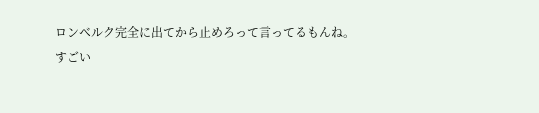ロンベルク完全に出てから止めろって言ってるもんね。
すごい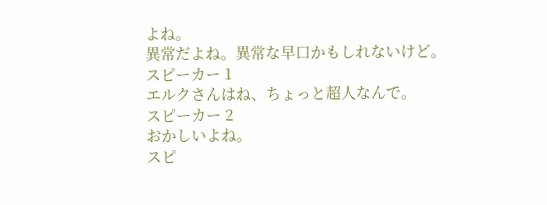よね。
異常だよね。異常な早口かもしれないけど。
スピーカー 1
エルクさんはね、ちょっと超人なんで。
スピーカー 2
おかしいよね。
スピ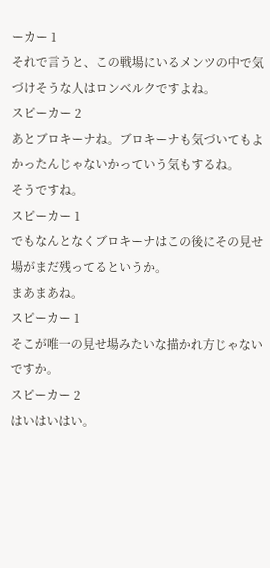ーカー 1
それで言うと、この戦場にいるメンツの中で気づけそうな人はロンベルクですよね。
スピーカー 2
あとブロキーナね。ブロキーナも気づいてもよかったんじゃないかっていう気もするね。
そうですね。
スピーカー 1
でもなんとなくブロキーナはこの後にその見せ場がまだ残ってるというか。
まあまあね。
スピーカー 1
そこが唯一の見せ場みたいな描かれ方じゃないですか。
スピーカー 2
はいはいはい。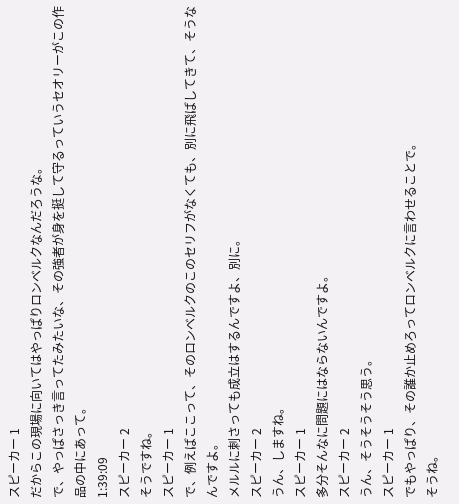スピーカー 1
だからこの現場に向いてはやっぱりロンベルクなんだろうな。
で、やっぱさっき言ってたみたいな、その強者が身を挺して守るっていうセオリーがこの作品の中にあって。
1:39:09
スピーカー 2
そうですね。
スピーカー 1
で、例えばここって、そのロンベルクのこのセリフがなくても、別に飛ばしてきて、そうなんですよ。
メルルに刺さっても成立はするんですよ、別に。
スピーカー 2
うん、しますね。
スピーカー 1
多分そんなに問題にはならないんですよ。
スピーカー 2
うん、そうそうそう思う。
スピーカー 1
でもやっぱり、その誰か止めろってロンベルクに言わせることで。
そうね。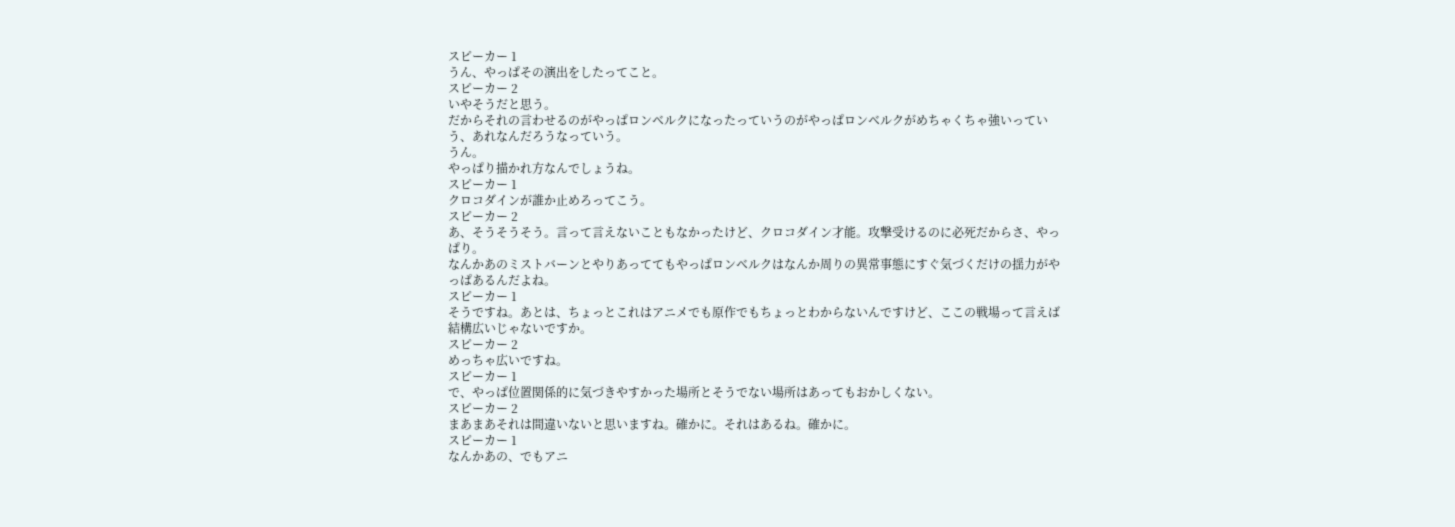スピーカー 1
うん、やっぱその演出をしたってこと。
スピーカー 2
いやそうだと思う。
だからそれの言わせるのがやっぱロンベルクになったっていうのがやっぱロンベルクがめちゃくちゃ強いっていう、あれなんだろうなっていう。
うん。
やっぱり描かれ方なんでしょうね。
スピーカー 1
クロコダインが誰か止めろってこう。
スピーカー 2
あ、そうそうそう。言って言えないこともなかったけど、クロコダイン才能。攻撃受けるのに必死だからさ、やっぱり。
なんかあのミストバーンとやりあっててもやっぱロンベルクはなんか周りの異常事態にすぐ気づくだけの揺力がやっぱあるんだよね。
スピーカー 1
そうですね。あとは、ちょっとこれはアニメでも原作でもちょっとわからないんですけど、ここの戦場って言えば結構広いじゃないですか。
スピーカー 2
めっちゃ広いですね。
スピーカー 1
で、やっぱ位置関係的に気づきやすかった場所とそうでない場所はあってもおかしくない。
スピーカー 2
まあまあそれは間違いないと思いますね。確かに。それはあるね。確かに。
スピーカー 1
なんかあの、でもアニ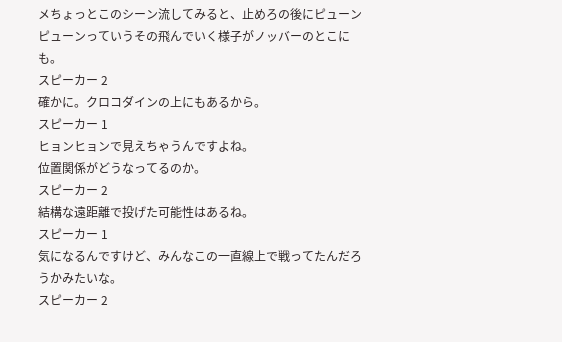メちょっとこのシーン流してみると、止めろの後にピューンピューンっていうその飛んでいく様子がノッバーのとこにも。
スピーカー 2
確かに。クロコダインの上にもあるから。
スピーカー 1
ヒョンヒョンで見えちゃうんですよね。
位置関係がどうなってるのか。
スピーカー 2
結構な遠距離で投げた可能性はあるね。
スピーカー 1
気になるんですけど、みんなこの一直線上で戦ってたんだろうかみたいな。
スピーカー 2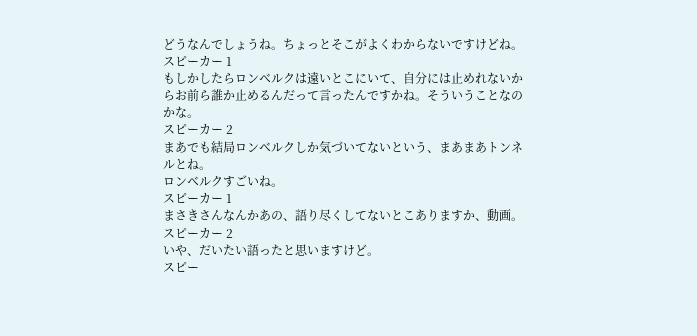どうなんでしょうね。ちょっとそこがよくわからないですけどね。
スピーカー 1
もしかしたらロンベルクは遠いとこにいて、自分には止めれないからお前ら誰か止めるんだって言ったんですかね。そういうことなのかな。
スピーカー 2
まあでも結局ロンベルクしか気づいてないという、まあまあトンネルとね。
ロンベルクすごいね。
スピーカー 1
まさきさんなんかあの、語り尽くしてないとこありますか、動画。
スピーカー 2
いや、だいたい語ったと思いますけど。
スピー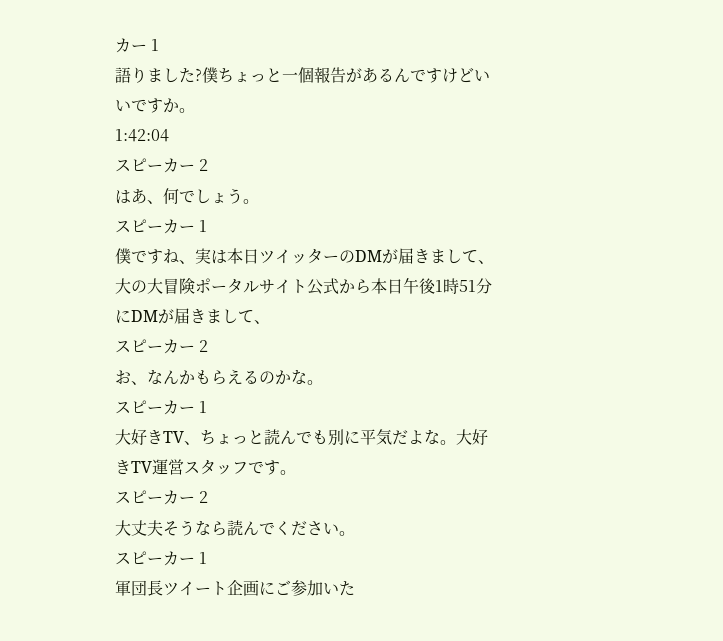カー 1
語りました?僕ちょっと一個報告があるんですけどいいですか。
1:42:04
スピーカー 2
はあ、何でしょう。
スピーカー 1
僕ですね、実は本日ツイッターのDMが届きまして、
大の大冒険ポータルサイト公式から本日午後1時51分にDMが届きまして、
スピーカー 2
お、なんかもらえるのかな。
スピーカー 1
大好きTV、ちょっと読んでも別に平気だよな。大好きTV運営スタッフです。
スピーカー 2
大丈夫そうなら読んでください。
スピーカー 1
軍団長ツイート企画にご参加いた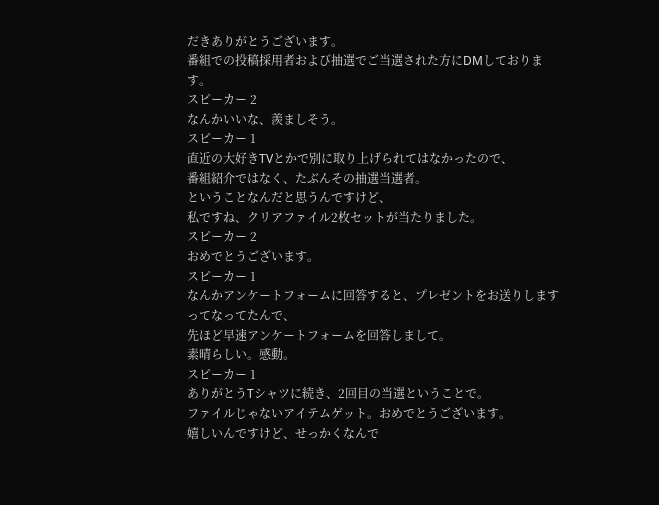だきありがとうございます。
番組での投稿採用者および抽選でご当選された方にDMしております。
スピーカー 2
なんかいいな、羨ましそう。
スピーカー 1
直近の大好きTVとかで別に取り上げられてはなかったので、
番組紹介ではなく、たぶんその抽選当選者。
ということなんだと思うんですけど、
私ですね、クリアファイル2枚セットが当たりました。
スピーカー 2
おめでとうございます。
スピーカー 1
なんかアンケートフォームに回答すると、プレゼントをお送りしますってなってたんで、
先ほど早速アンケートフォームを回答しまして。
素晴らしい。感動。
スピーカー 1
ありがとうTシャツに続き、2回目の当選ということで。
ファイルじゃないアイテムゲット。おめでとうございます。
嬉しいんですけど、せっかくなんで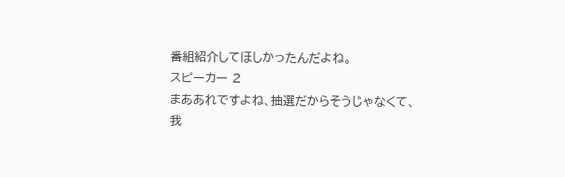番組紹介してほしかったんだよね。
スピーカー 2
まああれですよね、抽選だからそうじゃなくて、
我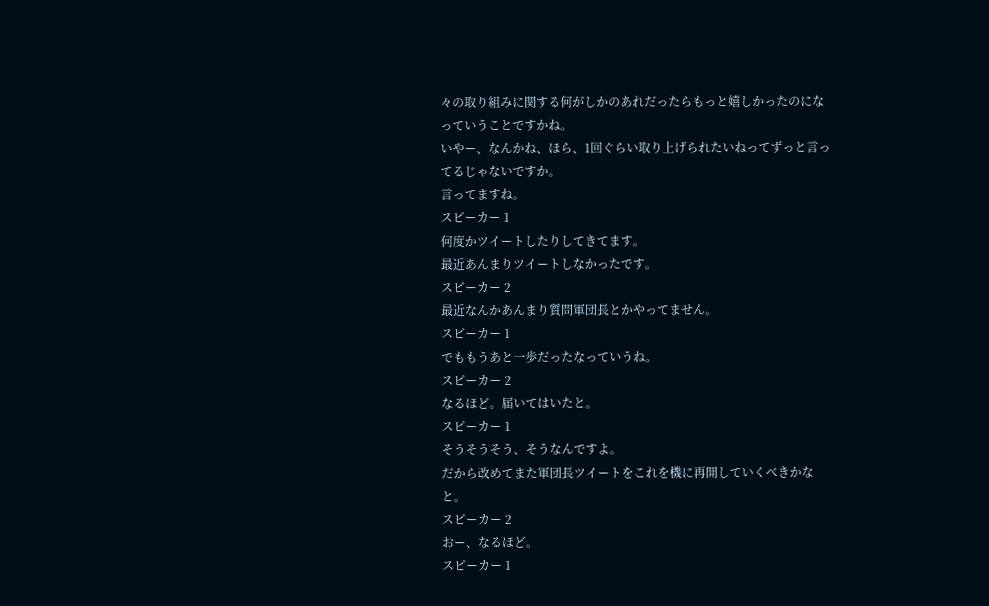々の取り組みに関する何がしかのあれだったらもっと嬉しかったのになっていうことですかね。
いやー、なんかね、ほら、1回ぐらい取り上げられたいねってずっと言ってるじゃないですか。
言ってますね。
スピーカー 1
何度かツイートしたりしてきてます。
最近あんまりツイートしなかったです。
スピーカー 2
最近なんかあんまり質問軍団長とかやってません。
スピーカー 1
でももうあと一歩だったなっていうね。
スピーカー 2
なるほど。届いてはいたと。
スピーカー 1
そうそうそう、そうなんですよ。
だから改めてまた軍団長ツイートをこれを機に再開していくべきかなと。
スピーカー 2
おー、なるほど。
スピーカー 1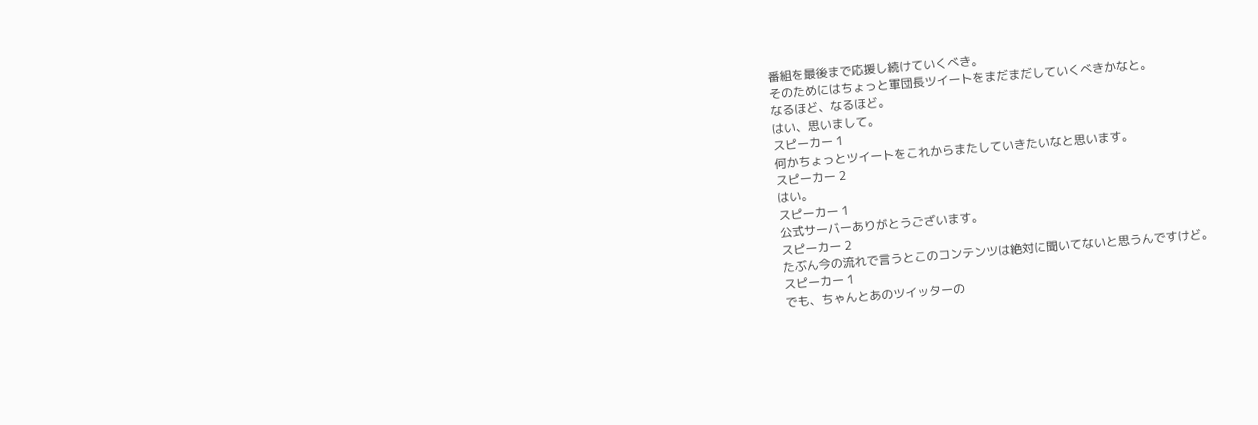番組を最後まで応援し続けていくべき。
そのためにはちょっと軍団長ツイートをまだまだしていくべきかなと。
なるほど、なるほど。
はい、思いまして。
スピーカー 1
何かちょっとツイートをこれからまたしていきたいなと思います。
スピーカー 2
はい。
スピーカー 1
公式サーバーありがとうございます。
スピーカー 2
たぶん今の流れで言うとこのコンテンツは絶対に聞いてないと思うんですけど。
スピーカー 1
でも、ちゃんとあのツイッターの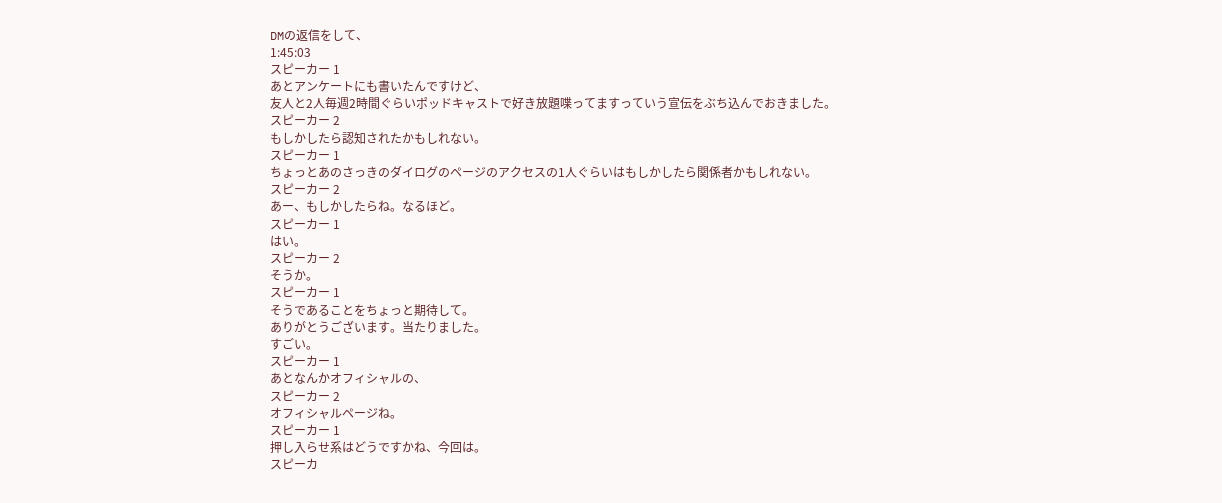DMの返信をして、
1:45:03
スピーカー 1
あとアンケートにも書いたんですけど、
友人と2人毎週2時間ぐらいポッドキャストで好き放題喋ってますっていう宣伝をぶち込んでおきました。
スピーカー 2
もしかしたら認知されたかもしれない。
スピーカー 1
ちょっとあのさっきのダイログのページのアクセスの1人ぐらいはもしかしたら関係者かもしれない。
スピーカー 2
あー、もしかしたらね。なるほど。
スピーカー 1
はい。
スピーカー 2
そうか。
スピーカー 1
そうであることをちょっと期待して。
ありがとうございます。当たりました。
すごい。
スピーカー 1
あとなんかオフィシャルの、
スピーカー 2
オフィシャルページね。
スピーカー 1
押し入らせ系はどうですかね、今回は。
スピーカ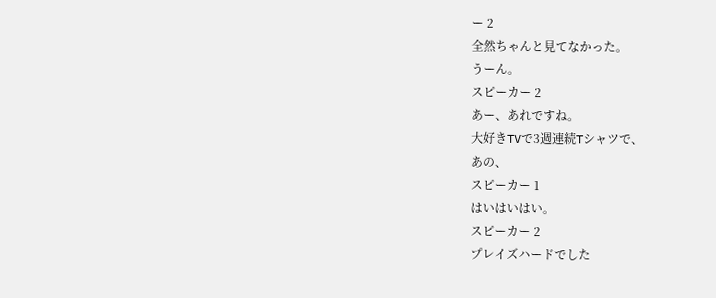ー 2
全然ちゃんと見てなかった。
うーん。
スピーカー 2
あー、あれですね。
大好きTVで3週連続Tシャツで、
あの、
スピーカー 1
はいはいはい。
スピーカー 2
プレイズハードでした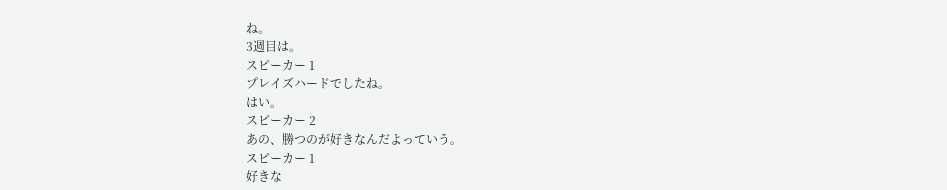ね。
3週目は。
スピーカー 1
プレイズハードでしたね。
はい。
スピーカー 2
あの、勝つのが好きなんだよっていう。
スピーカー 1
好きな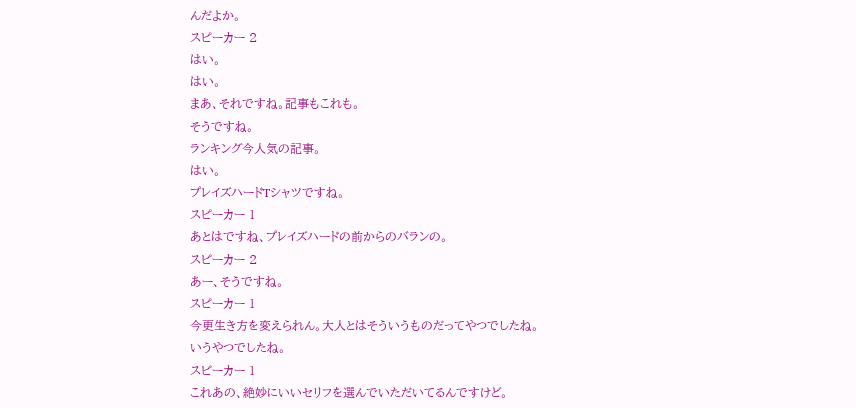んだよか。
スピーカー 2
はい。
はい。
まあ、それですね。記事もこれも。
そうですね。
ランキング今人気の記事。
はい。
プレイズハードTシャツですね。
スピーカー 1
あとはですね、プレイズハードの前からのバランの。
スピーカー 2
あー、そうですね。
スピーカー 1
今更生き方を変えられん。大人とはそういうものだってやつでしたね。
いうやつでしたね。
スピーカー 1
これあの、絶妙にいいセリフを選んでいただいてるんですけど。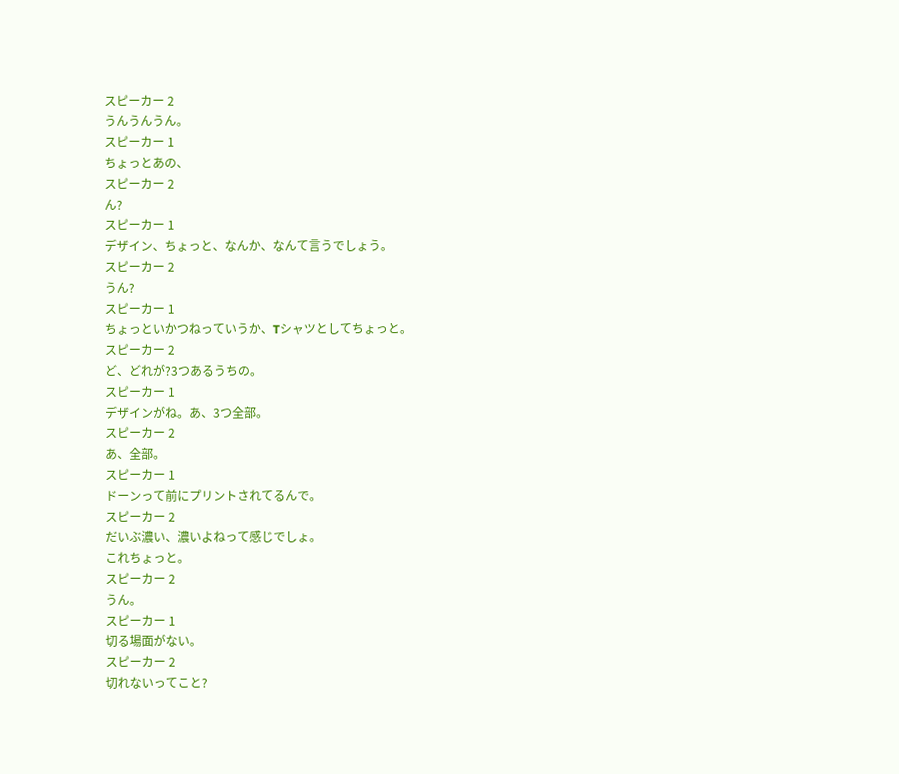スピーカー 2
うんうんうん。
スピーカー 1
ちょっとあの、
スピーカー 2
ん?
スピーカー 1
デザイン、ちょっと、なんか、なんて言うでしょう。
スピーカー 2
うん?
スピーカー 1
ちょっといかつねっていうか、Tシャツとしてちょっと。
スピーカー 2
ど、どれが?3つあるうちの。
スピーカー 1
デザインがね。あ、3つ全部。
スピーカー 2
あ、全部。
スピーカー 1
ドーンって前にプリントされてるんで。
スピーカー 2
だいぶ濃い、濃いよねって感じでしょ。
これちょっと。
スピーカー 2
うん。
スピーカー 1
切る場面がない。
スピーカー 2
切れないってこと?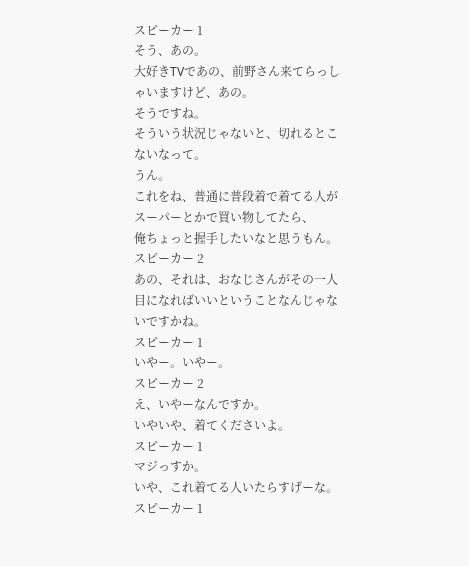スピーカー 1
そう、あの。
大好きTVであの、前野さん来てらっしゃいますけど、あの。
そうですね。
そういう状況じゃないと、切れるとこないなって。
うん。
これをね、普通に普段着で着てる人がスーパーとかで買い物してたら、
俺ちょっと握手したいなと思うもん。
スピーカー 2
あの、それは、おなじさんがその一人目になればいいということなんじゃないですかね。
スピーカー 1
いやー。いやー。
スピーカー 2
え、いやーなんですか。
いやいや、着てくださいよ。
スピーカー 1
マジっすか。
いや、これ着てる人いたらすげーな。
スピーカー 1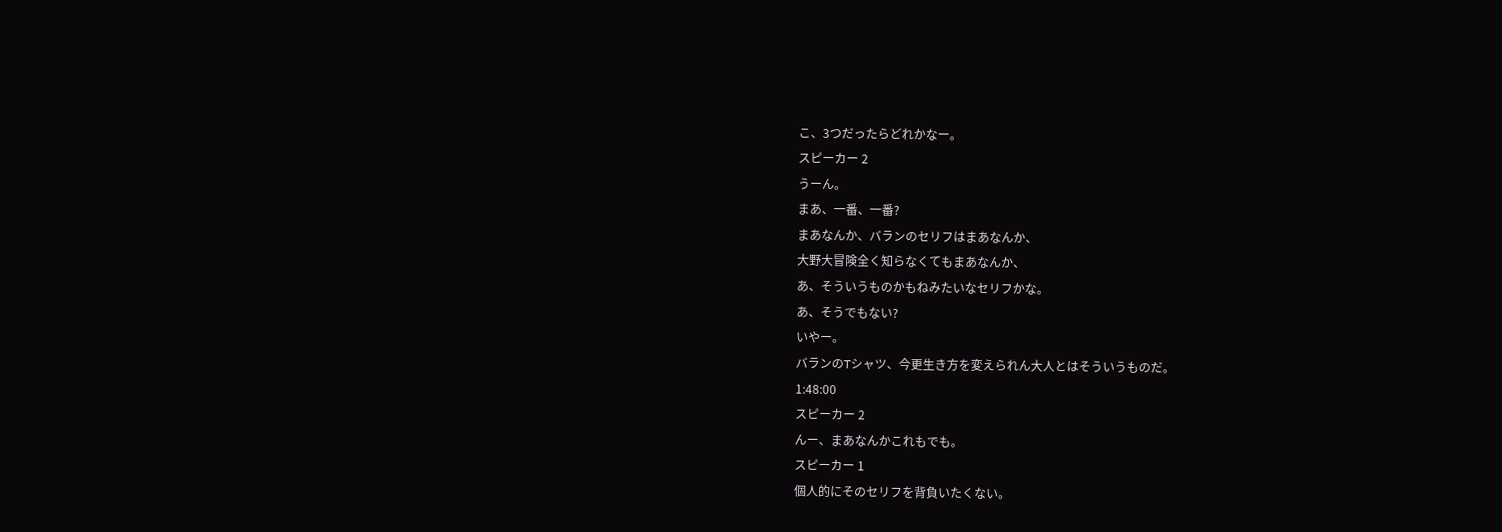こ、3つだったらどれかなー。
スピーカー 2
うーん。
まあ、一番、一番?
まあなんか、バランのセリフはまあなんか、
大野大冒険全く知らなくてもまあなんか、
あ、そういうものかもねみたいなセリフかな。
あ、そうでもない?
いやー。
バランのTシャツ、今更生き方を変えられん大人とはそういうものだ。
1:48:00
スピーカー 2
んー、まあなんかこれもでも。
スピーカー 1
個人的にそのセリフを背負いたくない。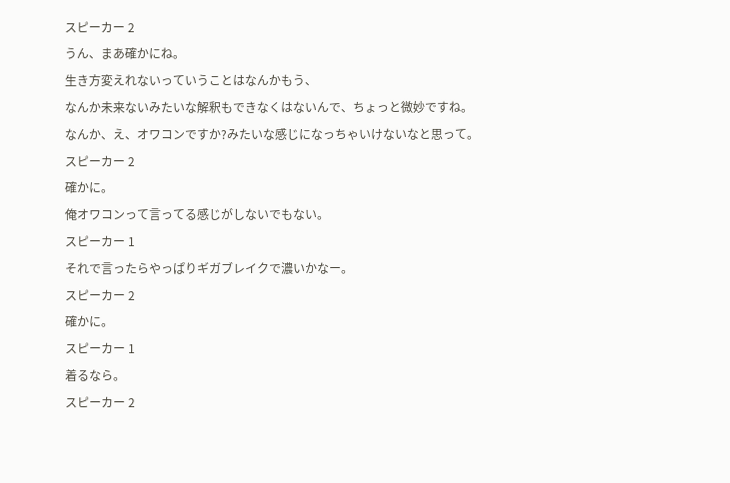スピーカー 2
うん、まあ確かにね。
生き方変えれないっていうことはなんかもう、
なんか未来ないみたいな解釈もできなくはないんで、ちょっと微妙ですね。
なんか、え、オワコンですか?みたいな感じになっちゃいけないなと思って。
スピーカー 2
確かに。
俺オワコンって言ってる感じがしないでもない。
スピーカー 1
それで言ったらやっぱりギガブレイクで濃いかなー。
スピーカー 2
確かに。
スピーカー 1
着るなら。
スピーカー 2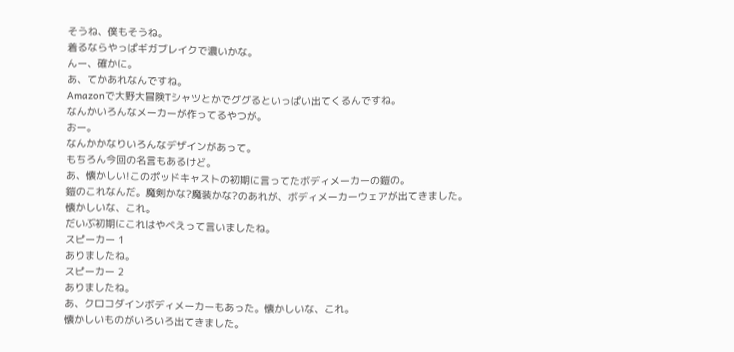そうね、僕もそうね。
着るならやっぱギガブレイクで濃いかな。
んー、確かに。
あ、てかあれなんですね。
Amazonで大野大冒険Tシャツとかでググるといっぱい出てくるんですね。
なんかいろんなメーカーが作ってるやつが。
おー。
なんかかなりいろんなデザインがあって。
もちろん今回の名言もあるけど。
あ、懐かしい!このポッドキャストの初期に言ってたボディメーカーの鎧の。
鎧のこれなんだ。魔剣かな?魔装かな?のあれが、ボディメーカーウェアが出てきました。
懐かしいな、これ。
だいぶ初期にこれはやべえって言いましたね。
スピーカー 1
ありましたね。
スピーカー 2
ありましたね。
あ、クロコダインボディメーカーもあった。懐かしいな、これ。
懐かしいものがいろいろ出てきました。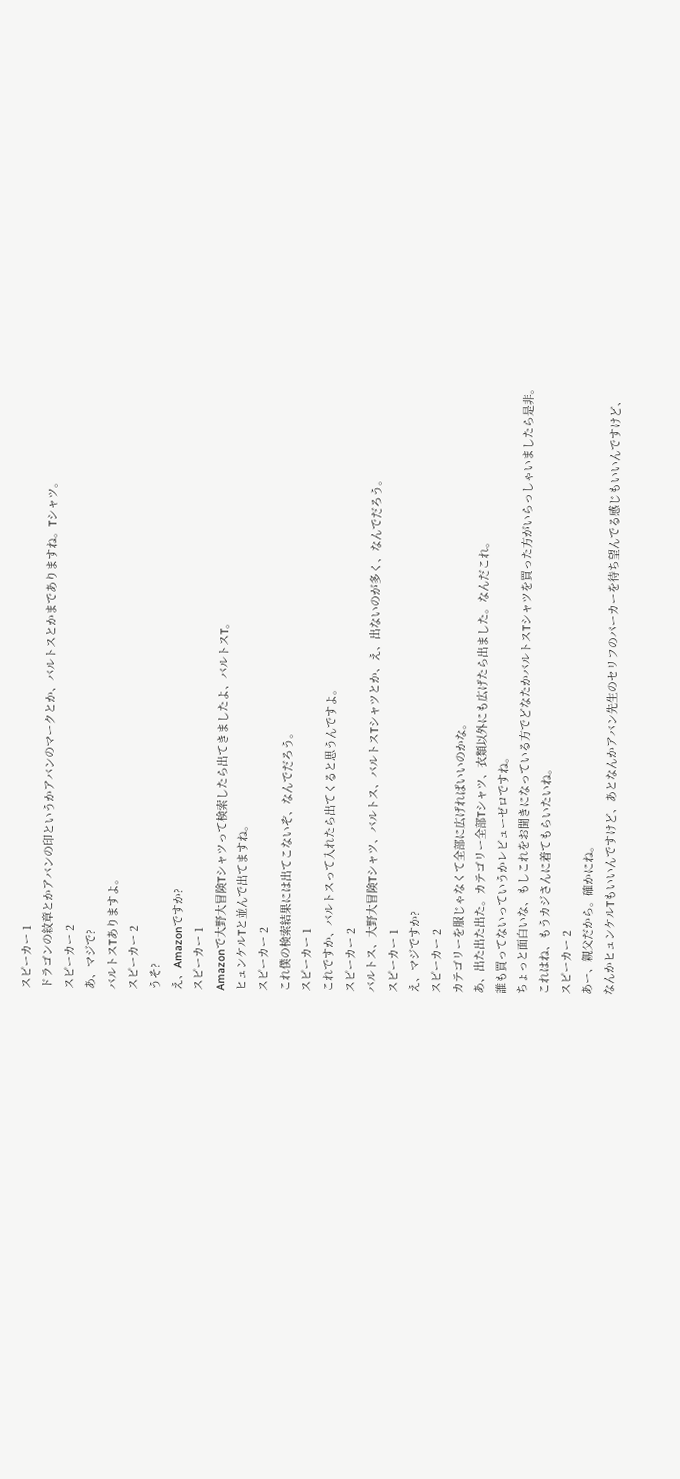スピーカー 1
ドラゴンの紋章とかアバンの印というかアバンのマークとか、バルトスとかまでありますね。Tシャツ。
スピーカー 2
あ、マジで?
バルトスTありますよ。
スピーカー 2
うそ?
え、Amazonですか?
スピーカー 1
Amazonで大野大冒険Tシャツって検索したら出てきましたよ、バルトスT。
ヒュンケルTと並んで出てますね。
スピーカー 2
これ僕の検索結果には出てこないぞ、なんでだろう。
スピーカー 1
これですか、バルトスって入れたら出てくると思うんですよ。
スピーカー 2
バルトス、大野大冒険Tシャツ、バルトス、バルトスTシャツとか、え、出ないのが多く、なんでだろう。
スピーカー 1
え、マジですか?
スピーカー 2
カテゴリーを服じゃなくて全部に広げればいいのかな。
あ、出た出た出た。カテゴリー全部Tシャツ、衣類以外にも広げたら出ました。なんだこれ。
誰も買ってないっていうかレビューゼロですね。
ちょっと面白いな、もしこれをお聞きになっている方でどなたかバルトスTシャツを買った方がいらっしゃいましたら是非。
これはね、もうカジさんに着てもらいたいね。
スピーカー 2
あー、親父だから。確かにね。
なんかヒュンケルTもいいんですけど、あとなんかアバン先生のセリフのパーカーを待ち望んでる感じもいいんですけど、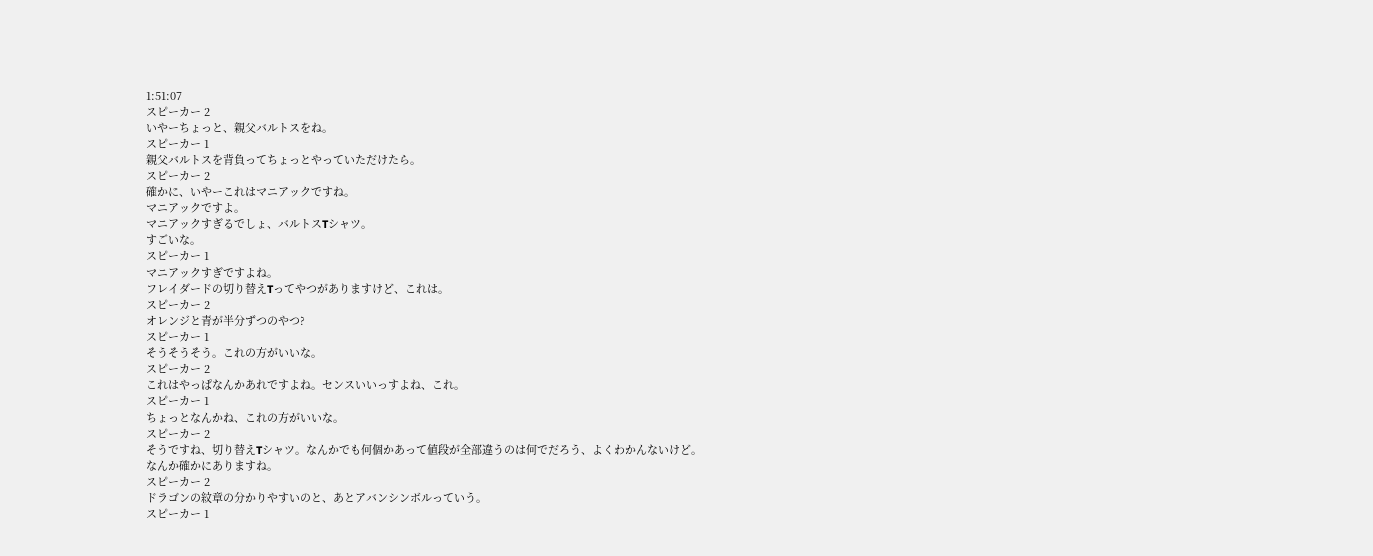1:51:07
スピーカー 2
いやーちょっと、親父バルトスをね。
スピーカー 1
親父バルトスを背負ってちょっとやっていただけたら。
スピーカー 2
確かに、いやーこれはマニアックですね。
マニアックですよ。
マニアックすぎるでしょ、バルトスTシャツ。
すごいな。
スピーカー 1
マニアックすぎですよね。
フレイダードの切り替えTってやつがありますけど、これは。
スピーカー 2
オレンジと青が半分ずつのやつ?
スピーカー 1
そうそうそう。これの方がいいな。
スピーカー 2
これはやっぱなんかあれですよね。センスいいっすよね、これ。
スピーカー 1
ちょっとなんかね、これの方がいいな。
スピーカー 2
そうですね、切り替えTシャツ。なんかでも何個かあって値段が全部違うのは何でだろう、よくわかんないけど。
なんか確かにありますね。
スピーカー 2
ドラゴンの紋章の分かりやすいのと、あとアバンシンボルっていう。
スピーカー 1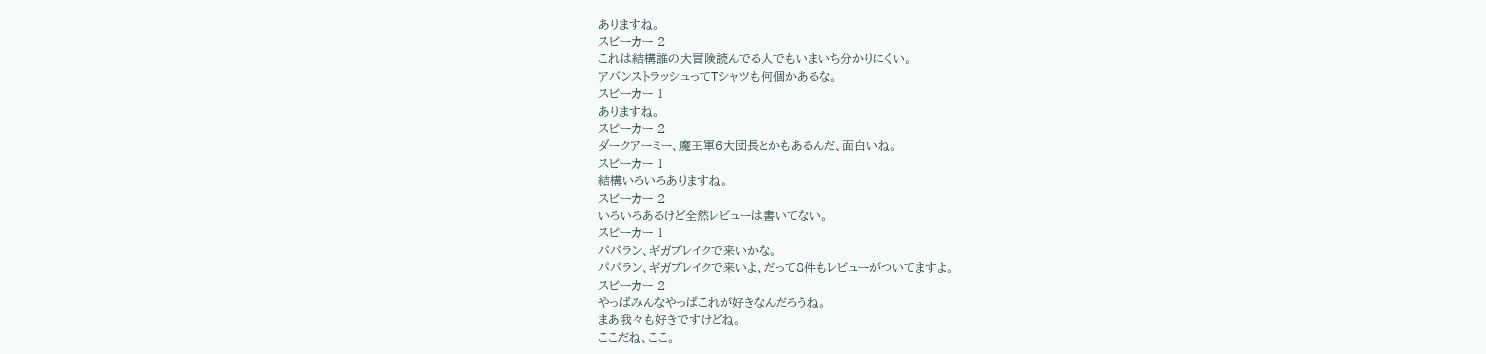ありますね。
スピーカー 2
これは結構誰の大冒険読んでる人でもいまいち分かりにくい。
アバンストラッシュってTシャツも何個かあるな。
スピーカー 1
ありますね。
スピーカー 2
ダークアーミー、魔王軍6大団長とかもあるんだ、面白いね。
スピーカー 1
結構いろいろありますね。
スピーカー 2
いろいろあるけど全然レビューは書いてない。
スピーカー 1
パパラン、ギガブレイクで来いかな。
パパラン、ギガブレイクで来いよ、だって8件もレビューがついてますよ。
スピーカー 2
やっぱみんなやっぱこれが好きなんだろうね。
まあ我々も好きですけどね。
ここだね、ここ。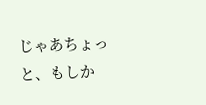じゃあちょっと、もしか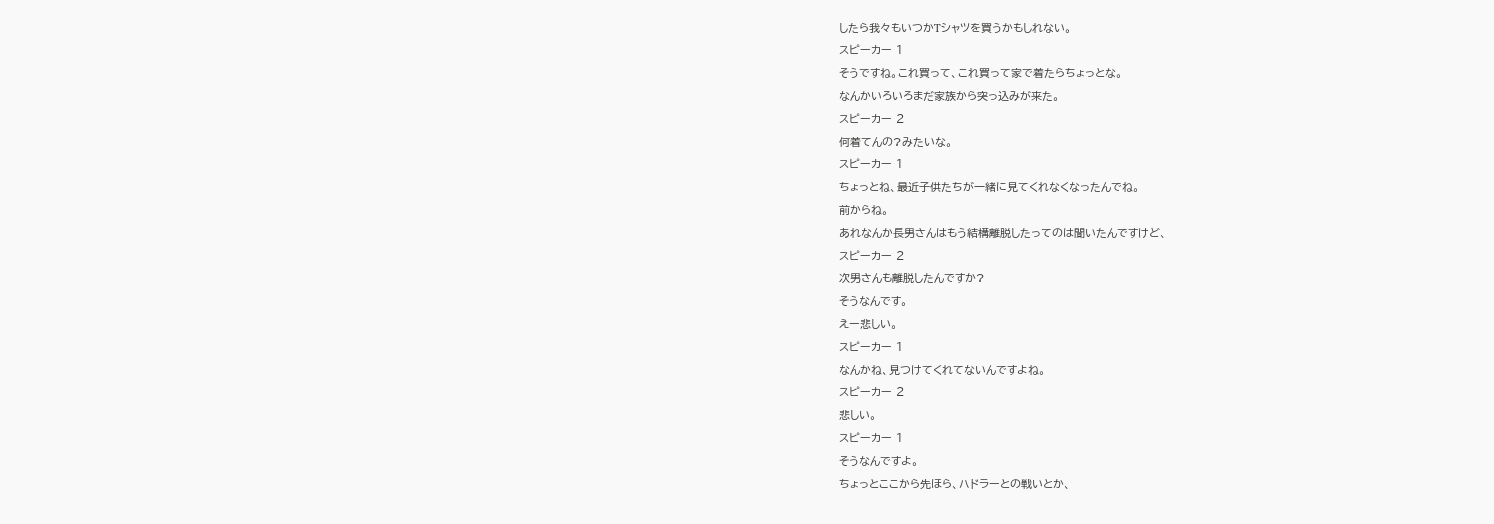したら我々もいつかTシャツを買うかもしれない。
スピーカー 1
そうですね。これ買って、これ買って家で着たらちょっとな。
なんかいろいろまだ家族から突っ込みが来た。
スピーカー 2
何着てんの?みたいな。
スピーカー 1
ちょっとね、最近子供たちが一緒に見てくれなくなったんでね。
前からね。
あれなんか長男さんはもう結構離脱したってのは聞いたんですけど、
スピーカー 2
次男さんも離脱したんですか?
そうなんです。
えー悲しい。
スピーカー 1
なんかね、見つけてくれてないんですよね。
スピーカー 2
悲しい。
スピーカー 1
そうなんですよ。
ちょっとここから先ほら、ハドラーとの戦いとか、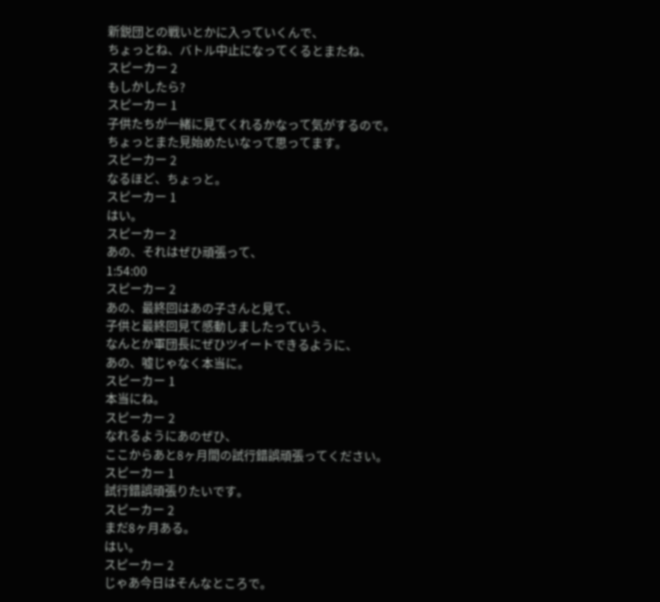新鋭団との戦いとかに入っていくんで、
ちょっとね、バトル中止になってくるとまたね、
スピーカー 2
もしかしたら?
スピーカー 1
子供たちが一緒に見てくれるかなって気がするので。
ちょっとまた見始めたいなって思ってます。
スピーカー 2
なるほど、ちょっと。
スピーカー 1
はい。
スピーカー 2
あの、それはぜひ頑張って、
1:54:00
スピーカー 2
あの、最終回はあの子さんと見て、
子供と最終回見て感動しましたっていう、
なんとか軍団長にぜひツイートできるように、
あの、嘘じゃなく本当に。
スピーカー 1
本当にね。
スピーカー 2
なれるようにあのぜひ、
ここからあと8ヶ月間の試行錯誤頑張ってください。
スピーカー 1
試行錯誤頑張りたいです。
スピーカー 2
まだ8ヶ月ある。
はい。
スピーカー 2
じゃあ今日はそんなところで。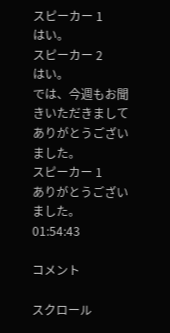スピーカー 1
はい。
スピーカー 2
はい。
では、今週もお聞きいただきましてありがとうございました。
スピーカー 1
ありがとうございました。
01:54:43

コメント

スクロール